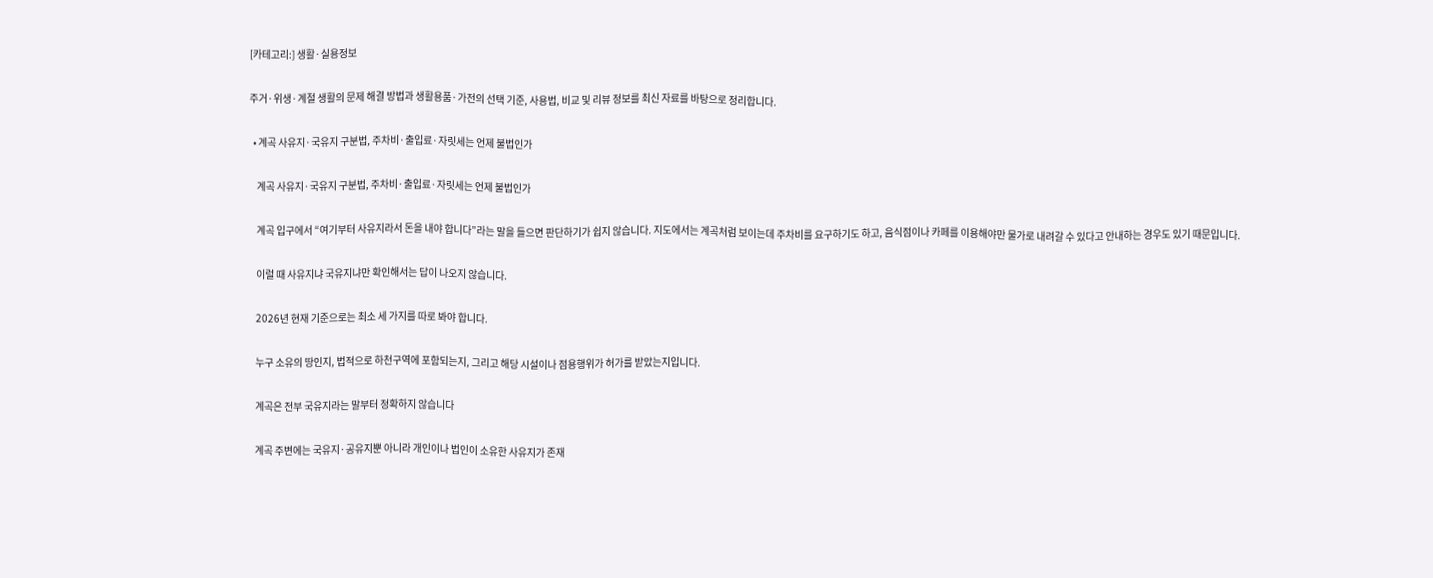[카테고리:] 생활·실용정보

주거·위생·계절 생활의 문제 해결 방법과 생활용품·가전의 선택 기준, 사용법, 비교 및 리뷰 정보를 최신 자료를 바탕으로 정리합니다.

  • 계곡 사유지·국유지 구분법, 주차비·출입료·자릿세는 언제 불법인가

    계곡 사유지·국유지 구분법, 주차비·출입료·자릿세는 언제 불법인가

    계곡 입구에서 “여기부터 사유지라서 돈을 내야 합니다”라는 말을 들으면 판단하기가 쉽지 않습니다. 지도에서는 계곡처럼 보이는데 주차비를 요구하기도 하고, 음식점이나 카페를 이용해야만 물가로 내려갈 수 있다고 안내하는 경우도 있기 때문입니다.

    이럴 때 사유지냐 국유지냐만 확인해서는 답이 나오지 않습니다.

    2026년 현재 기준으로는 최소 세 가지를 따로 봐야 합니다.

    누구 소유의 땅인지, 법적으로 하천구역에 포함되는지, 그리고 해당 시설이나 점용행위가 허가를 받았는지입니다.

    계곡은 전부 국유지라는 말부터 정확하지 않습니다

    계곡 주변에는 국유지·공유지뿐 아니라 개인이나 법인이 소유한 사유지가 존재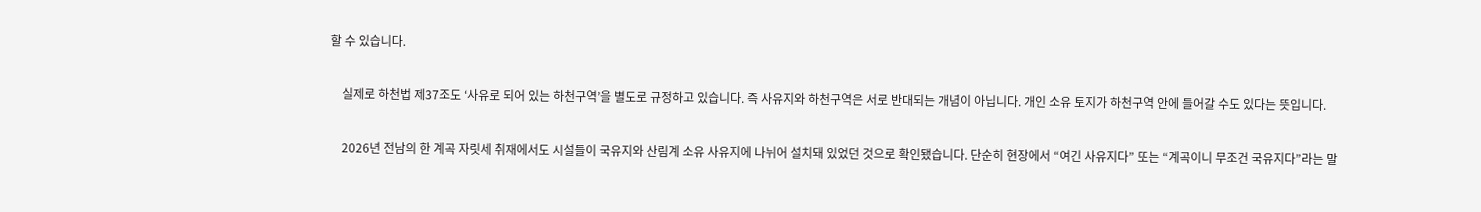할 수 있습니다.

    실제로 하천법 제37조도 ‘사유로 되어 있는 하천구역’을 별도로 규정하고 있습니다. 즉 사유지와 하천구역은 서로 반대되는 개념이 아닙니다. 개인 소유 토지가 하천구역 안에 들어갈 수도 있다는 뜻입니다.

    2026년 전남의 한 계곡 자릿세 취재에서도 시설들이 국유지와 산림계 소유 사유지에 나뉘어 설치돼 있었던 것으로 확인됐습니다. 단순히 현장에서 “여긴 사유지다” 또는 “계곡이니 무조건 국유지다”라는 말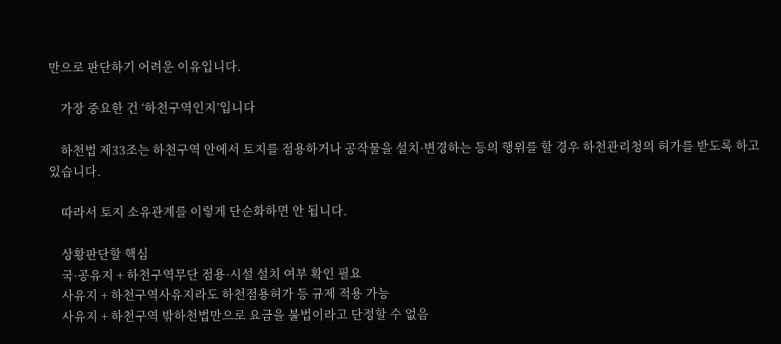만으로 판단하기 어려운 이유입니다.

    가장 중요한 건 ‘하천구역인지’입니다

    하천법 제33조는 하천구역 안에서 토지를 점용하거나 공작물을 설치·변경하는 등의 행위를 할 경우 하천관리청의 허가를 받도록 하고 있습니다.

    따라서 토지 소유관계를 이렇게 단순화하면 안 됩니다.

    상황판단할 핵심
    국·공유지 + 하천구역무단 점용·시설 설치 여부 확인 필요
    사유지 + 하천구역사유지라도 하천점용허가 등 규제 적용 가능
    사유지 + 하천구역 밖하천법만으로 요금을 불법이라고 단정할 수 없음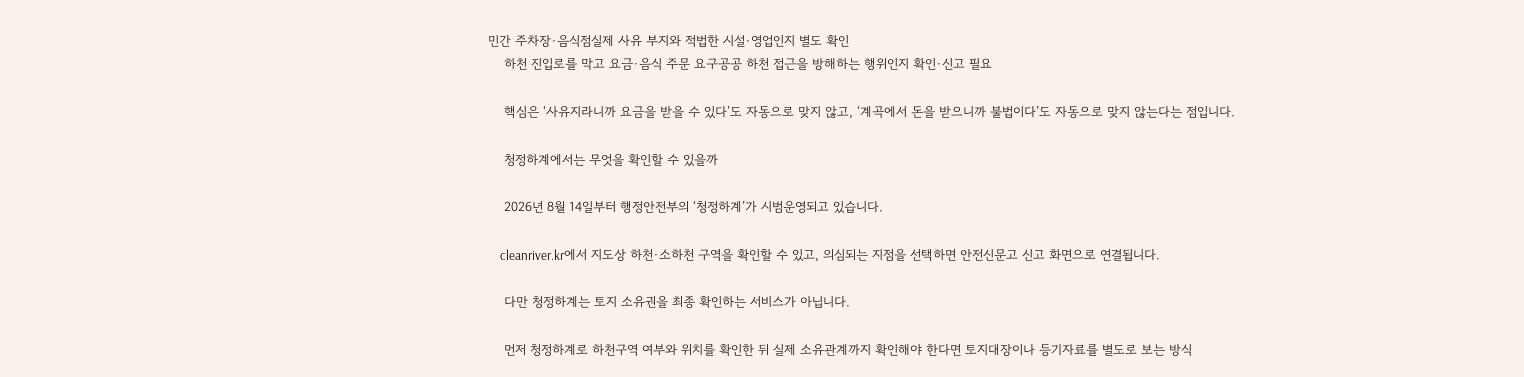민간 주차장·음식점실제 사유 부지와 적법한 시설·영업인지 별도 확인
    하천 진입로를 막고 요금·음식 주문 요구공공 하천 접근을 방해하는 행위인지 확인·신고 필요

    핵심은 ‘사유지라니까 요금을 받을 수 있다’도 자동으로 맞지 않고, ‘계곡에서 돈을 받으니까 불법이다’도 자동으로 맞지 않는다는 점입니다.

    청정하계에서는 무엇을 확인할 수 있을까

    2026년 8월 14일부터 행정안전부의 ‘청정하계’가 시범운영되고 있습니다.

    cleanriver.kr에서 지도상 하천·소하천 구역을 확인할 수 있고, 의심되는 지점을 선택하면 안전신문고 신고 화면으로 연결됩니다.

    다만 청정하계는 토지 소유권을 최종 확인하는 서비스가 아닙니다.

    먼저 청정하계로 하천구역 여부와 위치를 확인한 뒤 실제 소유관계까지 확인해야 한다면 토지대장이나 등기자료를 별도로 보는 방식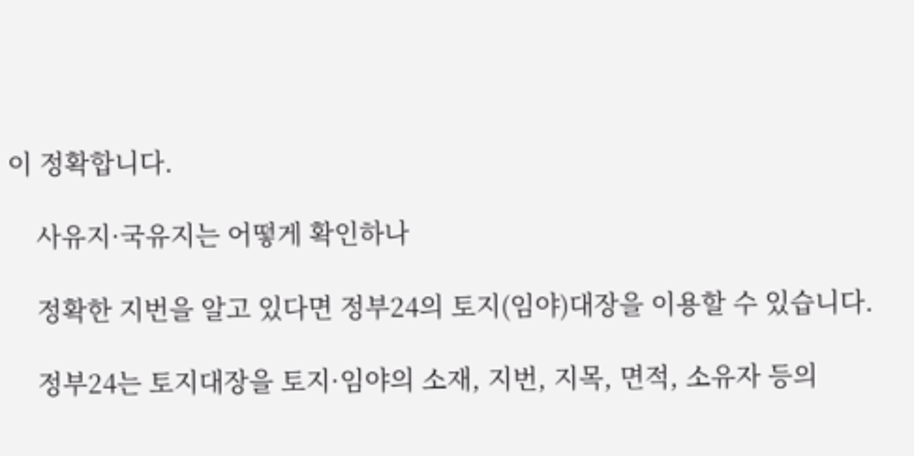이 정확합니다.

    사유지·국유지는 어떻게 확인하나

    정확한 지번을 알고 있다면 정부24의 토지(임야)대장을 이용할 수 있습니다.

    정부24는 토지대장을 토지·임야의 소재, 지번, 지목, 면적, 소유자 등의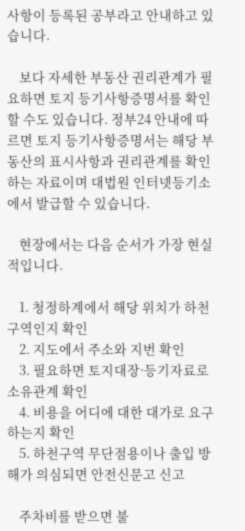사항이 등록된 공부라고 안내하고 있습니다.

    보다 자세한 부동산 권리관계가 필요하면 토지 등기사항증명서를 확인할 수도 있습니다. 정부24 안내에 따르면 토지 등기사항증명서는 해당 부동산의 표시사항과 권리관계를 확인하는 자료이며 대법원 인터넷등기소에서 발급할 수 있습니다.

    현장에서는 다음 순서가 가장 현실적입니다.

    1. 청정하계에서 해당 위치가 하천구역인지 확인
    2. 지도에서 주소와 지번 확인
    3. 필요하면 토지대장·등기자료로 소유관계 확인
    4. 비용을 어디에 대한 대가로 요구하는지 확인
    5. 하천구역 무단점용이나 출입 방해가 의심되면 안전신문고 신고

    주차비를 받으면 불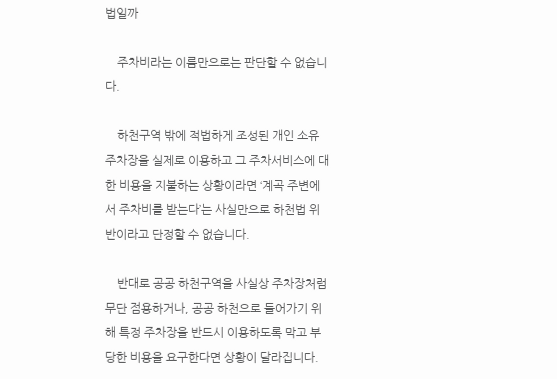법일까

    주차비라는 이름만으로는 판단할 수 없습니다.

    하천구역 밖에 적법하게 조성된 개인 소유 주차장을 실제로 이용하고 그 주차서비스에 대한 비용을 지불하는 상황이라면 ‘계곡 주변에서 주차비를 받는다’는 사실만으로 하천법 위반이라고 단정할 수 없습니다.

    반대로 공공 하천구역을 사실상 주차장처럼 무단 점용하거나, 공공 하천으로 들어가기 위해 특정 주차장을 반드시 이용하도록 막고 부당한 비용을 요구한다면 상황이 달라집니다.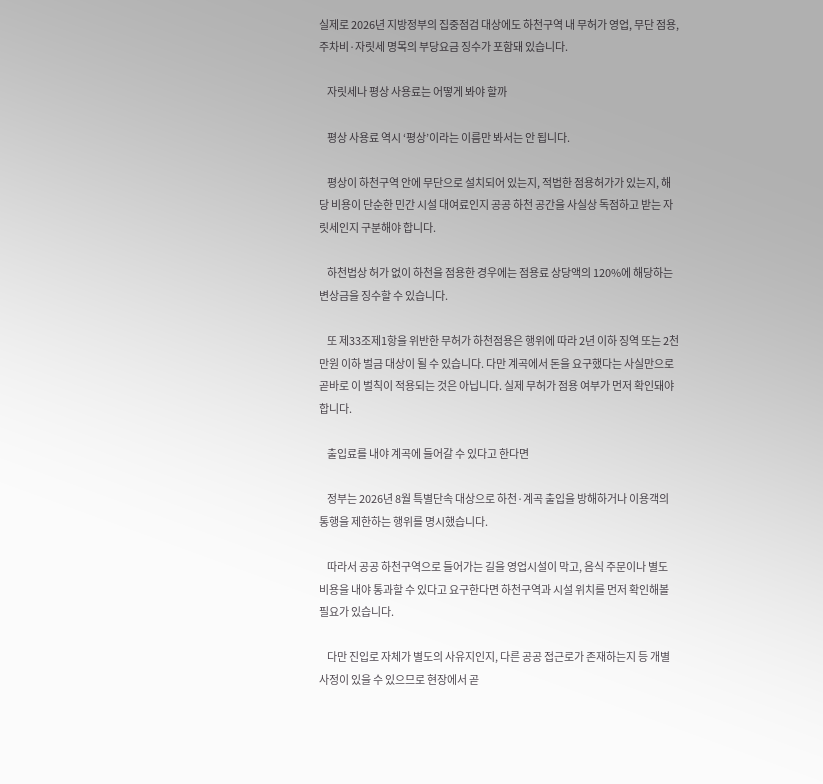실제로 2026년 지방정부의 집중점검 대상에도 하천구역 내 무허가 영업, 무단 점용, 주차비·자릿세 명목의 부당요금 징수가 포함돼 있습니다.

    자릿세나 평상 사용료는 어떻게 봐야 할까

    평상 사용료 역시 ‘평상’이라는 이름만 봐서는 안 됩니다.

    평상이 하천구역 안에 무단으로 설치되어 있는지, 적법한 점용허가가 있는지, 해당 비용이 단순한 민간 시설 대여료인지 공공 하천 공간을 사실상 독점하고 받는 자릿세인지 구분해야 합니다.

    하천법상 허가 없이 하천을 점용한 경우에는 점용료 상당액의 120%에 해당하는 변상금을 징수할 수 있습니다.

    또 제33조제1항을 위반한 무허가 하천점용은 행위에 따라 2년 이하 징역 또는 2천만원 이하 벌금 대상이 될 수 있습니다. 다만 계곡에서 돈을 요구했다는 사실만으로 곧바로 이 벌칙이 적용되는 것은 아닙니다. 실제 무허가 점용 여부가 먼저 확인돼야 합니다.

    출입료를 내야 계곡에 들어갈 수 있다고 한다면

    정부는 2026년 8월 특별단속 대상으로 하천·계곡 출입을 방해하거나 이용객의 통행을 제한하는 행위를 명시했습니다.

    따라서 공공 하천구역으로 들어가는 길을 영업시설이 막고, 음식 주문이나 별도 비용을 내야 통과할 수 있다고 요구한다면 하천구역과 시설 위치를 먼저 확인해볼 필요가 있습니다.

    다만 진입로 자체가 별도의 사유지인지, 다른 공공 접근로가 존재하는지 등 개별 사정이 있을 수 있으므로 현장에서 곧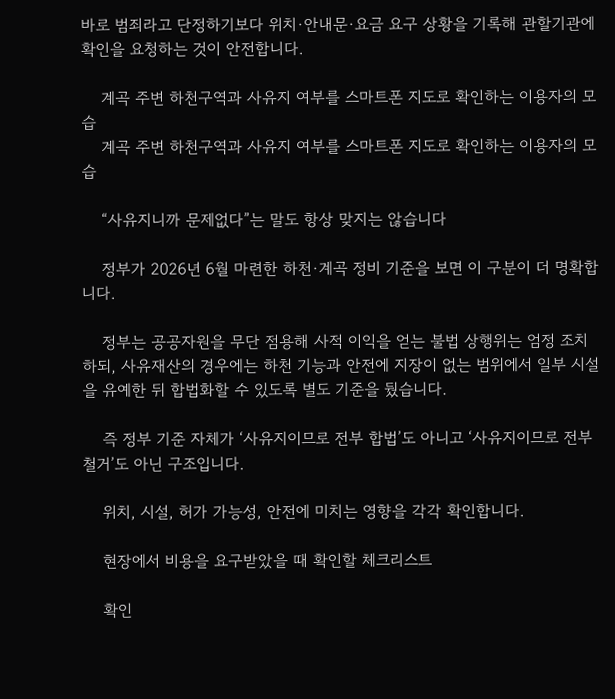바로 범죄라고 단정하기보다 위치·안내문·요금 요구 상황을 기록해 관할기관에 확인을 요청하는 것이 안전합니다.

    계곡 주변 하천구역과 사유지 여부를 스마트폰 지도로 확인하는 이용자의 모습
    계곡 주변 하천구역과 사유지 여부를 스마트폰 지도로 확인하는 이용자의 모습

    “사유지니까 문제없다”는 말도 항상 맞지는 않습니다

    정부가 2026년 6월 마련한 하천·계곡 정비 기준을 보면 이 구분이 더 명확합니다.

    정부는 공공자원을 무단 점용해 사적 이익을 얻는 불법 상행위는 엄정 조치하되, 사유재산의 경우에는 하천 기능과 안전에 지장이 없는 범위에서 일부 시설을 유예한 뒤 합법화할 수 있도록 별도 기준을 뒀습니다.

    즉 정부 기준 자체가 ‘사유지이므로 전부 합법’도 아니고 ‘사유지이므로 전부 철거’도 아닌 구조입니다.

    위치, 시설, 허가 가능성, 안전에 미치는 영향을 각각 확인합니다.

    현장에서 비용을 요구받았을 때 확인할 체크리스트

    확인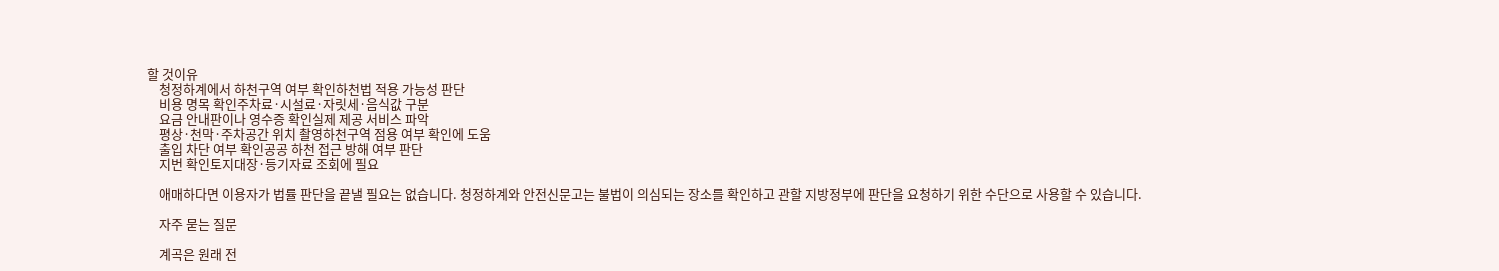할 것이유
    청정하계에서 하천구역 여부 확인하천법 적용 가능성 판단
    비용 명목 확인주차료·시설료·자릿세·음식값 구분
    요금 안내판이나 영수증 확인실제 제공 서비스 파악
    평상·천막·주차공간 위치 촬영하천구역 점용 여부 확인에 도움
    출입 차단 여부 확인공공 하천 접근 방해 여부 판단
    지번 확인토지대장·등기자료 조회에 필요

    애매하다면 이용자가 법률 판단을 끝낼 필요는 없습니다. 청정하계와 안전신문고는 불법이 의심되는 장소를 확인하고 관할 지방정부에 판단을 요청하기 위한 수단으로 사용할 수 있습니다.

    자주 묻는 질문

    계곡은 원래 전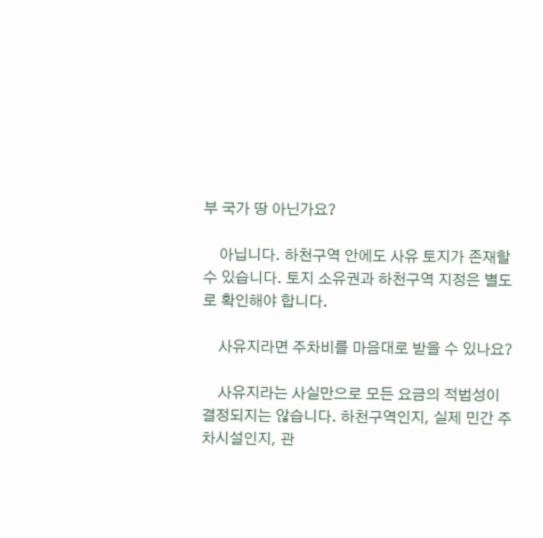부 국가 땅 아닌가요?

    아닙니다. 하천구역 안에도 사유 토지가 존재할 수 있습니다. 토지 소유권과 하천구역 지정은 별도로 확인해야 합니다.

    사유지라면 주차비를 마음대로 받을 수 있나요?

    사유지라는 사실만으로 모든 요금의 적법성이 결정되지는 않습니다. 하천구역인지, 실제 민간 주차시설인지, 관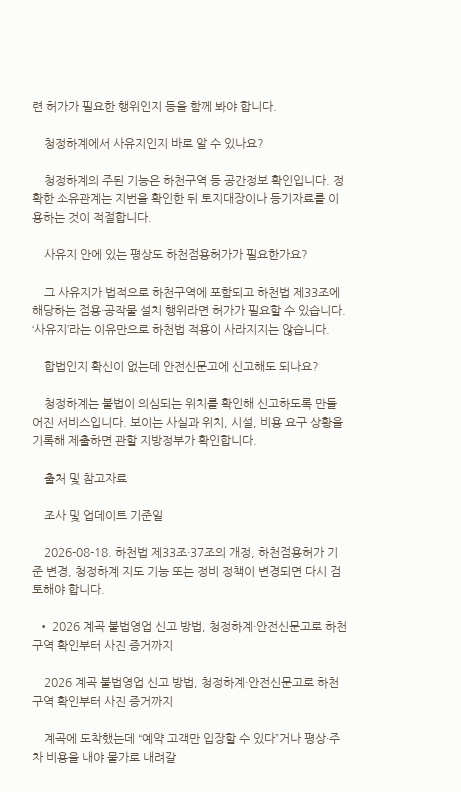련 허가가 필요한 행위인지 등을 함께 봐야 합니다.

    청정하계에서 사유지인지 바로 알 수 있나요?

    청정하계의 주된 기능은 하천구역 등 공간정보 확인입니다. 정확한 소유관계는 지번을 확인한 뒤 토지대장이나 등기자료를 이용하는 것이 적절합니다.

    사유지 안에 있는 평상도 하천점용허가가 필요한가요?

    그 사유지가 법적으로 하천구역에 포함되고 하천법 제33조에 해당하는 점용·공작물 설치 행위라면 허가가 필요할 수 있습니다. ‘사유지’라는 이유만으로 하천법 적용이 사라지지는 않습니다.

    합법인지 확신이 없는데 안전신문고에 신고해도 되나요?

    청정하계는 불법이 의심되는 위치를 확인해 신고하도록 만들어진 서비스입니다. 보이는 사실과 위치, 시설, 비용 요구 상황을 기록해 제출하면 관할 지방정부가 확인합니다.

    출처 및 참고자료

    조사 및 업데이트 기준일

    2026-08-18. 하천법 제33조·37조의 개정, 하천점용허가 기준 변경, 청정하계 지도 기능 또는 정비 정책이 변경되면 다시 검토해야 합니다.

  • 2026 계곡 불법영업 신고 방법, 청정하계·안전신문고로 하천구역 확인부터 사진 증거까지

    2026 계곡 불법영업 신고 방법, 청정하계·안전신문고로 하천구역 확인부터 사진 증거까지

    계곡에 도착했는데 “예약 고객만 입장할 수 있다”거나 평상·주차 비용을 내야 물가로 내려갈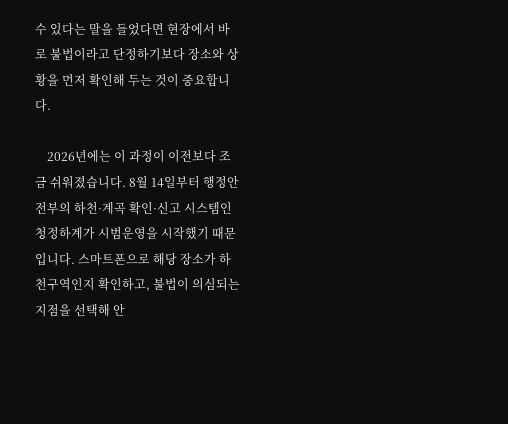수 있다는 말을 들었다면 현장에서 바로 불법이라고 단정하기보다 장소와 상황을 먼저 확인해 두는 것이 중요합니다.

    2026년에는 이 과정이 이전보다 조금 쉬워졌습니다. 8월 14일부터 행정안전부의 하천·계곡 확인·신고 시스템인 청정하계가 시범운영을 시작했기 때문입니다. 스마트폰으로 해당 장소가 하천구역인지 확인하고, 불법이 의심되는 지점을 선택해 안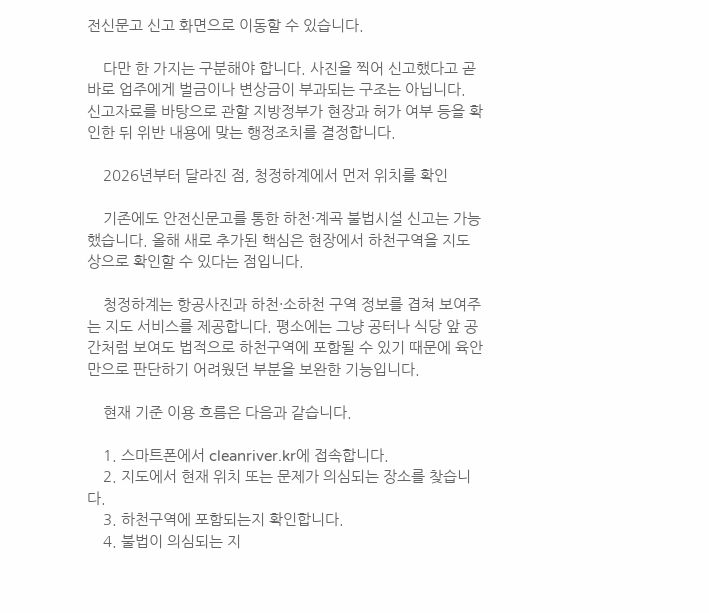전신문고 신고 화면으로 이동할 수 있습니다.

    다만 한 가지는 구분해야 합니다. 사진을 찍어 신고했다고 곧바로 업주에게 벌금이나 변상금이 부과되는 구조는 아닙니다. 신고자료를 바탕으로 관할 지방정부가 현장과 허가 여부 등을 확인한 뒤 위반 내용에 맞는 행정조치를 결정합니다.

    2026년부터 달라진 점, 청정하계에서 먼저 위치를 확인

    기존에도 안전신문고를 통한 하천·계곡 불법시설 신고는 가능했습니다. 올해 새로 추가된 핵심은 현장에서 하천구역을 지도상으로 확인할 수 있다는 점입니다.

    청정하계는 항공사진과 하천·소하천 구역 정보를 겹쳐 보여주는 지도 서비스를 제공합니다. 평소에는 그냥 공터나 식당 앞 공간처럼 보여도 법적으로 하천구역에 포함될 수 있기 때문에 육안만으로 판단하기 어려웠던 부분을 보완한 기능입니다.

    현재 기준 이용 흐름은 다음과 같습니다.

    1. 스마트폰에서 cleanriver.kr에 접속합니다.
    2. 지도에서 현재 위치 또는 문제가 의심되는 장소를 찾습니다.
    3. 하천구역에 포함되는지 확인합니다.
    4. 불법이 의심되는 지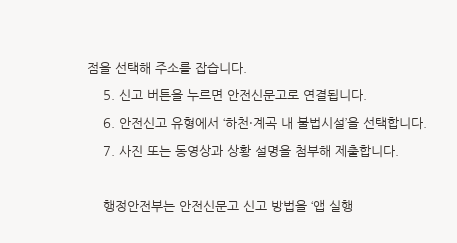점을 선택해 주소를 잡습니다.
    5. 신고 버튼을 누르면 안전신문고로 연결됩니다.
    6. 안전신고 유형에서 ‘하천·계곡 내 불법시설’을 선택합니다.
    7. 사진 또는 동영상과 상황 설명을 첨부해 제출합니다.

    행정안전부는 안전신문고 신고 방법을 ‘앱 실행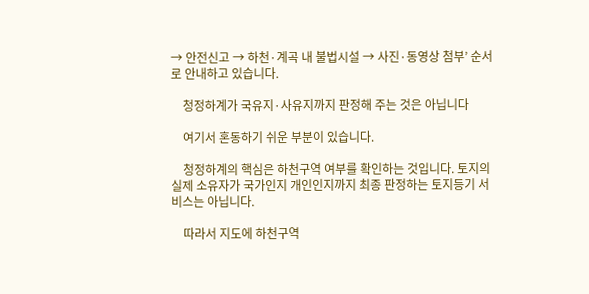→ 안전신고 → 하천·계곡 내 불법시설 → 사진·동영상 첨부’ 순서로 안내하고 있습니다.

    청정하계가 국유지·사유지까지 판정해 주는 것은 아닙니다

    여기서 혼동하기 쉬운 부분이 있습니다.

    청정하계의 핵심은 하천구역 여부를 확인하는 것입니다. 토지의 실제 소유자가 국가인지 개인인지까지 최종 판정하는 토지등기 서비스는 아닙니다.

    따라서 지도에 하천구역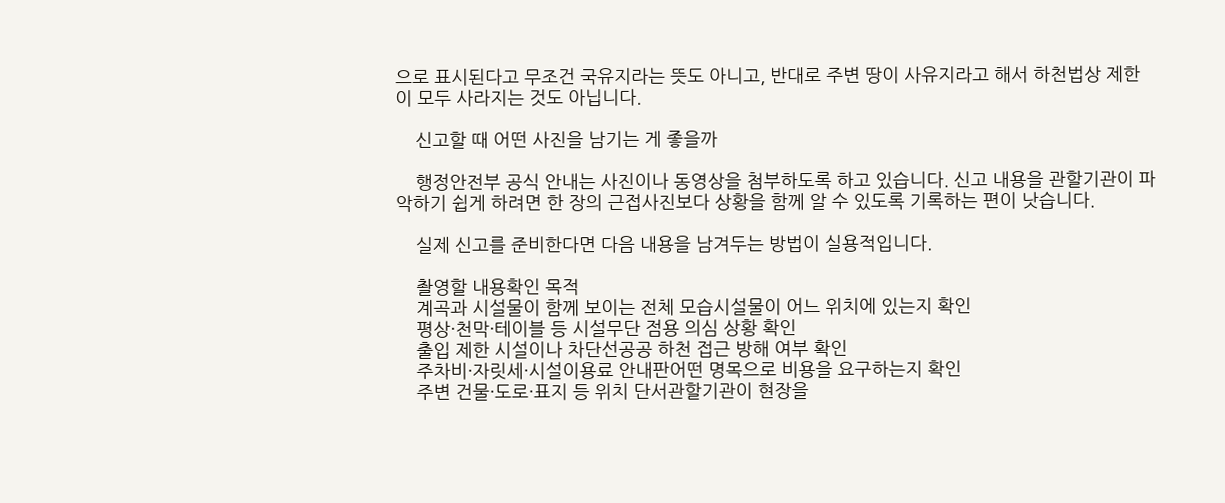으로 표시된다고 무조건 국유지라는 뜻도 아니고, 반대로 주변 땅이 사유지라고 해서 하천법상 제한이 모두 사라지는 것도 아닙니다.

    신고할 때 어떤 사진을 남기는 게 좋을까

    행정안전부 공식 안내는 사진이나 동영상을 첨부하도록 하고 있습니다. 신고 내용을 관할기관이 파악하기 쉽게 하려면 한 장의 근접사진보다 상황을 함께 알 수 있도록 기록하는 편이 낫습니다.

    실제 신고를 준비한다면 다음 내용을 남겨두는 방법이 실용적입니다.

    촬영할 내용확인 목적
    계곡과 시설물이 함께 보이는 전체 모습시설물이 어느 위치에 있는지 확인
    평상·천막·테이블 등 시설무단 점용 의심 상황 확인
    출입 제한 시설이나 차단선공공 하천 접근 방해 여부 확인
    주차비·자릿세·시설이용료 안내판어떤 명목으로 비용을 요구하는지 확인
    주변 건물·도로·표지 등 위치 단서관할기관이 현장을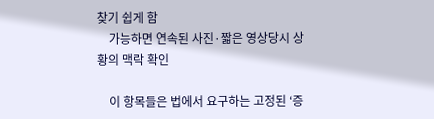찾기 쉽게 함
    가능하면 연속된 사진·짧은 영상당시 상황의 맥락 확인

    이 항목들은 법에서 요구하는 고정된 ‘증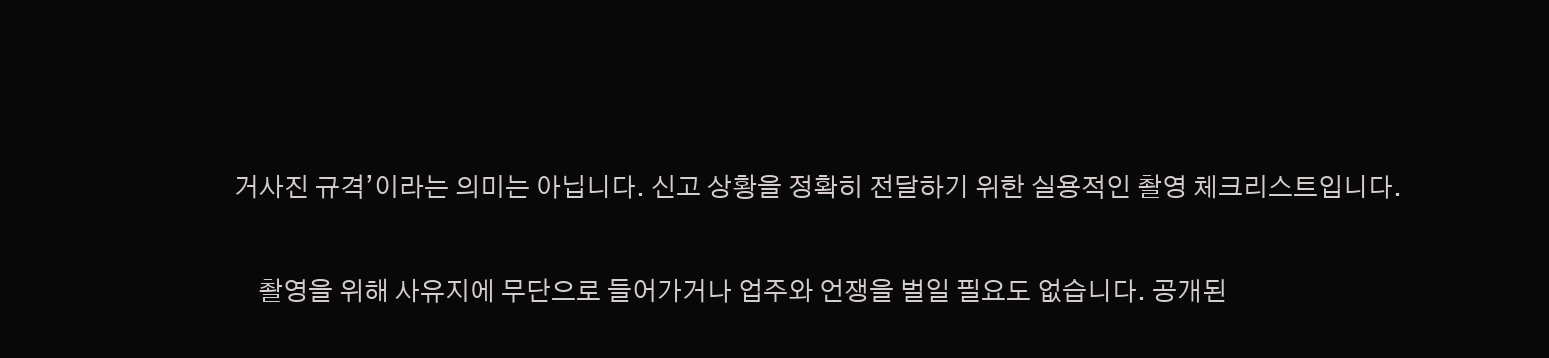거사진 규격’이라는 의미는 아닙니다. 신고 상황을 정확히 전달하기 위한 실용적인 촬영 체크리스트입니다.

    촬영을 위해 사유지에 무단으로 들어가거나 업주와 언쟁을 벌일 필요도 없습니다. 공개된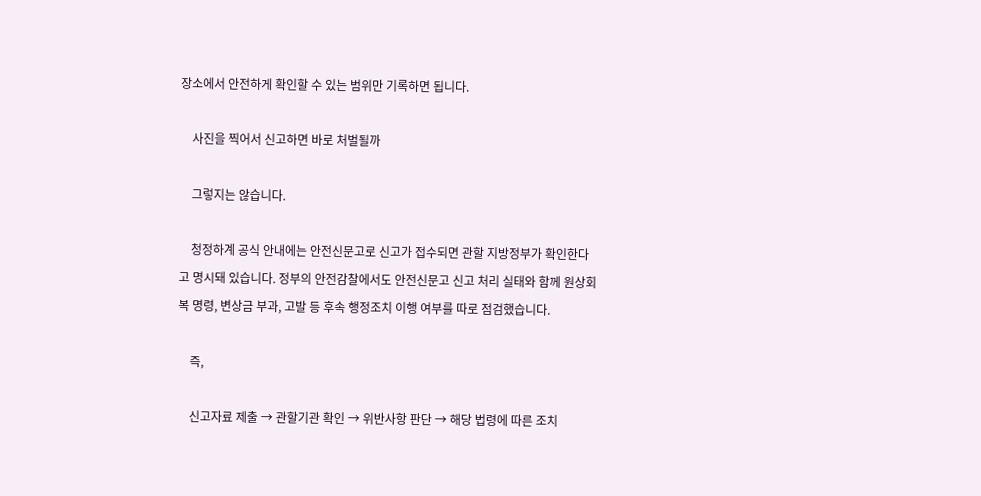장소에서 안전하게 확인할 수 있는 범위만 기록하면 됩니다.

    사진을 찍어서 신고하면 바로 처벌될까

    그렇지는 않습니다.

    청정하계 공식 안내에는 안전신문고로 신고가 접수되면 관할 지방정부가 확인한다고 명시돼 있습니다. 정부의 안전감찰에서도 안전신문고 신고 처리 실태와 함께 원상회복 명령, 변상금 부과, 고발 등 후속 행정조치 이행 여부를 따로 점검했습니다.

    즉,

    신고자료 제출 → 관할기관 확인 → 위반사항 판단 → 해당 법령에 따른 조치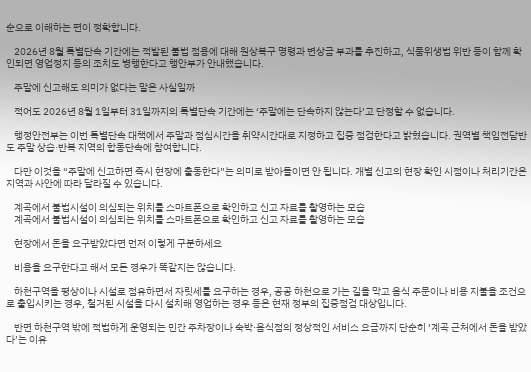순으로 이해하는 편이 정확합니다.

    2026년 8월 특별단속 기간에는 적발된 불법 점용에 대해 원상복구 명령과 변상금 부과를 추진하고, 식품위생법 위반 등이 함께 확인되면 영업정지 등의 조치도 병행한다고 행안부가 안내했습니다.

    주말에 신고해도 의미가 없다는 말은 사실일까

    적어도 2026년 8월 1일부터 31일까지의 특별단속 기간에는 ‘주말에는 단속하지 않는다’고 단정할 수 없습니다.

    행정안전부는 이번 특별단속 대책에서 주말과 점심시간을 취약시간대로 지정하고 집중 점검한다고 밝혔습니다. 권역별 책임전담반도 주말 상습·반복 지역의 합동단속에 참여합니다.

    다만 이것을 “주말에 신고하면 즉시 현장에 출동한다”는 의미로 받아들이면 안 됩니다. 개별 신고의 현장 확인 시점이나 처리기간은 지역과 사안에 따라 달라질 수 있습니다.

    계곡에서 불법시설이 의심되는 위치를 스마트폰으로 확인하고 신고 자료를 촬영하는 모습
    계곡에서 불법시설이 의심되는 위치를 스마트폰으로 확인하고 신고 자료를 촬영하는 모습

    현장에서 돈을 요구받았다면 먼저 이렇게 구분하세요

    비용을 요구한다고 해서 모든 경우가 똑같지는 않습니다.

    하천구역을 평상이나 시설로 점유하면서 자릿세를 요구하는 경우, 공공 하천으로 가는 길을 막고 음식 주문이나 비용 지불을 조건으로 출입시키는 경우, 철거된 시설을 다시 설치해 영업하는 경우 등은 현재 정부의 집중점검 대상입니다.

    반면 하천구역 밖에 적법하게 운영되는 민간 주차장이나 숙박·음식점의 정상적인 서비스 요금까지 단순히 ‘계곡 근처에서 돈을 받았다’는 이유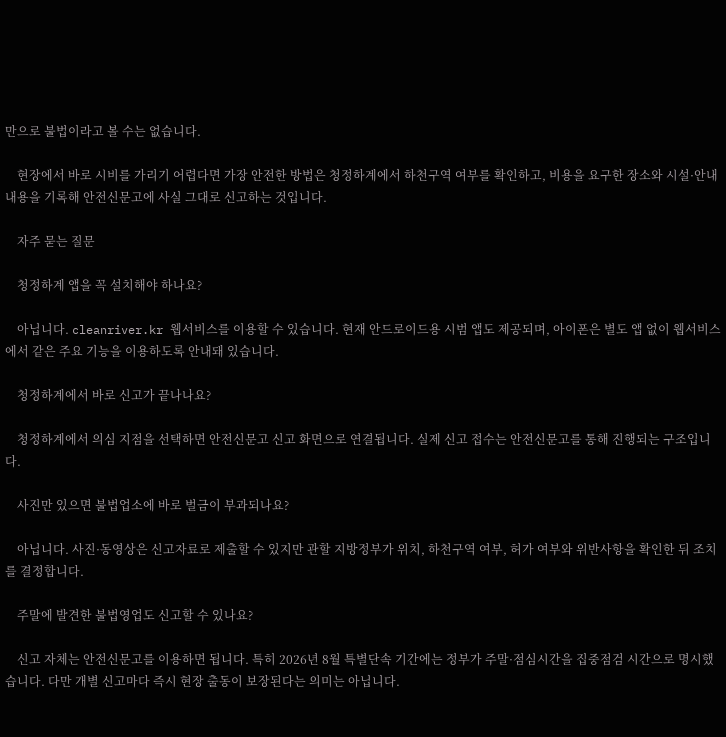만으로 불법이라고 볼 수는 없습니다.

    현장에서 바로 시비를 가리기 어렵다면 가장 안전한 방법은 청정하계에서 하천구역 여부를 확인하고, 비용을 요구한 장소와 시설·안내 내용을 기록해 안전신문고에 사실 그대로 신고하는 것입니다.

    자주 묻는 질문

    청정하계 앱을 꼭 설치해야 하나요?

    아닙니다. cleanriver.kr 웹서비스를 이용할 수 있습니다. 현재 안드로이드용 시범 앱도 제공되며, 아이폰은 별도 앱 없이 웹서비스에서 같은 주요 기능을 이용하도록 안내돼 있습니다.

    청정하계에서 바로 신고가 끝나나요?

    청정하계에서 의심 지점을 선택하면 안전신문고 신고 화면으로 연결됩니다. 실제 신고 접수는 안전신문고를 통해 진행되는 구조입니다.

    사진만 있으면 불법업소에 바로 벌금이 부과되나요?

    아닙니다. 사진·동영상은 신고자료로 제출할 수 있지만 관할 지방정부가 위치, 하천구역 여부, 허가 여부와 위반사항을 확인한 뒤 조치를 결정합니다.

    주말에 발견한 불법영업도 신고할 수 있나요?

    신고 자체는 안전신문고를 이용하면 됩니다. 특히 2026년 8월 특별단속 기간에는 정부가 주말·점심시간을 집중점검 시간으로 명시했습니다. 다만 개별 신고마다 즉시 현장 출동이 보장된다는 의미는 아닙니다.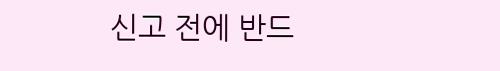신고 전에 반드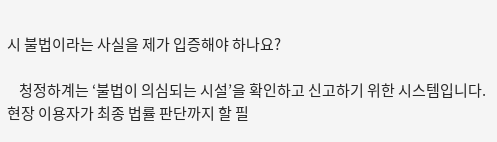시 불법이라는 사실을 제가 입증해야 하나요?

    청정하계는 ‘불법이 의심되는 시설’을 확인하고 신고하기 위한 시스템입니다. 현장 이용자가 최종 법률 판단까지 할 필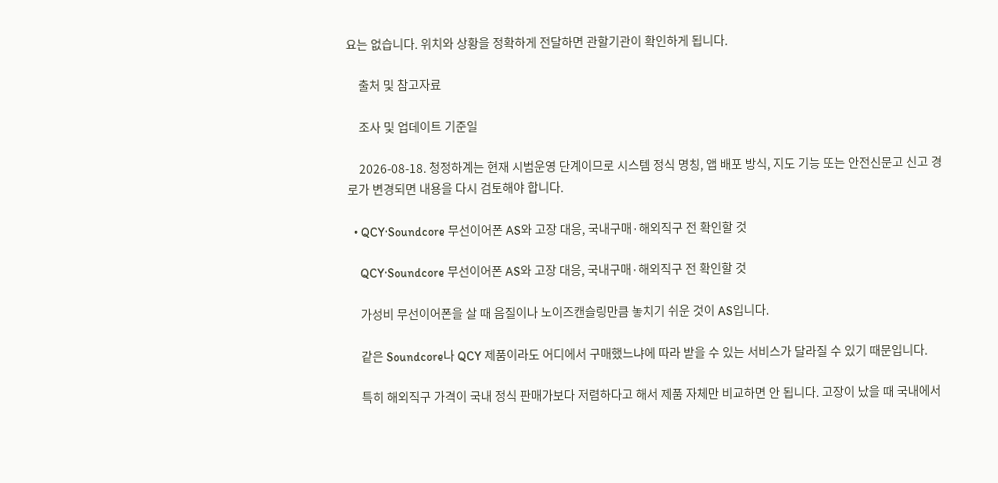요는 없습니다. 위치와 상황을 정확하게 전달하면 관할기관이 확인하게 됩니다.

    출처 및 참고자료

    조사 및 업데이트 기준일

    2026-08-18. 청정하계는 현재 시범운영 단계이므로 시스템 정식 명칭, 앱 배포 방식, 지도 기능 또는 안전신문고 신고 경로가 변경되면 내용을 다시 검토해야 합니다.

  • QCY·Soundcore 무선이어폰 AS와 고장 대응, 국내구매·해외직구 전 확인할 것

    QCY·Soundcore 무선이어폰 AS와 고장 대응, 국내구매·해외직구 전 확인할 것

    가성비 무선이어폰을 살 때 음질이나 노이즈캔슬링만큼 놓치기 쉬운 것이 AS입니다.

    같은 Soundcore나 QCY 제품이라도 어디에서 구매했느냐에 따라 받을 수 있는 서비스가 달라질 수 있기 때문입니다.

    특히 해외직구 가격이 국내 정식 판매가보다 저렴하다고 해서 제품 자체만 비교하면 안 됩니다. 고장이 났을 때 국내에서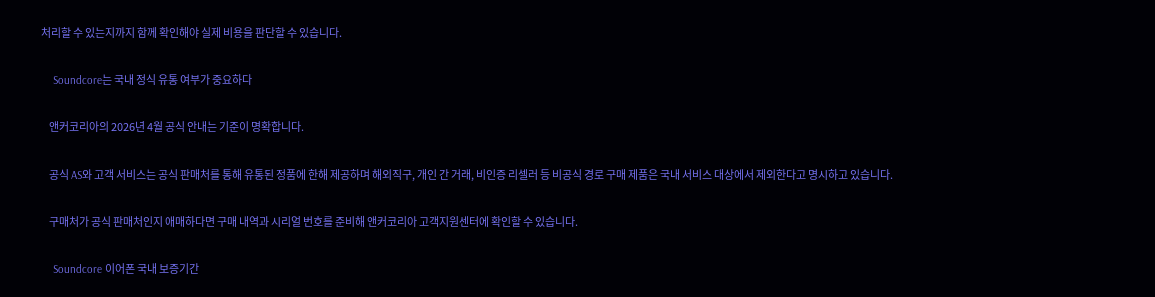처리할 수 있는지까지 함께 확인해야 실제 비용을 판단할 수 있습니다.

    Soundcore는 국내 정식 유통 여부가 중요하다

    앤커코리아의 2026년 4월 공식 안내는 기준이 명확합니다.

    공식 AS와 고객 서비스는 공식 판매처를 통해 유통된 정품에 한해 제공하며 해외직구, 개인 간 거래, 비인증 리셀러 등 비공식 경로 구매 제품은 국내 서비스 대상에서 제외한다고 명시하고 있습니다.

    구매처가 공식 판매처인지 애매하다면 구매 내역과 시리얼 번호를 준비해 앤커코리아 고객지원센터에 확인할 수 있습니다.

    Soundcore 이어폰 국내 보증기간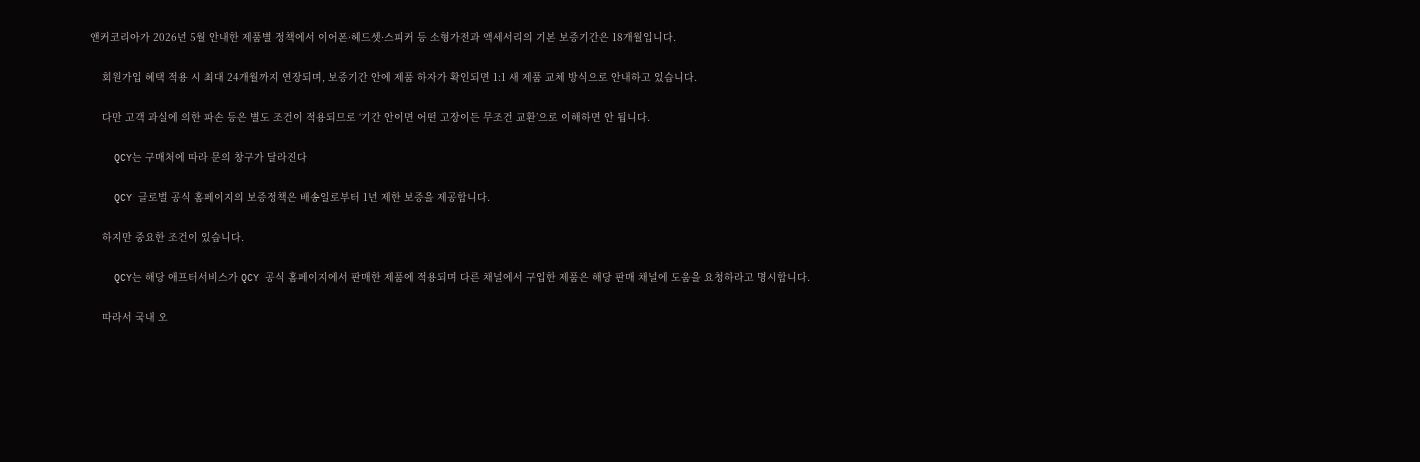앤커코리아가 2026년 5월 안내한 제품별 정책에서 이어폰·헤드셋·스피커 등 소형가전과 액세서리의 기본 보증기간은 18개월입니다.

    회원가입 혜택 적용 시 최대 24개월까지 연장되며, 보증기간 안에 제품 하자가 확인되면 1:1 새 제품 교체 방식으로 안내하고 있습니다.

    다만 고객 과실에 의한 파손 등은 별도 조건이 적용되므로 ‘기간 안이면 어떤 고장이든 무조건 교환’으로 이해하면 안 됩니다.

    QCY는 구매처에 따라 문의 창구가 달라진다

    QCY 글로벌 공식 홈페이지의 보증정책은 배송일로부터 1년 제한 보증을 제공합니다.

    하지만 중요한 조건이 있습니다.

    QCY는 해당 애프터서비스가 QCY 공식 홈페이지에서 판매한 제품에 적용되며 다른 채널에서 구입한 제품은 해당 판매 채널에 도움을 요청하라고 명시합니다.

    따라서 국내 오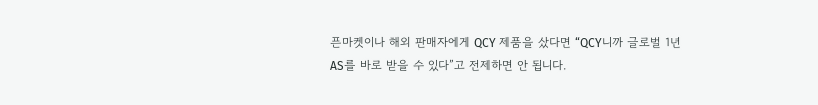픈마켓이나 해외 판매자에게 QCY 제품을 샀다면 “QCY니까 글로벌 1년 AS를 바로 받을 수 있다”고 전제하면 안 됩니다.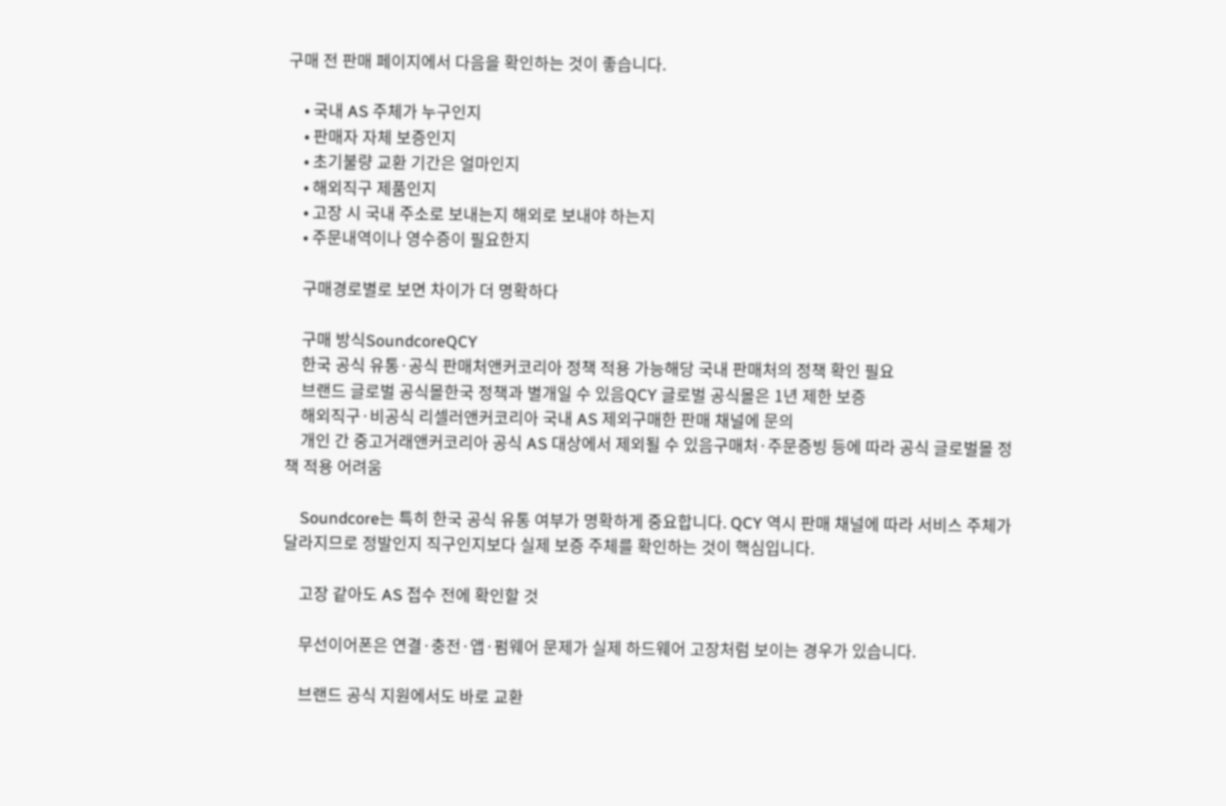구매 전 판매 페이지에서 다음을 확인하는 것이 좋습니다.

    • 국내 AS 주체가 누구인지
    • 판매자 자체 보증인지
    • 초기불량 교환 기간은 얼마인지
    • 해외직구 제품인지
    • 고장 시 국내 주소로 보내는지 해외로 보내야 하는지
    • 주문내역이나 영수증이 필요한지

    구매경로별로 보면 차이가 더 명확하다

    구매 방식SoundcoreQCY
    한국 공식 유통·공식 판매처앤커코리아 정책 적용 가능해당 국내 판매처의 정책 확인 필요
    브랜드 글로벌 공식몰한국 정책과 별개일 수 있음QCY 글로벌 공식몰은 1년 제한 보증
    해외직구·비공식 리셀러앤커코리아 국내 AS 제외구매한 판매 채널에 문의
    개인 간 중고거래앤커코리아 공식 AS 대상에서 제외될 수 있음구매처·주문증빙 등에 따라 공식 글로벌몰 정책 적용 어려움

    Soundcore는 특히 한국 공식 유통 여부가 명확하게 중요합니다. QCY 역시 판매 채널에 따라 서비스 주체가 달라지므로 정발인지 직구인지보다 실제 보증 주체를 확인하는 것이 핵심입니다.

    고장 같아도 AS 접수 전에 확인할 것

    무선이어폰은 연결·충전·앱·펌웨어 문제가 실제 하드웨어 고장처럼 보이는 경우가 있습니다.

    브랜드 공식 지원에서도 바로 교환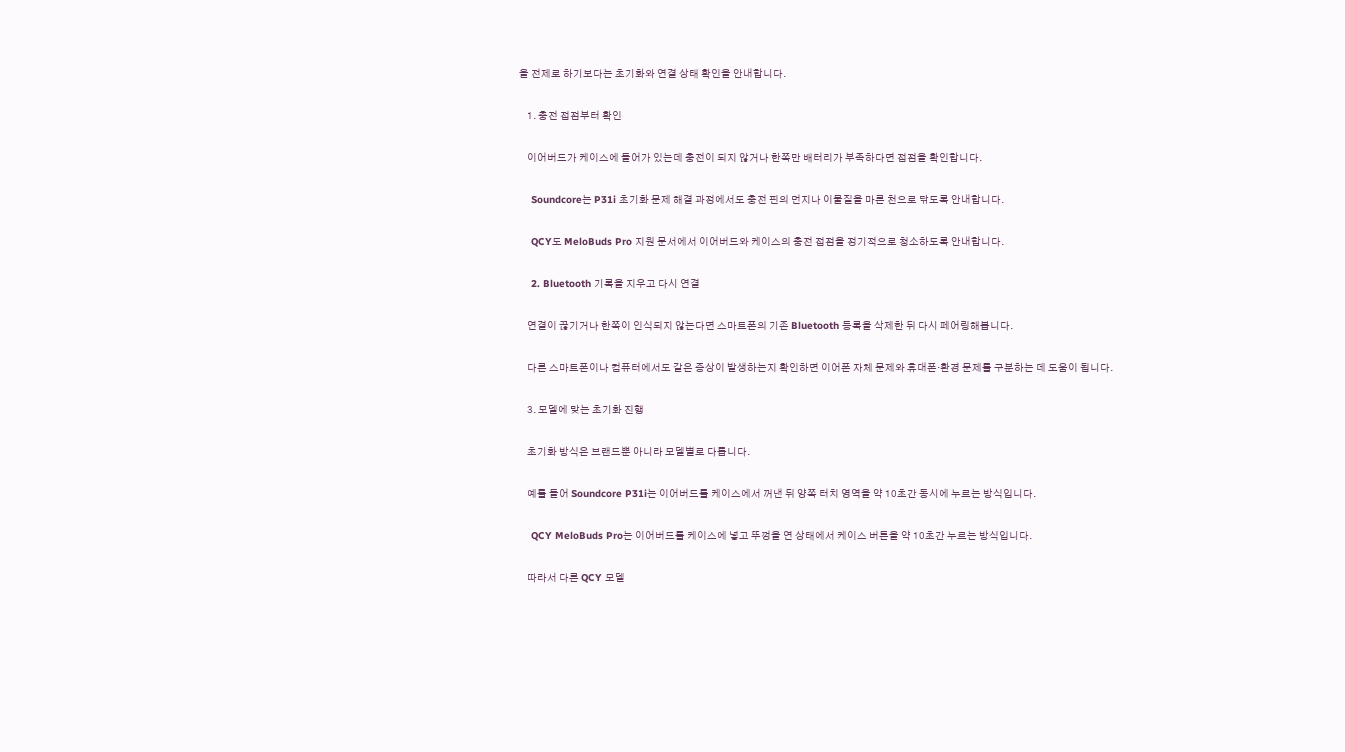을 전제로 하기보다는 초기화와 연결 상태 확인을 안내합니다.

    1. 충전 접점부터 확인

    이어버드가 케이스에 들어가 있는데 충전이 되지 않거나 한쪽만 배터리가 부족하다면 접점을 확인합니다.

    Soundcore는 P31i 초기화 문제 해결 과정에서도 충전 핀의 먼지나 이물질을 마른 천으로 닦도록 안내합니다.

    QCY도 MeloBuds Pro 지원 문서에서 이어버드와 케이스의 충전 접점을 정기적으로 청소하도록 안내합니다.

    2. Bluetooth 기록을 지우고 다시 연결

    연결이 끊기거나 한쪽이 인식되지 않는다면 스마트폰의 기존 Bluetooth 등록을 삭제한 뒤 다시 페어링해봅니다.

    다른 스마트폰이나 컴퓨터에서도 같은 증상이 발생하는지 확인하면 이어폰 자체 문제와 휴대폰·환경 문제를 구분하는 데 도움이 됩니다.

    3. 모델에 맞는 초기화 진행

    초기화 방식은 브랜드뿐 아니라 모델별로 다릅니다.

    예를 들어 Soundcore P31i는 이어버드를 케이스에서 꺼낸 뒤 양쪽 터치 영역을 약 10초간 동시에 누르는 방식입니다.

    QCY MeloBuds Pro는 이어버드를 케이스에 넣고 뚜껑을 연 상태에서 케이스 버튼을 약 10초간 누르는 방식입니다.

    따라서 다른 QCY 모델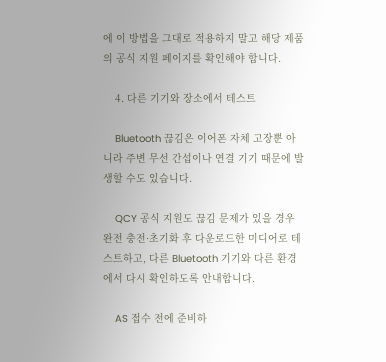에 이 방법을 그대로 적용하지 말고 해당 제품의 공식 지원 페이지를 확인해야 합니다.

    4. 다른 기기와 장소에서 테스트

    Bluetooth 끊김은 이어폰 자체 고장뿐 아니라 주변 무선 간섭이나 연결 기기 때문에 발생할 수도 있습니다.

    QCY 공식 지원도 끊김 문제가 있을 경우 완전 충전·초기화 후 다운로드한 미디어로 테스트하고, 다른 Bluetooth 기기와 다른 환경에서 다시 확인하도록 안내합니다.

    AS 접수 전에 준비하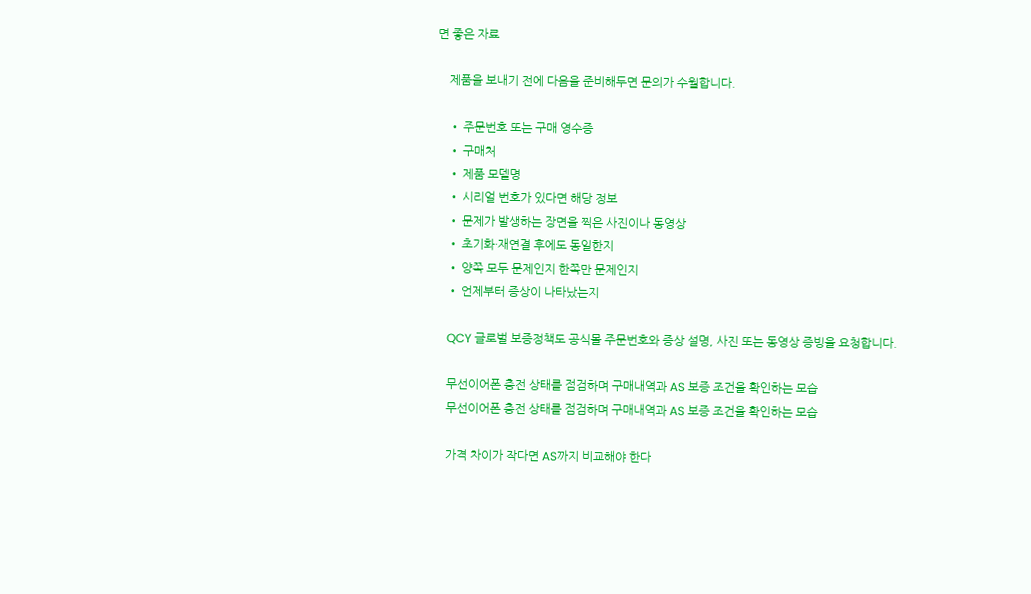면 좋은 자료

    제품을 보내기 전에 다음을 준비해두면 문의가 수월합니다.

    • 주문번호 또는 구매 영수증
    • 구매처
    • 제품 모델명
    • 시리얼 번호가 있다면 해당 정보
    • 문제가 발생하는 장면을 찍은 사진이나 동영상
    • 초기화·재연결 후에도 동일한지
    • 양쪽 모두 문제인지 한쪽만 문제인지
    • 언제부터 증상이 나타났는지

    QCY 글로벌 보증정책도 공식몰 주문번호와 증상 설명, 사진 또는 동영상 증빙을 요청합니다.

    무선이어폰 충전 상태를 점검하며 구매내역과 AS 보증 조건을 확인하는 모습
    무선이어폰 충전 상태를 점검하며 구매내역과 AS 보증 조건을 확인하는 모습

    가격 차이가 작다면 AS까지 비교해야 한다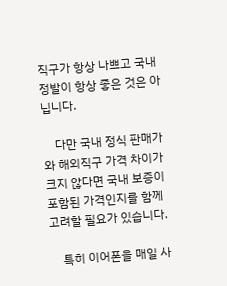직구가 항상 나쁘고 국내 정발이 항상 좋은 것은 아닙니다.

    다만 국내 정식 판매가와 해외직구 가격 차이가 크지 않다면 국내 보증이 포함된 가격인지를 함께 고려할 필요가 있습니다.

    특히 이어폰을 매일 사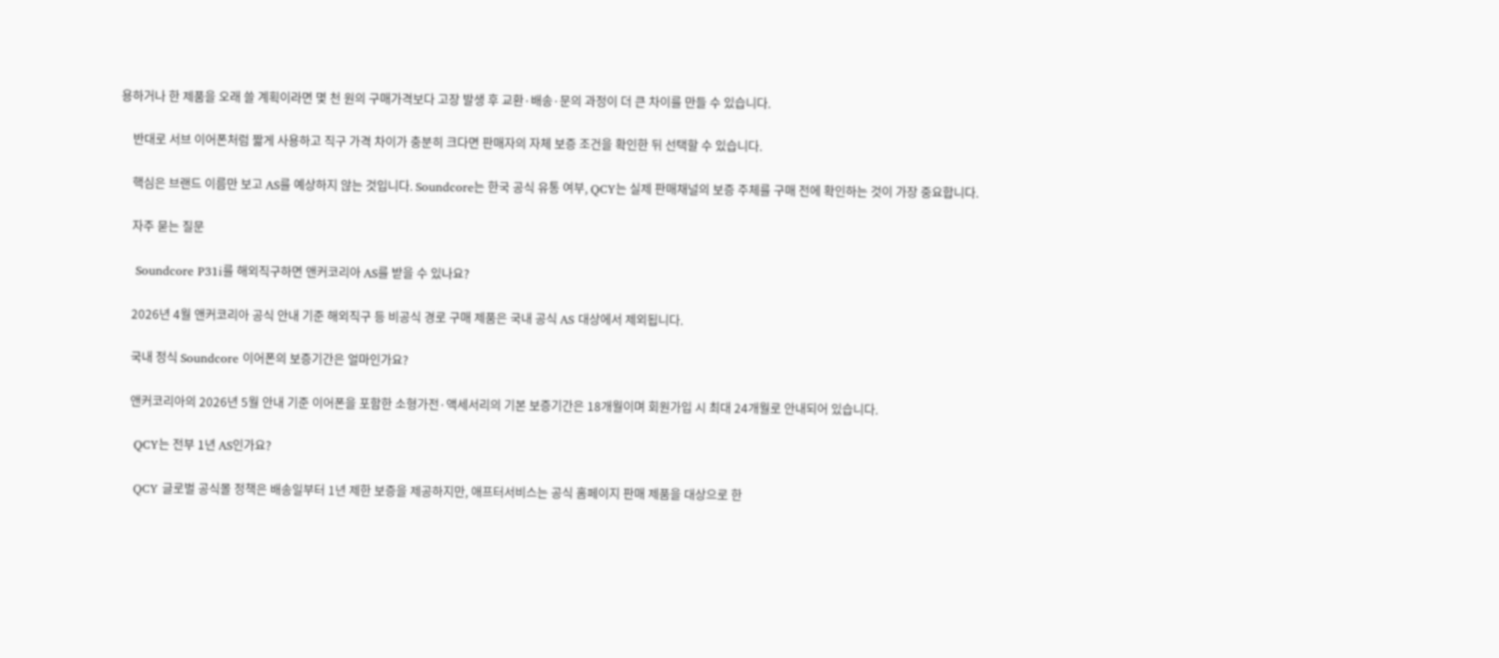용하거나 한 제품을 오래 쓸 계획이라면 몇 천 원의 구매가격보다 고장 발생 후 교환·배송·문의 과정이 더 큰 차이를 만들 수 있습니다.

    반대로 서브 이어폰처럼 짧게 사용하고 직구 가격 차이가 충분히 크다면 판매자의 자체 보증 조건을 확인한 뒤 선택할 수 있습니다.

    핵심은 브랜드 이름만 보고 AS를 예상하지 않는 것입니다. Soundcore는 한국 공식 유통 여부, QCY는 실제 판매채널의 보증 주체를 구매 전에 확인하는 것이 가장 중요합니다.

    자주 묻는 질문

    Soundcore P31i를 해외직구하면 앤커코리아 AS를 받을 수 있나요?

    2026년 4월 앤커코리아 공식 안내 기준 해외직구 등 비공식 경로 구매 제품은 국내 공식 AS 대상에서 제외됩니다.

    국내 정식 Soundcore 이어폰의 보증기간은 얼마인가요?

    앤커코리아의 2026년 5월 안내 기준 이어폰을 포함한 소형가전·액세서리의 기본 보증기간은 18개월이며 회원가입 시 최대 24개월로 안내되어 있습니다.

    QCY는 전부 1년 AS인가요?

    QCY 글로벌 공식몰 정책은 배송일부터 1년 제한 보증을 제공하지만, 애프터서비스는 공식 홈페이지 판매 제품을 대상으로 한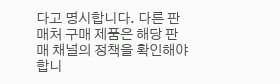다고 명시합니다. 다른 판매처 구매 제품은 해당 판매 채널의 정책을 확인해야 합니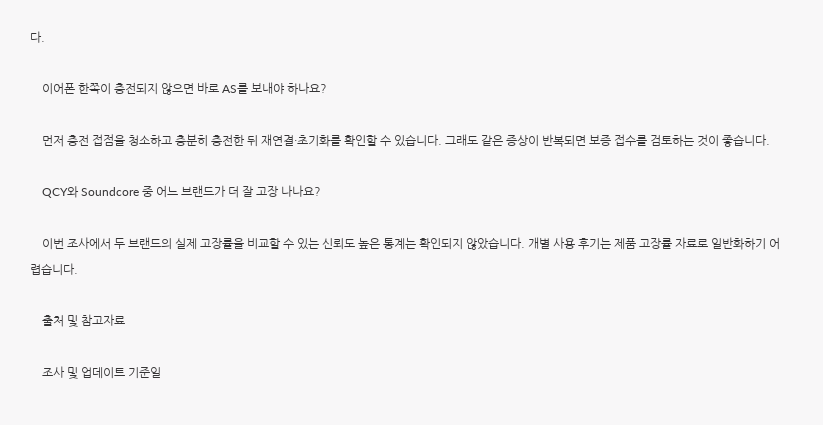다.

    이어폰 한쪽이 충전되지 않으면 바로 AS를 보내야 하나요?

    먼저 충전 접점을 청소하고 충분히 충전한 뒤 재연결·초기화를 확인할 수 있습니다. 그래도 같은 증상이 반복되면 보증 접수를 검토하는 것이 좋습니다.

    QCY와 Soundcore 중 어느 브랜드가 더 잘 고장 나나요?

    이번 조사에서 두 브랜드의 실제 고장률을 비교할 수 있는 신뢰도 높은 통계는 확인되지 않았습니다. 개별 사용 후기는 제품 고장률 자료로 일반화하기 어렵습니다.

    출처 및 참고자료

    조사 및 업데이트 기준일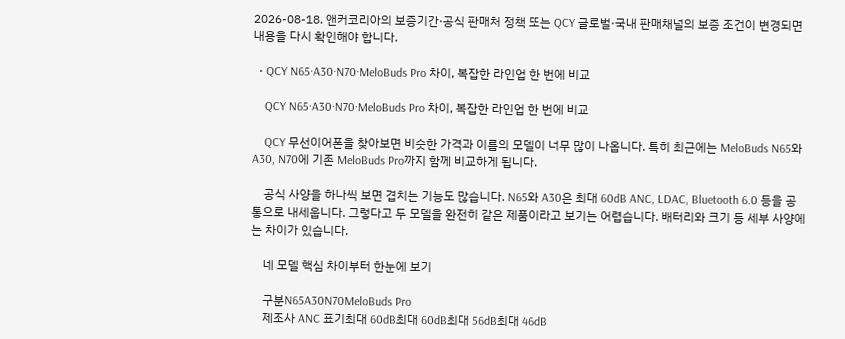2026-08-18. 앤커코리아의 보증기간·공식 판매처 정책 또는 QCY 글로벌·국내 판매채널의 보증 조건이 변경되면 내용을 다시 확인해야 합니다.

  • QCY N65·A30·N70·MeloBuds Pro 차이, 복잡한 라인업 한 번에 비교

    QCY N65·A30·N70·MeloBuds Pro 차이, 복잡한 라인업 한 번에 비교

    QCY 무선이어폰을 찾아보면 비슷한 가격과 이름의 모델이 너무 많이 나옵니다. 특히 최근에는 MeloBuds N65와 A30, N70에 기존 MeloBuds Pro까지 함께 비교하게 됩니다.

    공식 사양을 하나씩 보면 겹치는 기능도 많습니다. N65와 A30은 최대 60dB ANC, LDAC, Bluetooth 6.0 등을 공통으로 내세웁니다. 그렇다고 두 모델을 완전히 같은 제품이라고 보기는 어렵습니다. 배터리와 크기 등 세부 사양에는 차이가 있습니다.

    네 모델 핵심 차이부터 한눈에 보기

    구분N65A30N70MeloBuds Pro
    제조사 ANC 표기최대 60dB최대 60dB최대 56dB최대 46dB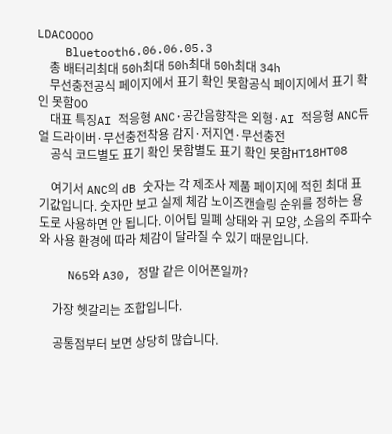LDACOOOO
    Bluetooth6.06.06.05.3
    총 배터리최대 50h최대 50h최대 50h최대 34h
    무선충전공식 페이지에서 표기 확인 못함공식 페이지에서 표기 확인 못함OO
    대표 특징AI 적응형 ANC·공간음향작은 외형·AI 적응형 ANC듀얼 드라이버·무선충전착용 감지·저지연·무선충전
    공식 코드별도 표기 확인 못함별도 표기 확인 못함HT18HT08

    여기서 ANC의 dB 숫자는 각 제조사 제품 페이지에 적힌 최대 표기값입니다. 숫자만 보고 실제 체감 노이즈캔슬링 순위를 정하는 용도로 사용하면 안 됩니다. 이어팁 밀폐 상태와 귀 모양, 소음의 주파수와 사용 환경에 따라 체감이 달라질 수 있기 때문입니다.

    N65와 A30, 정말 같은 이어폰일까?

    가장 헷갈리는 조합입니다.

    공통점부터 보면 상당히 많습니다.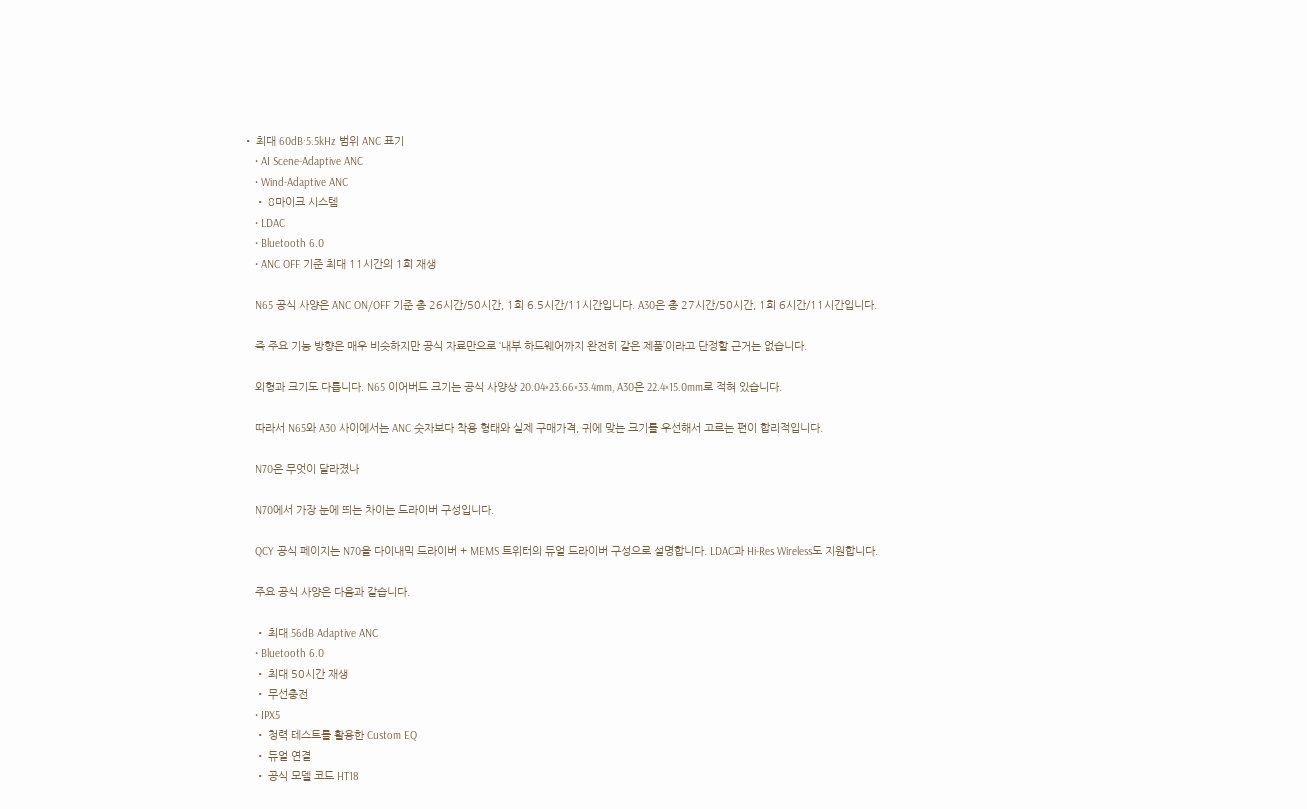• 최대 60dB·5.5kHz 범위 ANC 표기
    • AI Scene-Adaptive ANC
    • Wind-Adaptive ANC
    • 8마이크 시스템
    • LDAC
    • Bluetooth 6.0
    • ANC OFF 기준 최대 11시간의 1회 재생

    N65 공식 사양은 ANC ON/OFF 기준 총 26시간/50시간, 1회 6.5시간/11시간입니다. A30은 총 27시간/50시간, 1회 6시간/11시간입니다.

    즉 주요 기능 방향은 매우 비슷하지만 공식 자료만으로 ‘내부 하드웨어까지 완전히 같은 제품’이라고 단정할 근거는 없습니다.

    외형과 크기도 다릅니다. N65 이어버드 크기는 공식 사양상 20.04×23.66×33.4mm, A30은 22.4×15.0mm로 적혀 있습니다.

    따라서 N65와 A30 사이에서는 ANC 숫자보다 착용 형태와 실제 구매가격, 귀에 맞는 크기를 우선해서 고르는 편이 합리적입니다.

    N70은 무엇이 달라졌나

    N70에서 가장 눈에 띄는 차이는 드라이버 구성입니다.

    QCY 공식 페이지는 N70을 다이내믹 드라이버 + MEMS 트위터의 듀얼 드라이버 구성으로 설명합니다. LDAC과 Hi-Res Wireless도 지원합니다.

    주요 공식 사양은 다음과 같습니다.

    • 최대 56dB Adaptive ANC
    • Bluetooth 6.0
    • 최대 50시간 재생
    • 무선충전
    • IPX5
    • 청력 테스트를 활용한 Custom EQ
    • 듀얼 연결
    • 공식 모델 코드 HT18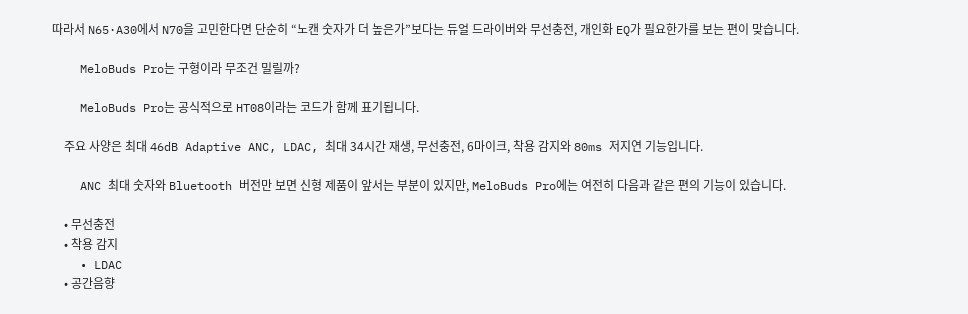따라서 N65·A30에서 N70을 고민한다면 단순히 “노캔 숫자가 더 높은가”보다는 듀얼 드라이버와 무선충전, 개인화 EQ가 필요한가를 보는 편이 맞습니다.

    MeloBuds Pro는 구형이라 무조건 밀릴까?

    MeloBuds Pro는 공식적으로 HT08이라는 코드가 함께 표기됩니다.

    주요 사양은 최대 46dB Adaptive ANC, LDAC, 최대 34시간 재생, 무선충전, 6마이크, 착용 감지와 80ms 저지연 기능입니다.

    ANC 최대 숫자와 Bluetooth 버전만 보면 신형 제품이 앞서는 부분이 있지만, MeloBuds Pro에는 여전히 다음과 같은 편의 기능이 있습니다.

    • 무선충전
    • 착용 감지
    • LDAC
    • 공간음향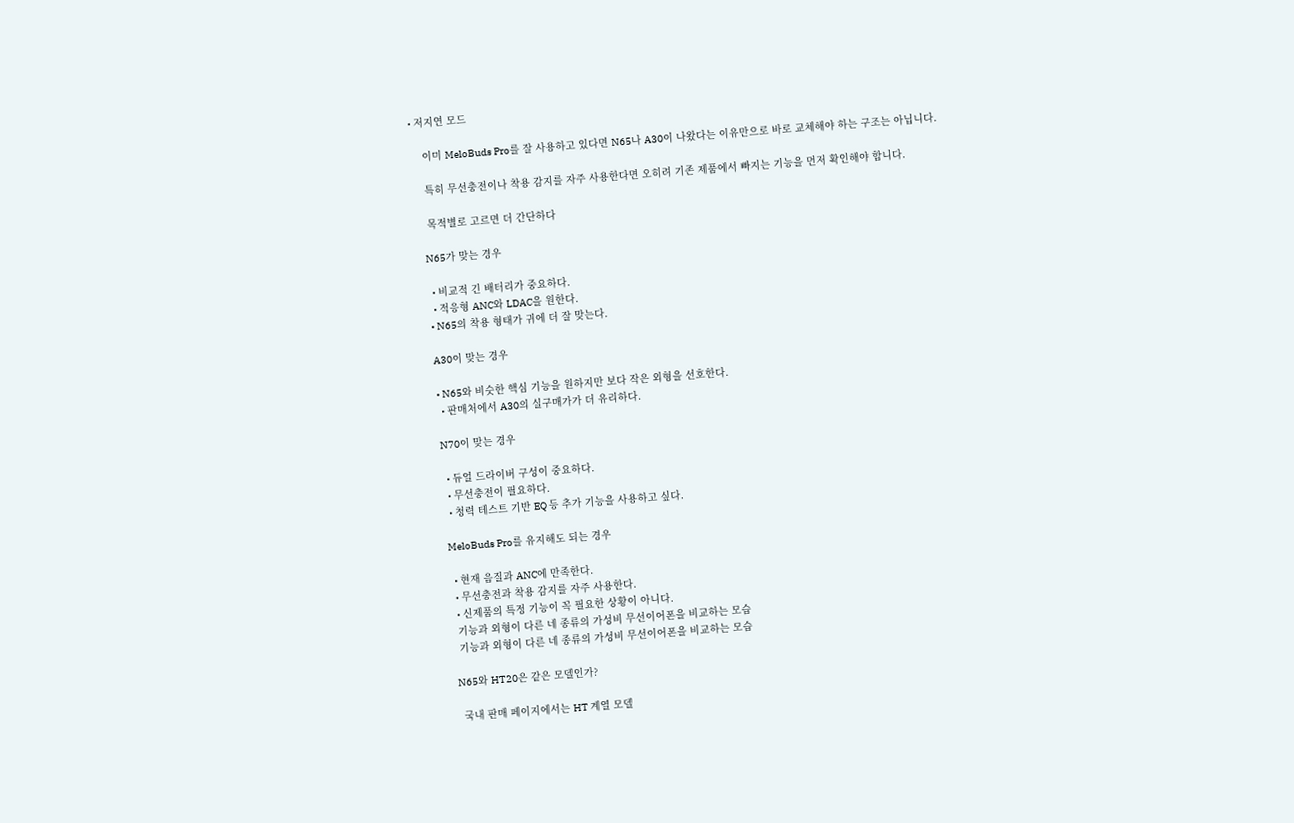• 저지연 모드

    이미 MeloBuds Pro를 잘 사용하고 있다면 N65나 A30이 나왔다는 이유만으로 바로 교체해야 하는 구조는 아닙니다.

    특히 무선충전이나 착용 감지를 자주 사용한다면 오히려 기존 제품에서 빠지는 기능을 먼저 확인해야 합니다.

    목적별로 고르면 더 간단하다

    N65가 맞는 경우

    • 비교적 긴 배터리가 중요하다.
    • 적응형 ANC와 LDAC을 원한다.
    • N65의 착용 형태가 귀에 더 잘 맞는다.

    A30이 맞는 경우

    • N65와 비슷한 핵심 기능을 원하지만 보다 작은 외형을 선호한다.
    • 판매처에서 A30의 실구매가가 더 유리하다.

    N70이 맞는 경우

    • 듀얼 드라이버 구성이 중요하다.
    • 무선충전이 필요하다.
    • 청력 테스트 기반 EQ 등 추가 기능을 사용하고 싶다.

    MeloBuds Pro를 유지해도 되는 경우

    • 현재 음질과 ANC에 만족한다.
    • 무선충전과 착용 감지를 자주 사용한다.
    • 신제품의 특정 기능이 꼭 필요한 상황이 아니다.
    기능과 외형이 다른 네 종류의 가성비 무선이어폰을 비교하는 모습
    기능과 외형이 다른 네 종류의 가성비 무선이어폰을 비교하는 모습

    N65와 HT20은 같은 모델인가?

    국내 판매 페이지에서는 HT 계열 모델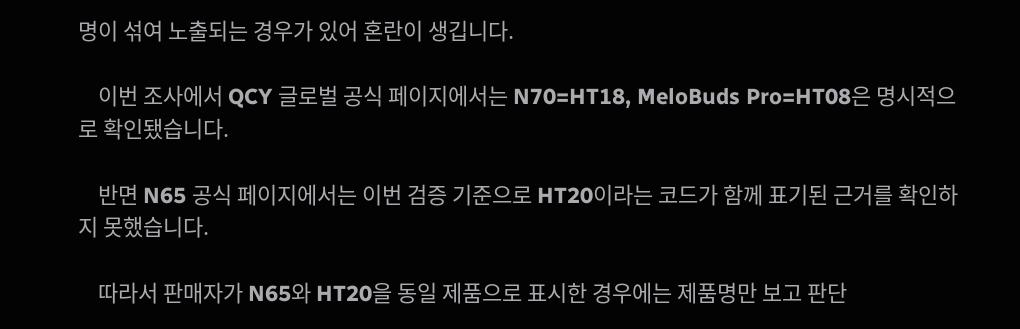명이 섞여 노출되는 경우가 있어 혼란이 생깁니다.

    이번 조사에서 QCY 글로벌 공식 페이지에서는 N70=HT18, MeloBuds Pro=HT08은 명시적으로 확인됐습니다.

    반면 N65 공식 페이지에서는 이번 검증 기준으로 HT20이라는 코드가 함께 표기된 근거를 확인하지 못했습니다.

    따라서 판매자가 N65와 HT20을 동일 제품으로 표시한 경우에는 제품명만 보고 판단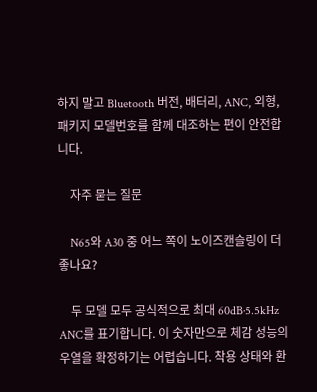하지 말고 Bluetooth 버전, 배터리, ANC, 외형, 패키지 모델번호를 함께 대조하는 편이 안전합니다.

    자주 묻는 질문

    N65와 A30 중 어느 쪽이 노이즈캔슬링이 더 좋나요?

    두 모델 모두 공식적으로 최대 60dB·5.5kHz ANC를 표기합니다. 이 숫자만으로 체감 성능의 우열을 확정하기는 어렵습니다. 착용 상태와 환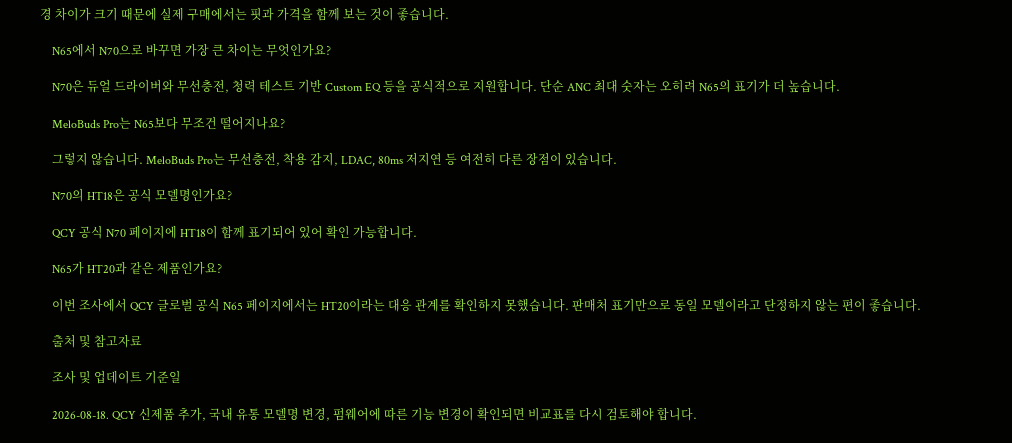경 차이가 크기 때문에 실제 구매에서는 핏과 가격을 함께 보는 것이 좋습니다.

    N65에서 N70으로 바꾸면 가장 큰 차이는 무엇인가요?

    N70은 듀얼 드라이버와 무선충전, 청력 테스트 기반 Custom EQ 등을 공식적으로 지원합니다. 단순 ANC 최대 숫자는 오히려 N65의 표기가 더 높습니다.

    MeloBuds Pro는 N65보다 무조건 떨어지나요?

    그렇지 않습니다. MeloBuds Pro는 무선충전, 착용 감지, LDAC, 80ms 저지연 등 여전히 다른 장점이 있습니다.

    N70의 HT18은 공식 모델명인가요?

    QCY 공식 N70 페이지에 HT18이 함께 표기되어 있어 확인 가능합니다.

    N65가 HT20과 같은 제품인가요?

    이번 조사에서 QCY 글로벌 공식 N65 페이지에서는 HT20이라는 대응 관계를 확인하지 못했습니다. 판매처 표기만으로 동일 모델이라고 단정하지 않는 편이 좋습니다.

    출처 및 참고자료

    조사 및 업데이트 기준일

    2026-08-18. QCY 신제품 추가, 국내 유통 모델명 변경, 펌웨어에 따른 기능 변경이 확인되면 비교표를 다시 검토해야 합니다.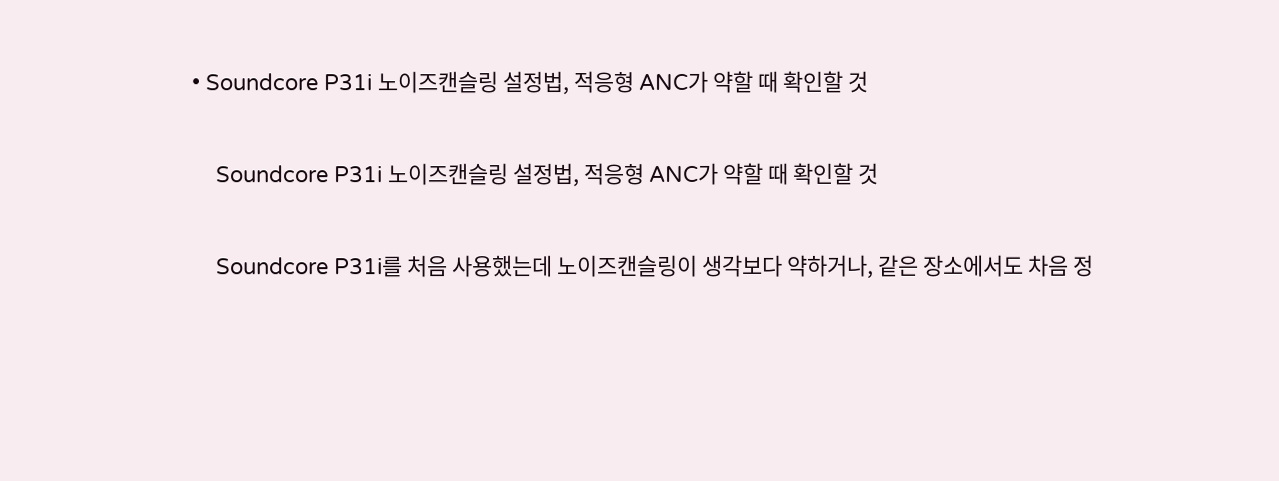• Soundcore P31i 노이즈캔슬링 설정법, 적응형 ANC가 약할 때 확인할 것

    Soundcore P31i 노이즈캔슬링 설정법, 적응형 ANC가 약할 때 확인할 것

    Soundcore P31i를 처음 사용했는데 노이즈캔슬링이 생각보다 약하거나, 같은 장소에서도 차음 정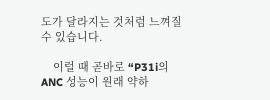도가 달라지는 것처럼 느껴질 수 있습니다.

    이럴 때 곧바로 “P31i의 ANC 성능이 원래 약하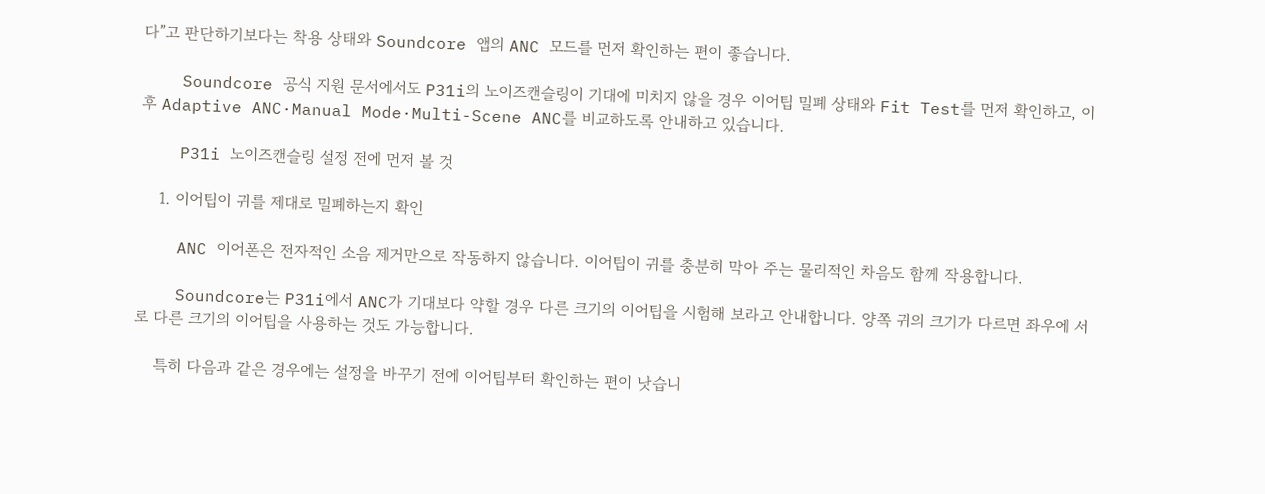다”고 판단하기보다는 착용 상태와 Soundcore 앱의 ANC 모드를 먼저 확인하는 편이 좋습니다.

    Soundcore 공식 지원 문서에서도 P31i의 노이즈캔슬링이 기대에 미치지 않을 경우 이어팁 밀폐 상태와 Fit Test를 먼저 확인하고, 이후 Adaptive ANC·Manual Mode·Multi-Scene ANC를 비교하도록 안내하고 있습니다.

    P31i 노이즈캔슬링 설정 전에 먼저 볼 것

    1. 이어팁이 귀를 제대로 밀폐하는지 확인

    ANC 이어폰은 전자적인 소음 제거만으로 작동하지 않습니다. 이어팁이 귀를 충분히 막아 주는 물리적인 차음도 함께 작용합니다.

    Soundcore는 P31i에서 ANC가 기대보다 약할 경우 다른 크기의 이어팁을 시험해 보라고 안내합니다. 양쪽 귀의 크기가 다르면 좌우에 서로 다른 크기의 이어팁을 사용하는 것도 가능합니다.

    특히 다음과 같은 경우에는 설정을 바꾸기 전에 이어팁부터 확인하는 편이 낫습니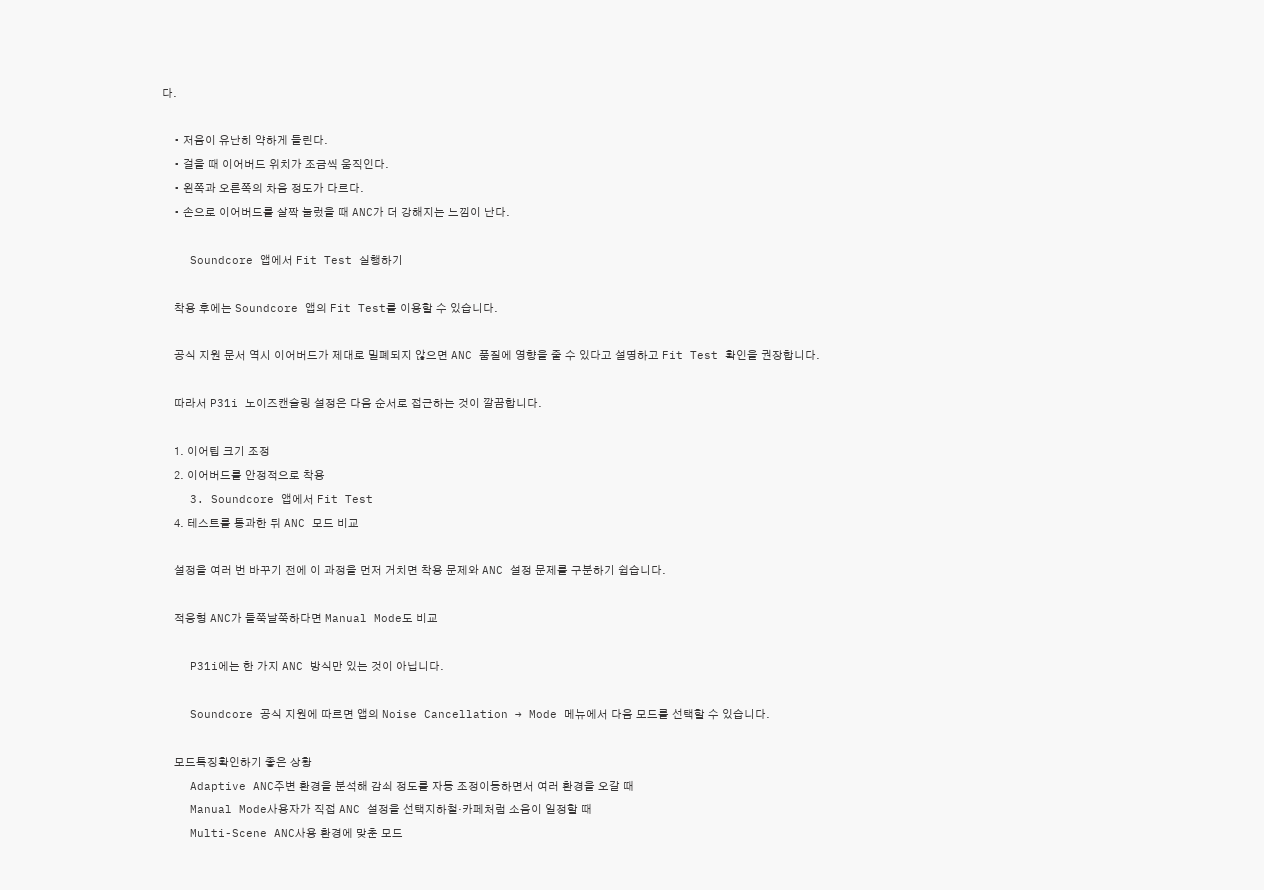다.

    • 저음이 유난히 약하게 들린다.
    • 걸을 때 이어버드 위치가 조금씩 움직인다.
    • 왼쪽과 오른쪽의 차음 정도가 다르다.
    • 손으로 이어버드를 살짝 눌렀을 때 ANC가 더 강해지는 느낌이 난다.

    Soundcore 앱에서 Fit Test 실행하기

    착용 후에는 Soundcore 앱의 Fit Test를 이용할 수 있습니다.

    공식 지원 문서 역시 이어버드가 제대로 밀폐되지 않으면 ANC 품질에 영향을 줄 수 있다고 설명하고 Fit Test 확인을 권장합니다.

    따라서 P31i 노이즈캔슬링 설정은 다음 순서로 접근하는 것이 깔끔합니다.

    1. 이어팁 크기 조정
    2. 이어버드를 안정적으로 착용
    3. Soundcore 앱에서 Fit Test
    4. 테스트를 통과한 뒤 ANC 모드 비교

    설정을 여러 번 바꾸기 전에 이 과정을 먼저 거치면 착용 문제와 ANC 설정 문제를 구분하기 쉽습니다.

    적응형 ANC가 들쭉날쭉하다면 Manual Mode도 비교

    P31i에는 한 가지 ANC 방식만 있는 것이 아닙니다.

    Soundcore 공식 지원에 따르면 앱의 Noise Cancellation → Mode 메뉴에서 다음 모드를 선택할 수 있습니다.

    모드특징확인하기 좋은 상황
    Adaptive ANC주변 환경을 분석해 감쇠 정도를 자동 조정이동하면서 여러 환경을 오갈 때
    Manual Mode사용자가 직접 ANC 설정을 선택지하철·카페처럼 소음이 일정할 때
    Multi-Scene ANC사용 환경에 맞춘 모드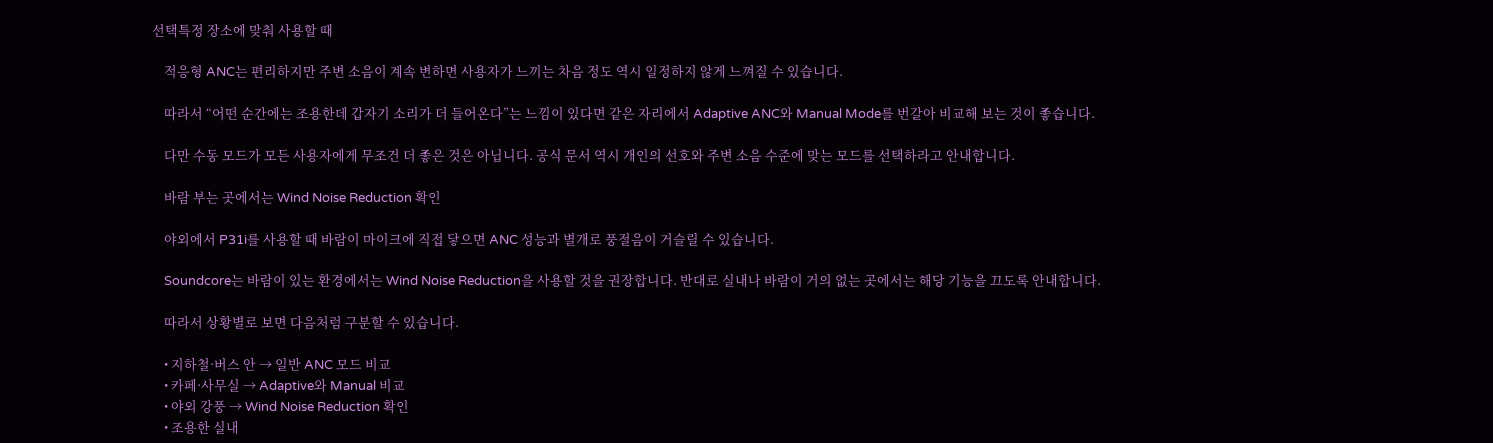선택특정 장소에 맞춰 사용할 때

    적응형 ANC는 편리하지만 주변 소음이 계속 변하면 사용자가 느끼는 차음 정도 역시 일정하지 않게 느껴질 수 있습니다.

    따라서 “어떤 순간에는 조용한데 갑자기 소리가 더 들어온다”는 느낌이 있다면 같은 자리에서 Adaptive ANC와 Manual Mode를 번갈아 비교해 보는 것이 좋습니다.

    다만 수동 모드가 모든 사용자에게 무조건 더 좋은 것은 아닙니다. 공식 문서 역시 개인의 선호와 주변 소음 수준에 맞는 모드를 선택하라고 안내합니다.

    바람 부는 곳에서는 Wind Noise Reduction 확인

    야외에서 P31i를 사용할 때 바람이 마이크에 직접 닿으면 ANC 성능과 별개로 풍절음이 거슬릴 수 있습니다.

    Soundcore는 바람이 있는 환경에서는 Wind Noise Reduction을 사용할 것을 권장합니다. 반대로 실내나 바람이 거의 없는 곳에서는 해당 기능을 끄도록 안내합니다.

    따라서 상황별로 보면 다음처럼 구분할 수 있습니다.

    • 지하철·버스 안 → 일반 ANC 모드 비교
    • 카페·사무실 → Adaptive와 Manual 비교
    • 야외 강풍 → Wind Noise Reduction 확인
    • 조용한 실내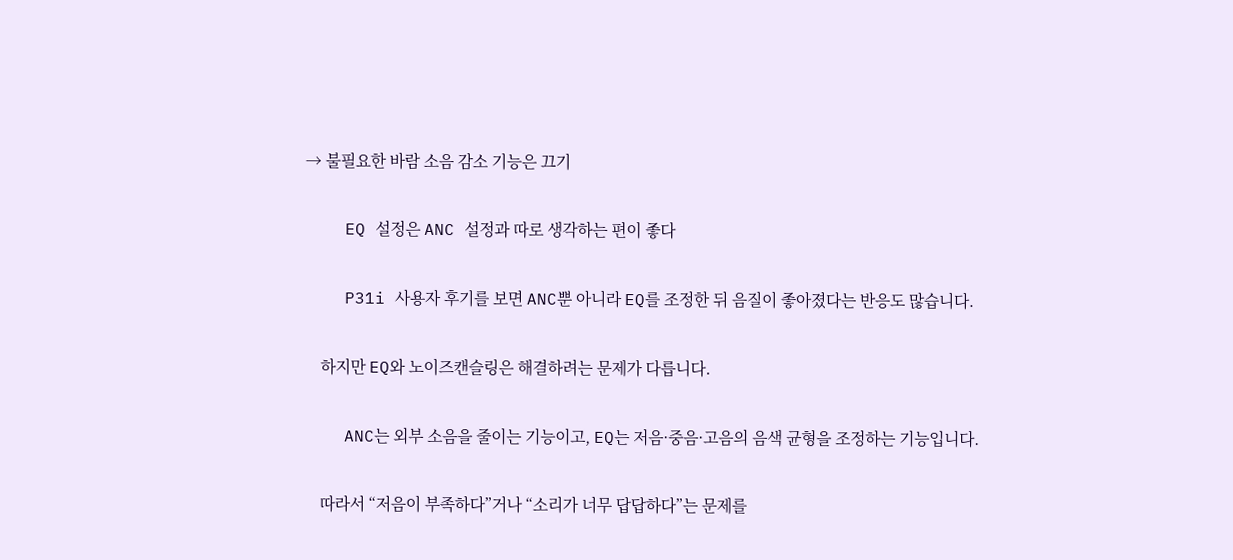→ 불필요한 바람 소음 감소 기능은 끄기

    EQ 설정은 ANC 설정과 따로 생각하는 편이 좋다

    P31i 사용자 후기를 보면 ANC뿐 아니라 EQ를 조정한 뒤 음질이 좋아졌다는 반응도 많습니다.

    하지만 EQ와 노이즈캔슬링은 해결하려는 문제가 다릅니다.

    ANC는 외부 소음을 줄이는 기능이고, EQ는 저음·중음·고음의 음색 균형을 조정하는 기능입니다.

    따라서 “저음이 부족하다”거나 “소리가 너무 답답하다”는 문제를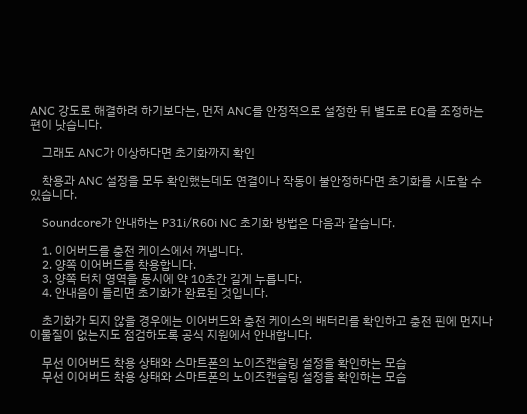ANC 강도로 해결하려 하기보다는, 먼저 ANC를 안정적으로 설정한 뒤 별도로 EQ를 조정하는 편이 낫습니다.

    그래도 ANC가 이상하다면 초기화까지 확인

    착용과 ANC 설정을 모두 확인했는데도 연결이나 작동이 불안정하다면 초기화를 시도할 수 있습니다.

    Soundcore가 안내하는 P31i/R60i NC 초기화 방법은 다음과 같습니다.

    1. 이어버드를 충전 케이스에서 꺼냅니다.
    2. 양쪽 이어버드를 착용합니다.
    3. 양쪽 터치 영역을 동시에 약 10초간 길게 누릅니다.
    4. 안내음이 들리면 초기화가 완료된 것입니다.

    초기화가 되지 않을 경우에는 이어버드와 충전 케이스의 배터리를 확인하고 충전 핀에 먼지나 이물질이 없는지도 점검하도록 공식 지원에서 안내합니다.

    무선 이어버드 착용 상태와 스마트폰의 노이즈캔슬링 설정을 확인하는 모습
    무선 이어버드 착용 상태와 스마트폰의 노이즈캔슬링 설정을 확인하는 모습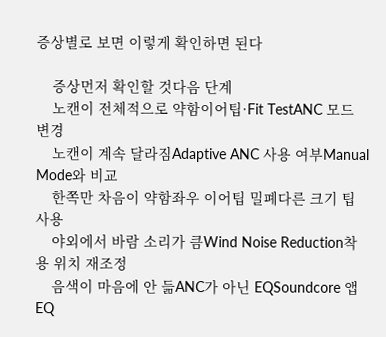증상별로 보면 이렇게 확인하면 된다

    증상먼저 확인할 것다음 단계
    노캔이 전체적으로 약함이어팁·Fit TestANC 모드 변경
    노캔이 계속 달라짐Adaptive ANC 사용 여부Manual Mode와 비교
    한쪽만 차음이 약함좌우 이어팁 밀폐다른 크기 팁 사용
    야외에서 바람 소리가 큼Wind Noise Reduction착용 위치 재조정
    음색이 마음에 안 듦ANC가 아닌 EQSoundcore 앱 EQ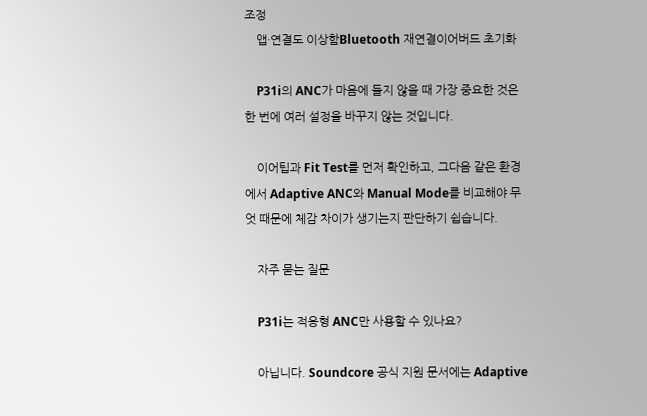조정
    앱·연결도 이상함Bluetooth 재연결이어버드 초기화

    P31i의 ANC가 마음에 들지 않을 때 가장 중요한 것은 한 번에 여러 설정을 바꾸지 않는 것입니다.

    이어팁과 Fit Test를 먼저 확인하고, 그다음 같은 환경에서 Adaptive ANC와 Manual Mode를 비교해야 무엇 때문에 체감 차이가 생기는지 판단하기 쉽습니다.

    자주 묻는 질문

    P31i는 적응형 ANC만 사용할 수 있나요?

    아닙니다. Soundcore 공식 지원 문서에는 Adaptive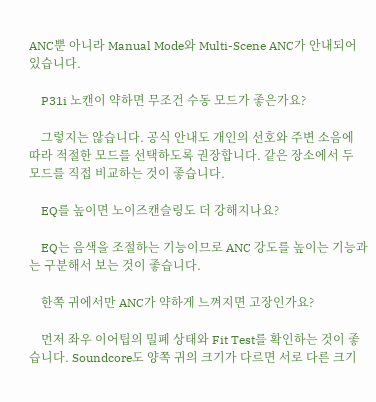ANC뿐 아니라 Manual Mode와 Multi-Scene ANC가 안내되어 있습니다.

    P31i 노캔이 약하면 무조건 수동 모드가 좋은가요?

    그렇지는 않습니다. 공식 안내도 개인의 선호와 주변 소음에 따라 적절한 모드를 선택하도록 권장합니다. 같은 장소에서 두 모드를 직접 비교하는 것이 좋습니다.

    EQ를 높이면 노이즈캔슬링도 더 강해지나요?

    EQ는 음색을 조절하는 기능이므로 ANC 강도를 높이는 기능과는 구분해서 보는 것이 좋습니다.

    한쪽 귀에서만 ANC가 약하게 느껴지면 고장인가요?

    먼저 좌우 이어팁의 밀폐 상태와 Fit Test를 확인하는 것이 좋습니다. Soundcore도 양쪽 귀의 크기가 다르면 서로 다른 크기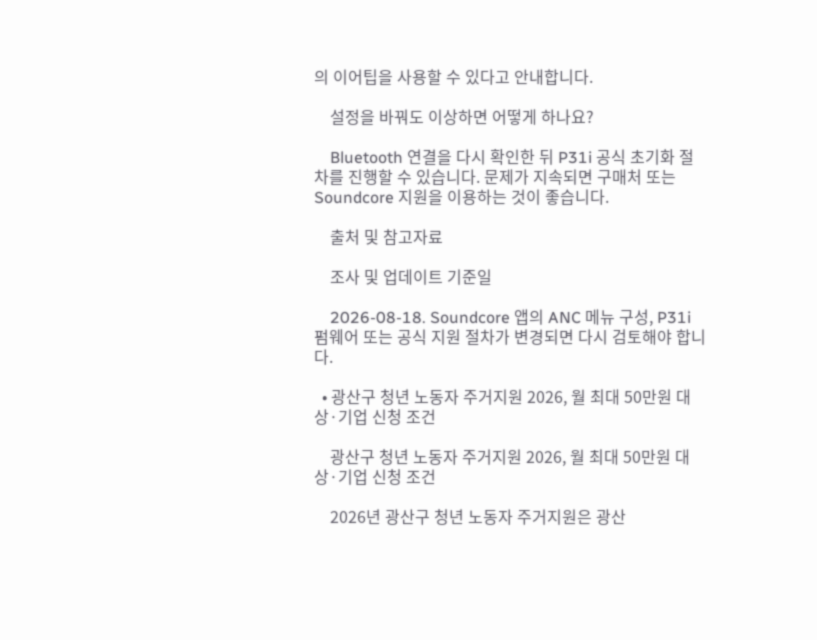의 이어팁을 사용할 수 있다고 안내합니다.

    설정을 바꿔도 이상하면 어떻게 하나요?

    Bluetooth 연결을 다시 확인한 뒤 P31i 공식 초기화 절차를 진행할 수 있습니다. 문제가 지속되면 구매처 또는 Soundcore 지원을 이용하는 것이 좋습니다.

    출처 및 참고자료

    조사 및 업데이트 기준일

    2026-08-18. Soundcore 앱의 ANC 메뉴 구성, P31i 펌웨어 또는 공식 지원 절차가 변경되면 다시 검토해야 합니다.

  • 광산구 청년 노동자 주거지원 2026, 월 최대 50만원 대상·기업 신청 조건

    광산구 청년 노동자 주거지원 2026, 월 최대 50만원 대상·기업 신청 조건

    2026년 광산구 청년 노동자 주거지원은 광산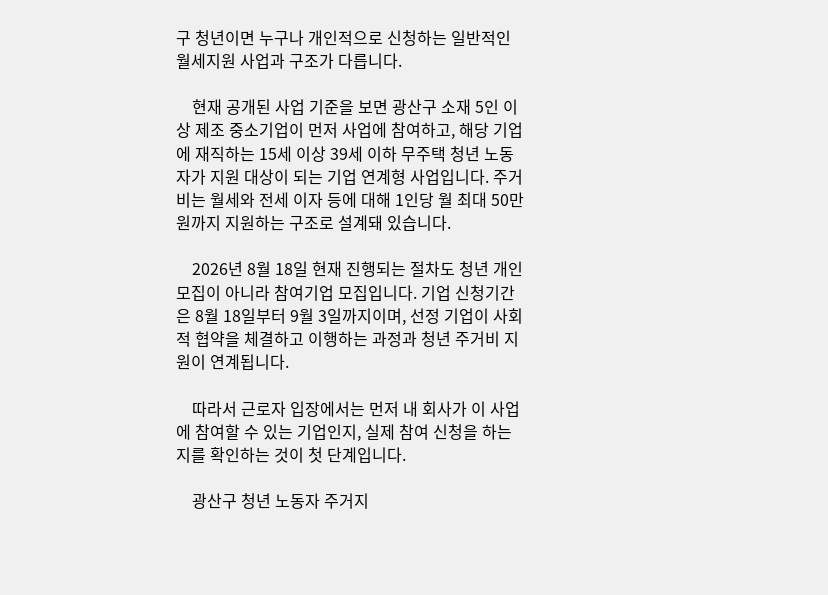구 청년이면 누구나 개인적으로 신청하는 일반적인 월세지원 사업과 구조가 다릅니다.

    현재 공개된 사업 기준을 보면 광산구 소재 5인 이상 제조 중소기업이 먼저 사업에 참여하고, 해당 기업에 재직하는 15세 이상 39세 이하 무주택 청년 노동자가 지원 대상이 되는 기업 연계형 사업입니다. 주거비는 월세와 전세 이자 등에 대해 1인당 월 최대 50만원까지 지원하는 구조로 설계돼 있습니다.

    2026년 8월 18일 현재 진행되는 절차도 청년 개인 모집이 아니라 참여기업 모집입니다. 기업 신청기간은 8월 18일부터 9월 3일까지이며, 선정 기업이 사회적 협약을 체결하고 이행하는 과정과 청년 주거비 지원이 연계됩니다.

    따라서 근로자 입장에서는 먼저 내 회사가 이 사업에 참여할 수 있는 기업인지, 실제 참여 신청을 하는지를 확인하는 것이 첫 단계입니다.

    광산구 청년 노동자 주거지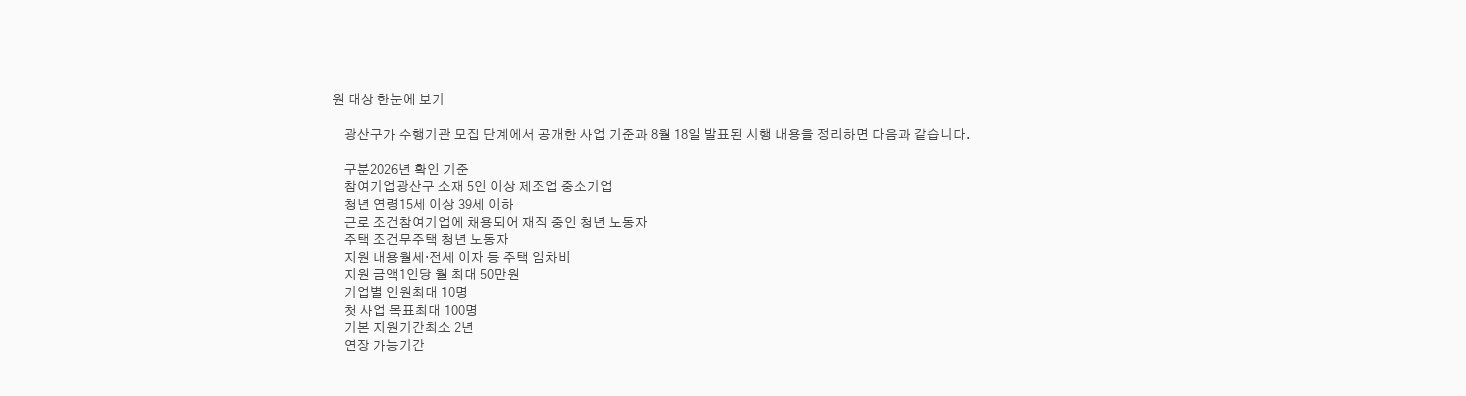원 대상 한눈에 보기

    광산구가 수행기관 모집 단계에서 공개한 사업 기준과 8월 18일 발표된 시행 내용을 정리하면 다음과 같습니다.

    구분2026년 확인 기준
    참여기업광산구 소재 5인 이상 제조업 중소기업
    청년 연령15세 이상 39세 이하
    근로 조건참여기업에 채용되어 재직 중인 청년 노동자
    주택 조건무주택 청년 노동자
    지원 내용월세·전세 이자 등 주택 임차비
    지원 금액1인당 월 최대 50만원
    기업별 인원최대 10명
    첫 사업 목표최대 100명
    기본 지원기간최소 2년
    연장 가능기간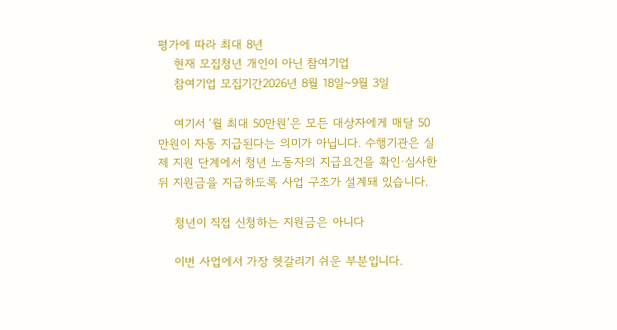평가에 따라 최대 8년
    현재 모집청년 개인이 아닌 참여기업
    참여기업 모집기간2026년 8월 18일~9월 3일

    여기서 ‘월 최대 50만원’은 모든 대상자에게 매달 50만원이 자동 지급된다는 의미가 아닙니다. 수행기관은 실제 지원 단계에서 청년 노동자의 지급요건을 확인·심사한 뒤 지원금을 지급하도록 사업 구조가 설계돼 있습니다.

    청년이 직접 신청하는 지원금은 아니다

    이번 사업에서 가장 헷갈리기 쉬운 부분입니다.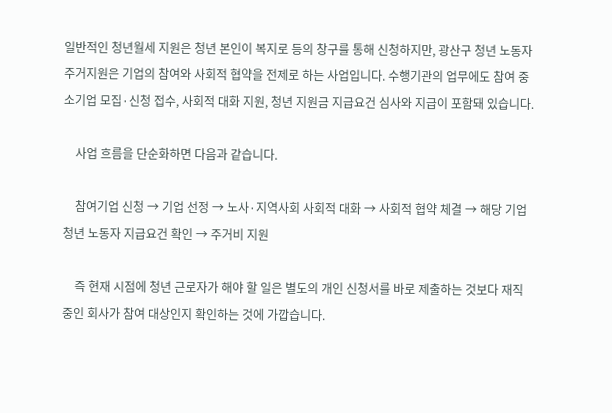일반적인 청년월세 지원은 청년 본인이 복지로 등의 창구를 통해 신청하지만, 광산구 청년 노동자 주거지원은 기업의 참여와 사회적 협약을 전제로 하는 사업입니다. 수행기관의 업무에도 참여 중소기업 모집·신청 접수, 사회적 대화 지원, 청년 지원금 지급요건 심사와 지급이 포함돼 있습니다.

    사업 흐름을 단순화하면 다음과 같습니다.

    참여기업 신청 → 기업 선정 → 노사·지역사회 사회적 대화 → 사회적 협약 체결 → 해당 기업 청년 노동자 지급요건 확인 → 주거비 지원

    즉 현재 시점에 청년 근로자가 해야 할 일은 별도의 개인 신청서를 바로 제출하는 것보다 재직 중인 회사가 참여 대상인지 확인하는 것에 가깝습니다.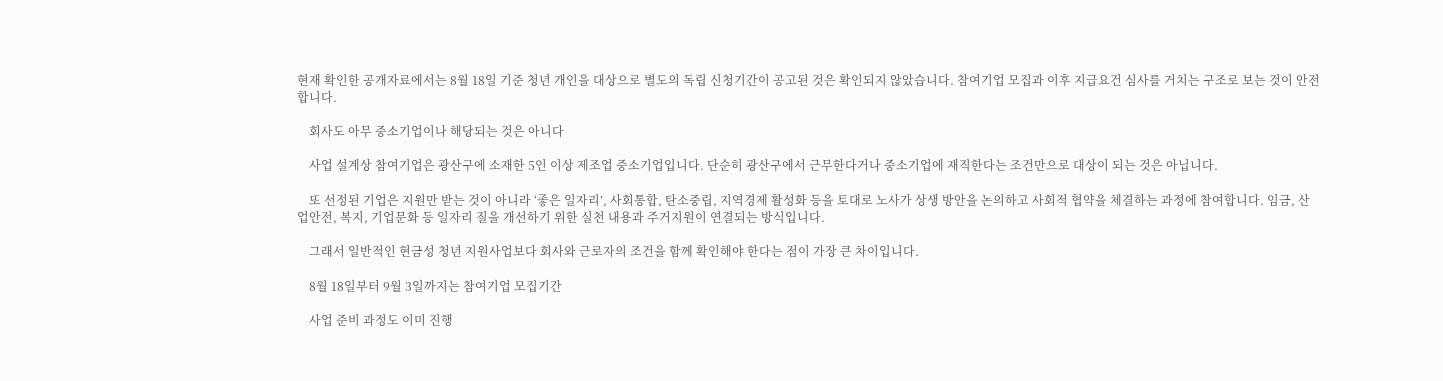현재 확인한 공개자료에서는 8월 18일 기준 청년 개인을 대상으로 별도의 독립 신청기간이 공고된 것은 확인되지 않았습니다. 참여기업 모집과 이후 지급요건 심사를 거치는 구조로 보는 것이 안전합니다.

    회사도 아무 중소기업이나 해당되는 것은 아니다

    사업 설계상 참여기업은 광산구에 소재한 5인 이상 제조업 중소기업입니다. 단순히 광산구에서 근무한다거나 중소기업에 재직한다는 조건만으로 대상이 되는 것은 아닙니다.

    또 선정된 기업은 지원만 받는 것이 아니라 ‘좋은 일자리’, 사회통합, 탄소중립, 지역경제 활성화 등을 토대로 노사가 상생 방안을 논의하고 사회적 협약을 체결하는 과정에 참여합니다. 임금, 산업안전, 복지, 기업문화 등 일자리 질을 개선하기 위한 실천 내용과 주거지원이 연결되는 방식입니다.

    그래서 일반적인 현금성 청년 지원사업보다 회사와 근로자의 조건을 함께 확인해야 한다는 점이 가장 큰 차이입니다.

    8월 18일부터 9월 3일까지는 참여기업 모집기간

    사업 준비 과정도 이미 진행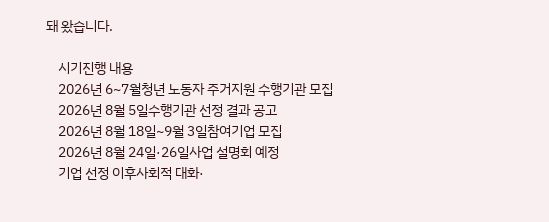돼 왔습니다.

    시기진행 내용
    2026년 6~7월청년 노동자 주거지원 수행기관 모집
    2026년 8월 5일수행기관 선정 결과 공고
    2026년 8월 18일~9월 3일참여기업 모집
    2026년 8월 24일·26일사업 설명회 예정
    기업 선정 이후사회적 대화·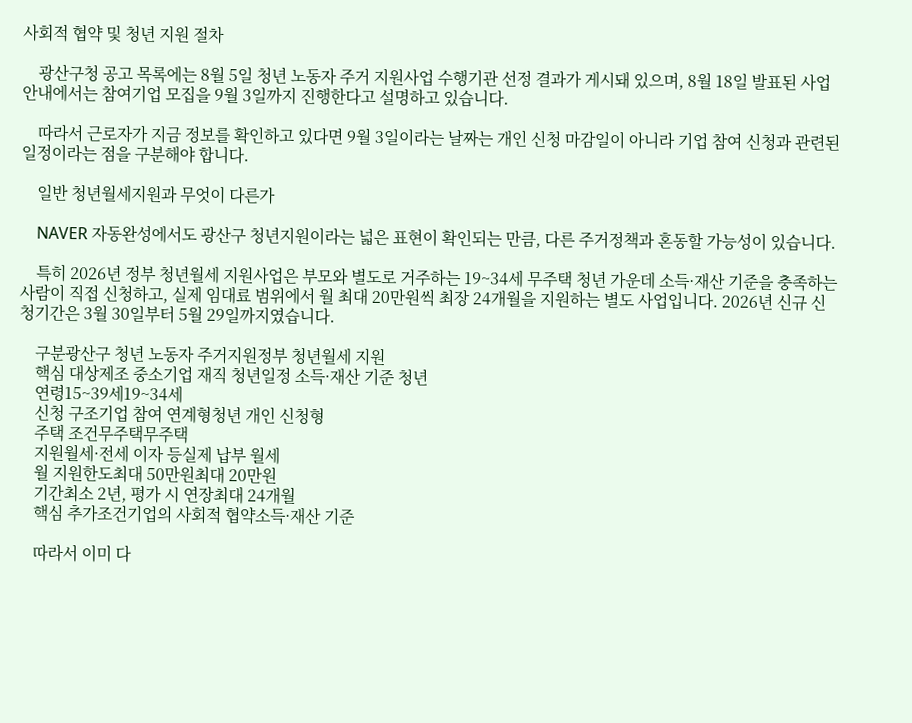사회적 협약 및 청년 지원 절차

    광산구청 공고 목록에는 8월 5일 청년 노동자 주거 지원사업 수행기관 선정 결과가 게시돼 있으며, 8월 18일 발표된 사업 안내에서는 참여기업 모집을 9월 3일까지 진행한다고 설명하고 있습니다.

    따라서 근로자가 지금 정보를 확인하고 있다면 9월 3일이라는 날짜는 개인 신청 마감일이 아니라 기업 참여 신청과 관련된 일정이라는 점을 구분해야 합니다.

    일반 청년월세지원과 무엇이 다른가

    NAVER 자동완성에서도 광산구 청년지원이라는 넓은 표현이 확인되는 만큼, 다른 주거정책과 혼동할 가능성이 있습니다.

    특히 2026년 정부 청년월세 지원사업은 부모와 별도로 거주하는 19~34세 무주택 청년 가운데 소득·재산 기준을 충족하는 사람이 직접 신청하고, 실제 임대료 범위에서 월 최대 20만원씩 최장 24개월을 지원하는 별도 사업입니다. 2026년 신규 신청기간은 3월 30일부터 5월 29일까지였습니다.

    구분광산구 청년 노동자 주거지원정부 청년월세 지원
    핵심 대상제조 중소기업 재직 청년일정 소득·재산 기준 청년
    연령15~39세19~34세
    신청 구조기업 참여 연계형청년 개인 신청형
    주택 조건무주택무주택
    지원월세·전세 이자 등실제 납부 월세
    월 지원한도최대 50만원최대 20만원
    기간최소 2년, 평가 시 연장최대 24개월
    핵심 추가조건기업의 사회적 협약소득·재산 기준

    따라서 이미 다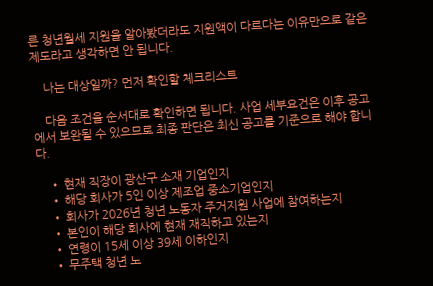른 청년월세 지원을 알아봤더라도 지원액이 다르다는 이유만으로 같은 제도라고 생각하면 안 됩니다.

    나는 대상일까? 먼저 확인할 체크리스트

    다음 조건을 순서대로 확인하면 됩니다. 사업 세부요건은 이후 공고에서 보완될 수 있으므로 최종 판단은 최신 공고를 기준으로 해야 합니다.

    • 현재 직장이 광산구 소재 기업인지
    • 해당 회사가 5인 이상 제조업 중소기업인지
    • 회사가 2026년 청년 노동자 주거지원 사업에 참여하는지
    • 본인이 해당 회사에 현재 재직하고 있는지
    • 연령이 15세 이상 39세 이하인지
    • 무주택 청년 노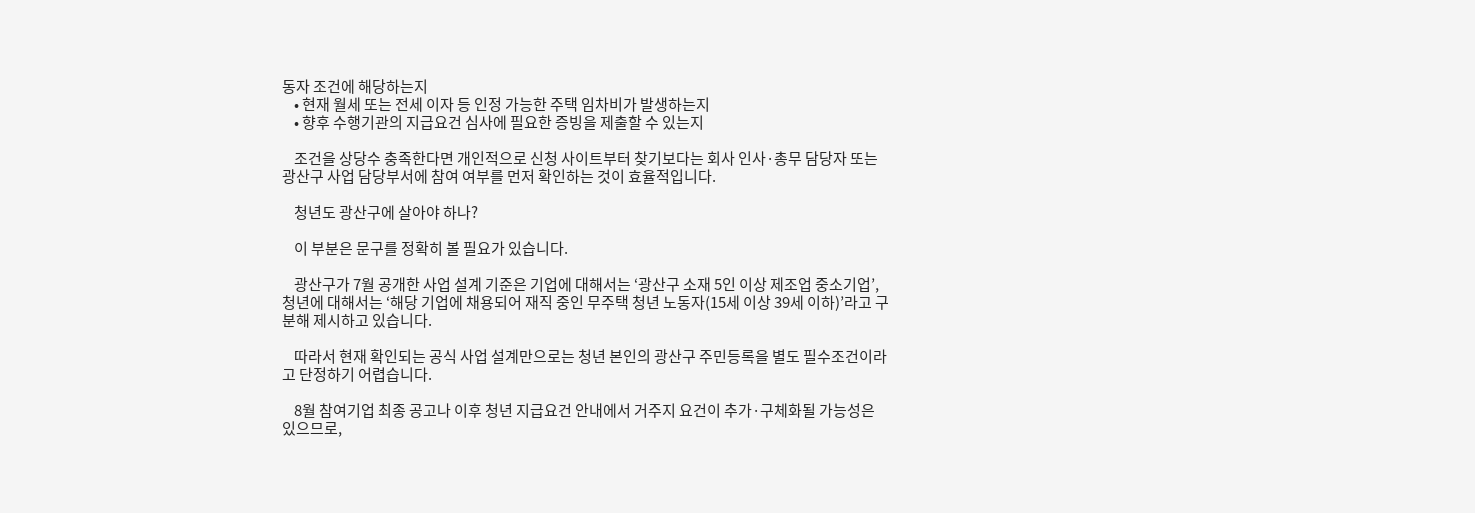동자 조건에 해당하는지
    • 현재 월세 또는 전세 이자 등 인정 가능한 주택 임차비가 발생하는지
    • 향후 수행기관의 지급요건 심사에 필요한 증빙을 제출할 수 있는지

    조건을 상당수 충족한다면 개인적으로 신청 사이트부터 찾기보다는 회사 인사·총무 담당자 또는 광산구 사업 담당부서에 참여 여부를 먼저 확인하는 것이 효율적입니다.

    청년도 광산구에 살아야 하나?

    이 부분은 문구를 정확히 볼 필요가 있습니다.

    광산구가 7월 공개한 사업 설계 기준은 기업에 대해서는 ‘광산구 소재 5인 이상 제조업 중소기업’, 청년에 대해서는 ‘해당 기업에 채용되어 재직 중인 무주택 청년 노동자(15세 이상 39세 이하)’라고 구분해 제시하고 있습니다.

    따라서 현재 확인되는 공식 사업 설계만으로는 청년 본인의 광산구 주민등록을 별도 필수조건이라고 단정하기 어렵습니다.

    8월 참여기업 최종 공고나 이후 청년 지급요건 안내에서 거주지 요건이 추가·구체화될 가능성은 있으므로,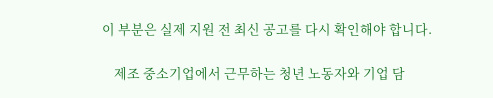이 부분은 실제 지원 전 최신 공고를 다시 확인해야 합니다.

    제조 중소기업에서 근무하는 청년 노동자와 기업 담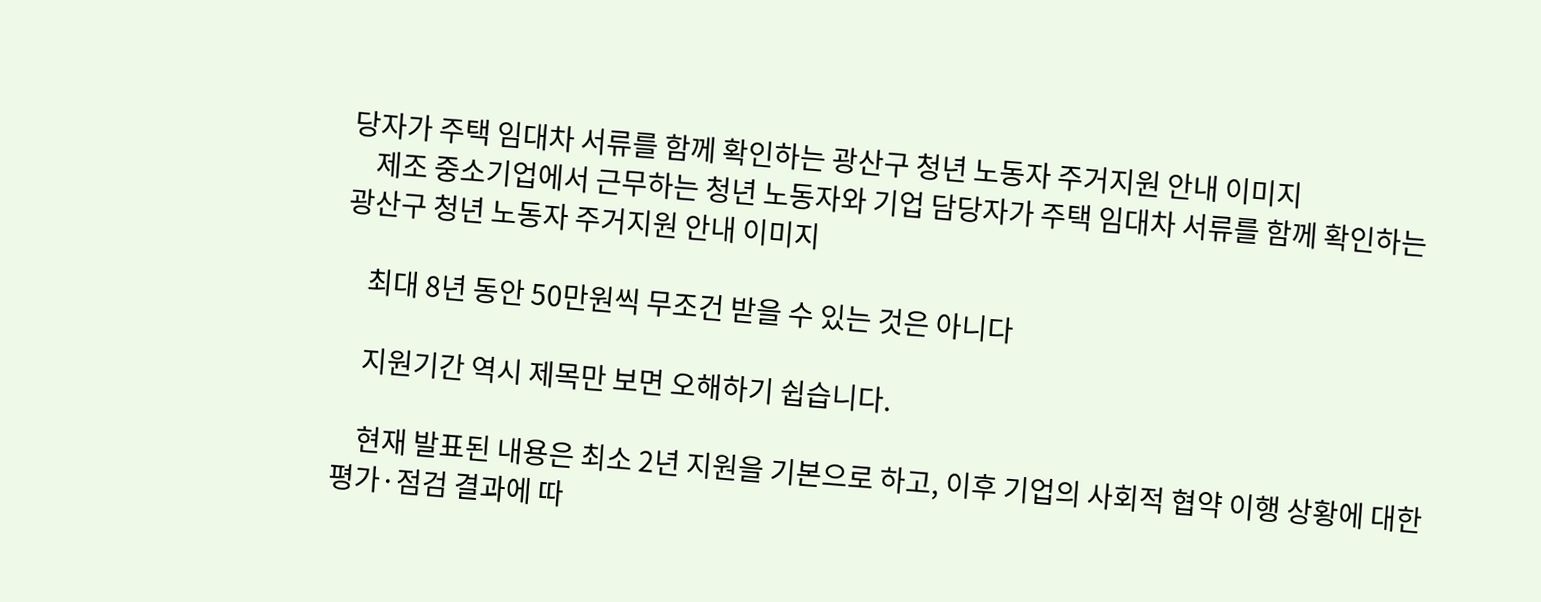당자가 주택 임대차 서류를 함께 확인하는 광산구 청년 노동자 주거지원 안내 이미지
    제조 중소기업에서 근무하는 청년 노동자와 기업 담당자가 주택 임대차 서류를 함께 확인하는 광산구 청년 노동자 주거지원 안내 이미지

    최대 8년 동안 50만원씩 무조건 받을 수 있는 것은 아니다

    지원기간 역시 제목만 보면 오해하기 쉽습니다.

    현재 발표된 내용은 최소 2년 지원을 기본으로 하고, 이후 기업의 사회적 협약 이행 상황에 대한 평가·점검 결과에 따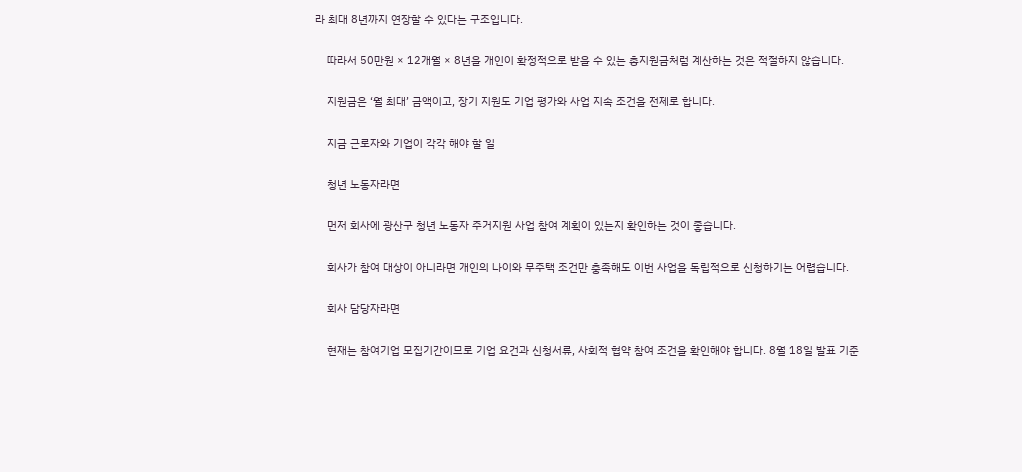라 최대 8년까지 연장할 수 있다는 구조입니다.

    따라서 50만원 × 12개월 × 8년을 개인이 확정적으로 받을 수 있는 총지원금처럼 계산하는 것은 적절하지 않습니다.

    지원금은 ‘월 최대’ 금액이고, 장기 지원도 기업 평가와 사업 지속 조건을 전제로 합니다.

    지금 근로자와 기업이 각각 해야 할 일

    청년 노동자라면

    먼저 회사에 광산구 청년 노동자 주거지원 사업 참여 계획이 있는지 확인하는 것이 좋습니다.

    회사가 참여 대상이 아니라면 개인의 나이와 무주택 조건만 충족해도 이번 사업을 독립적으로 신청하기는 어렵습니다.

    회사 담당자라면

    현재는 참여기업 모집기간이므로 기업 요건과 신청서류, 사회적 협약 참여 조건을 확인해야 합니다. 8월 18일 발표 기준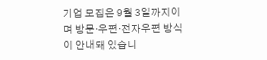기업 모집은 9월 3일까지이며 방문·우편·전자우편 방식이 안내돼 있습니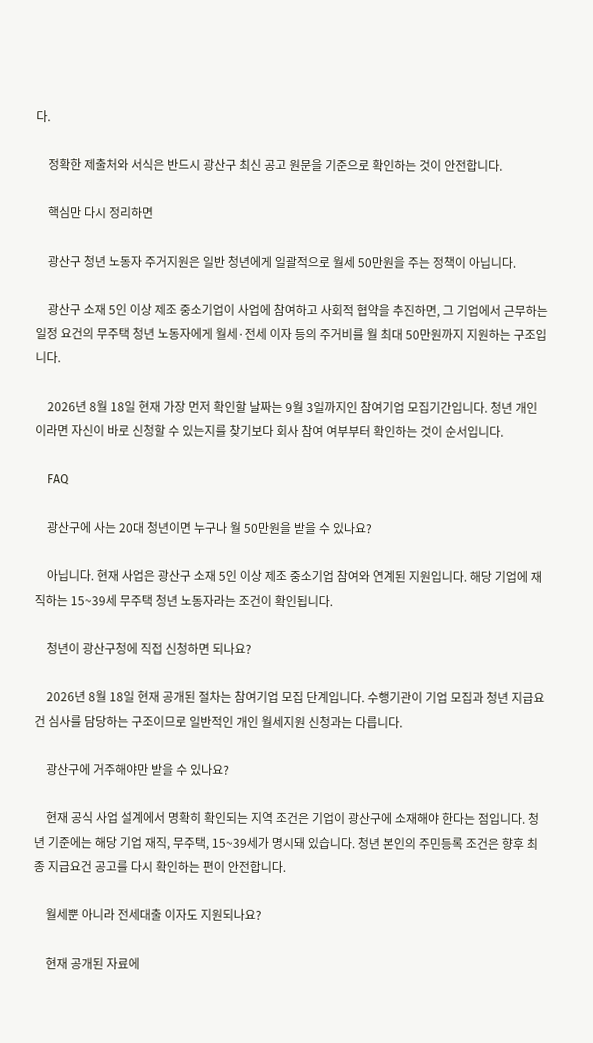다.

    정확한 제출처와 서식은 반드시 광산구 최신 공고 원문을 기준으로 확인하는 것이 안전합니다.

    핵심만 다시 정리하면

    광산구 청년 노동자 주거지원은 일반 청년에게 일괄적으로 월세 50만원을 주는 정책이 아닙니다.

    광산구 소재 5인 이상 제조 중소기업이 사업에 참여하고 사회적 협약을 추진하면, 그 기업에서 근무하는 일정 요건의 무주택 청년 노동자에게 월세·전세 이자 등의 주거비를 월 최대 50만원까지 지원하는 구조입니다.

    2026년 8월 18일 현재 가장 먼저 확인할 날짜는 9월 3일까지인 참여기업 모집기간입니다. 청년 개인이라면 자신이 바로 신청할 수 있는지를 찾기보다 회사 참여 여부부터 확인하는 것이 순서입니다.

    FAQ

    광산구에 사는 20대 청년이면 누구나 월 50만원을 받을 수 있나요?

    아닙니다. 현재 사업은 광산구 소재 5인 이상 제조 중소기업 참여와 연계된 지원입니다. 해당 기업에 재직하는 15~39세 무주택 청년 노동자라는 조건이 확인됩니다.

    청년이 광산구청에 직접 신청하면 되나요?

    2026년 8월 18일 현재 공개된 절차는 참여기업 모집 단계입니다. 수행기관이 기업 모집과 청년 지급요건 심사를 담당하는 구조이므로 일반적인 개인 월세지원 신청과는 다릅니다.

    광산구에 거주해야만 받을 수 있나요?

    현재 공식 사업 설계에서 명확히 확인되는 지역 조건은 기업이 광산구에 소재해야 한다는 점입니다. 청년 기준에는 해당 기업 재직, 무주택, 15~39세가 명시돼 있습니다. 청년 본인의 주민등록 조건은 향후 최종 지급요건 공고를 다시 확인하는 편이 안전합니다.

    월세뿐 아니라 전세대출 이자도 지원되나요?

    현재 공개된 자료에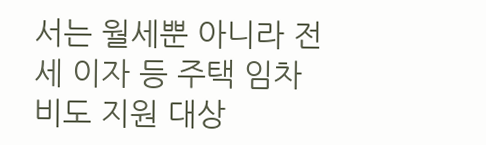서는 월세뿐 아니라 전세 이자 등 주택 임차비도 지원 대상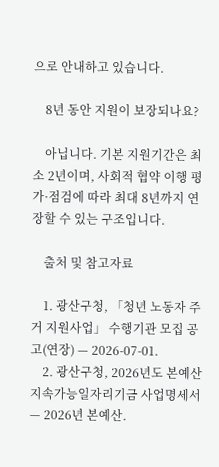으로 안내하고 있습니다.

    8년 동안 지원이 보장되나요?

    아닙니다. 기본 지원기간은 최소 2년이며, 사회적 협약 이행 평가·점검에 따라 최대 8년까지 연장할 수 있는 구조입니다.

    출처 및 참고자료

    1. 광산구청, 「청년 노동자 주거 지원사업」 수행기관 모집 공고(연장) — 2026-07-01.
    2. 광산구청, 2026년도 본예산 지속가능일자리기금 사업명세서 — 2026년 본예산.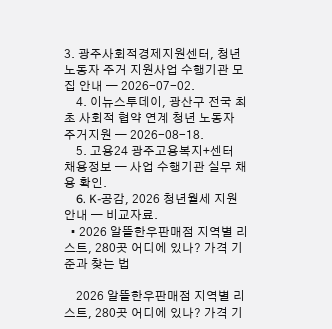3. 광주사회적경제지원센터, 청년 노동자 주거 지원사업 수행기관 모집 안내 — 2026-07-02.
    4. 이뉴스투데이, 광산구 전국 최초 사회적 협약 연계 청년 노동자 주거지원 — 2026-08-18.
    5. 고용24 광주고용복지+센터 채용정보 — 사업 수행기관 실무 채용 확인.
    6. K-공감, 2026 청년월세 지원 안내 — 비교자료.
  • 2026 알뜰한우판매점 지역별 리스트, 280곳 어디에 있나? 가격 기준과 찾는 법

    2026 알뜰한우판매점 지역별 리스트, 280곳 어디에 있나? 가격 기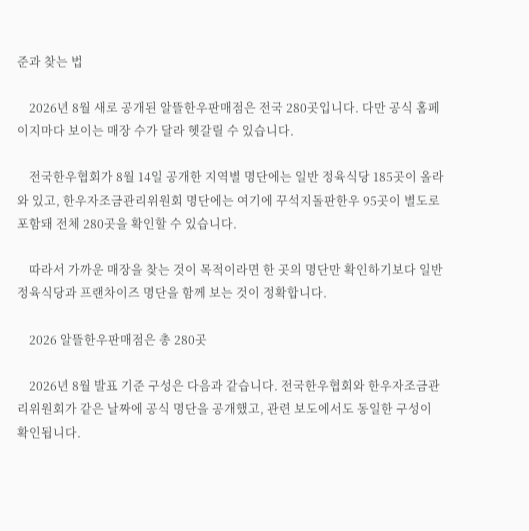준과 찾는 법

    2026년 8월 새로 공개된 알뜰한우판매점은 전국 280곳입니다. 다만 공식 홈페이지마다 보이는 매장 수가 달라 헷갈릴 수 있습니다.

    전국한우협회가 8월 14일 공개한 지역별 명단에는 일반 정육식당 185곳이 올라와 있고, 한우자조금관리위원회 명단에는 여기에 꾸석지돌판한우 95곳이 별도로 포함돼 전체 280곳을 확인할 수 있습니다.

    따라서 가까운 매장을 찾는 것이 목적이라면 한 곳의 명단만 확인하기보다 일반 정육식당과 프랜차이즈 명단을 함께 보는 것이 정확합니다.

    2026 알뜰한우판매점은 총 280곳

    2026년 8월 발표 기준 구성은 다음과 같습니다. 전국한우협회와 한우자조금관리위원회가 같은 날짜에 공식 명단을 공개했고, 관련 보도에서도 동일한 구성이 확인됩니다.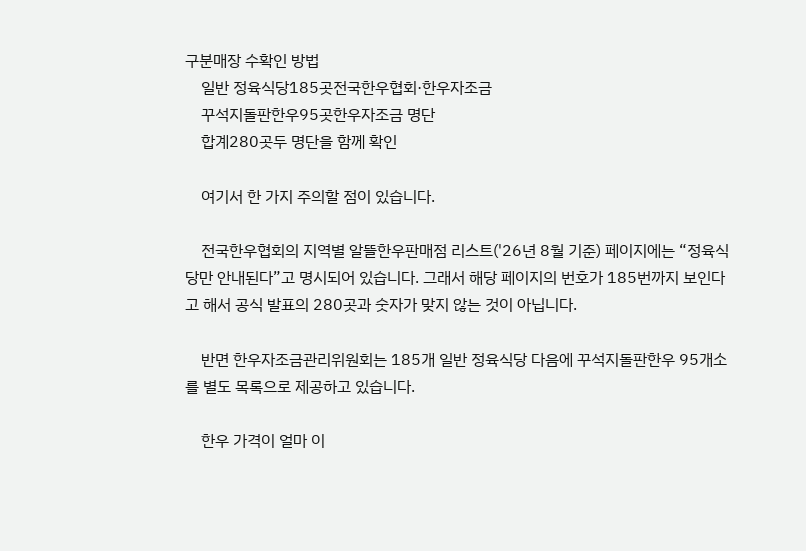구분매장 수확인 방법
    일반 정육식당185곳전국한우협회·한우자조금
    꾸석지돌판한우95곳한우자조금 명단
    합계280곳두 명단을 함께 확인

    여기서 한 가지 주의할 점이 있습니다.

    전국한우협회의 지역별 알뜰한우판매점 리스트('26년 8월 기준) 페이지에는 “정육식당만 안내된다”고 명시되어 있습니다. 그래서 해당 페이지의 번호가 185번까지 보인다고 해서 공식 발표의 280곳과 숫자가 맞지 않는 것이 아닙니다.

    반면 한우자조금관리위원회는 185개 일반 정육식당 다음에 꾸석지돌판한우 95개소를 별도 목록으로 제공하고 있습니다.

    한우 가격이 얼마 이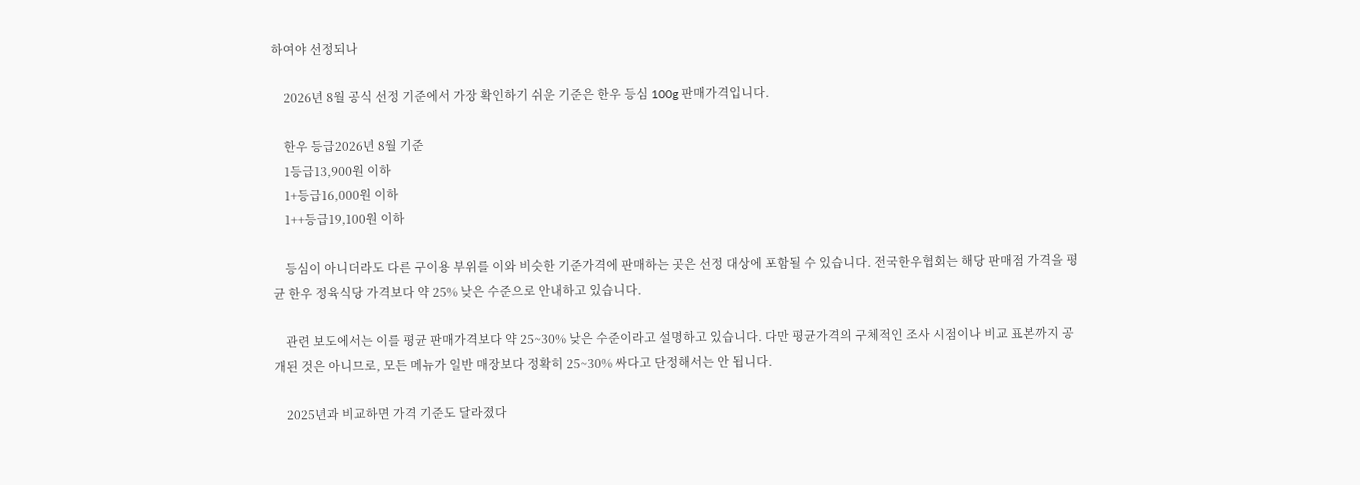하여야 선정되나

    2026년 8월 공식 선정 기준에서 가장 확인하기 쉬운 기준은 한우 등심 100g 판매가격입니다.

    한우 등급2026년 8월 기준
    1등급13,900원 이하
    1+등급16,000원 이하
    1++등급19,100원 이하

    등심이 아니더라도 다른 구이용 부위를 이와 비슷한 기준가격에 판매하는 곳은 선정 대상에 포함될 수 있습니다. 전국한우협회는 해당 판매점 가격을 평균 한우 정육식당 가격보다 약 25% 낮은 수준으로 안내하고 있습니다.

    관련 보도에서는 이를 평균 판매가격보다 약 25~30% 낮은 수준이라고 설명하고 있습니다. 다만 평균가격의 구체적인 조사 시점이나 비교 표본까지 공개된 것은 아니므로, 모든 메뉴가 일반 매장보다 정확히 25~30% 싸다고 단정해서는 안 됩니다.

    2025년과 비교하면 가격 기준도 달라졌다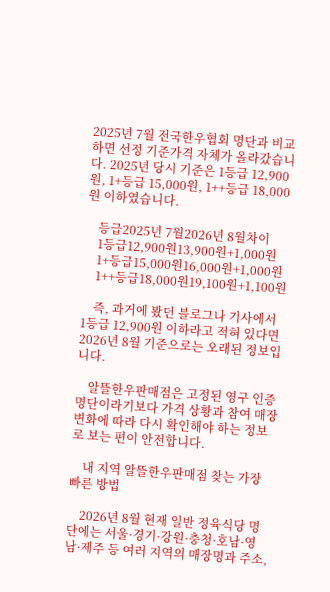2025년 7월 전국한우협회 명단과 비교하면 선정 기준가격 자체가 올라갔습니다. 2025년 당시 기준은 1등급 12,900원, 1+등급 15,000원, 1++등급 18,000원 이하였습니다.

    등급2025년 7월2026년 8월차이
    1등급12,900원13,900원+1,000원
    1+등급15,000원16,000원+1,000원
    1++등급18,000원19,100원+1,100원

    즉, 과거에 봤던 블로그나 기사에서 1등급 12,900원 이하라고 적혀 있다면 2026년 8월 기준으로는 오래된 정보입니다.

    알뜰한우판매점은 고정된 영구 인증 명단이라기보다 가격 상황과 참여 매장 변화에 따라 다시 확인해야 하는 정보로 보는 편이 안전합니다.

    내 지역 알뜰한우판매점 찾는 가장 빠른 방법

    2026년 8월 현재 일반 정육식당 명단에는 서울·경기·강원·충청·호남·영남·제주 등 여러 지역의 매장명과 주소,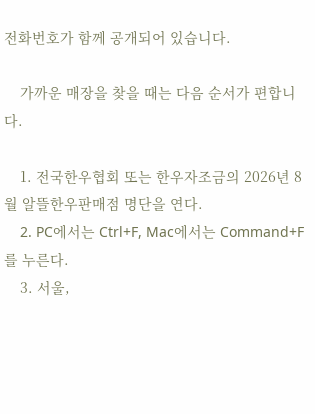전화번호가 함께 공개되어 있습니다.

    가까운 매장을 찾을 때는 다음 순서가 편합니다.

    1. 전국한우협회 또는 한우자조금의 2026년 8월 알뜰한우판매점 명단을 연다.
    2. PC에서는 Ctrl+F, Mac에서는 Command+F를 누른다.
    3. 서울,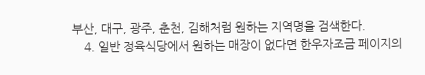부산, 대구, 광주, 춘천, 김해처럼 원하는 지역명을 검색한다.
    4. 일반 정육식당에서 원하는 매장이 없다면 한우자조금 페이지의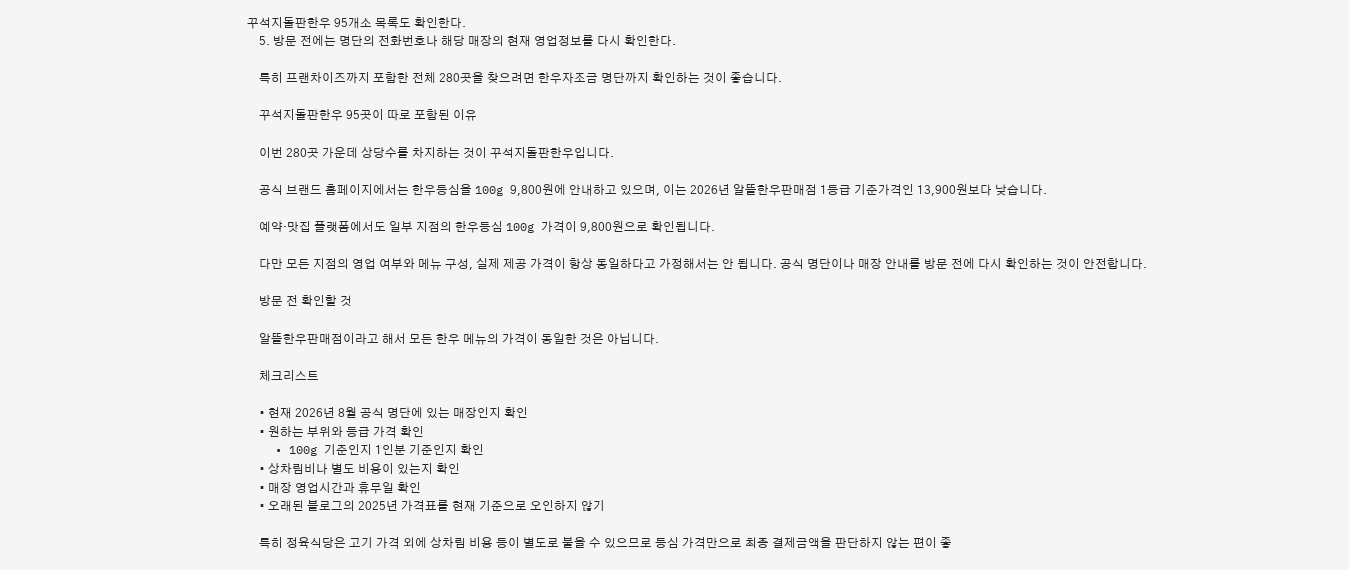꾸석지돌판한우 95개소 목록도 확인한다.
    5. 방문 전에는 명단의 전화번호나 해당 매장의 현재 영업정보를 다시 확인한다.

    특히 프랜차이즈까지 포함한 전체 280곳을 찾으려면 한우자조금 명단까지 확인하는 것이 좋습니다.

    꾸석지돌판한우 95곳이 따로 포함된 이유

    이번 280곳 가운데 상당수를 차지하는 것이 꾸석지돌판한우입니다.

    공식 브랜드 홈페이지에서는 한우등심을 100g 9,800원에 안내하고 있으며, 이는 2026년 알뜰한우판매점 1등급 기준가격인 13,900원보다 낮습니다.

    예약·맛집 플랫폼에서도 일부 지점의 한우등심 100g 가격이 9,800원으로 확인됩니다.

    다만 모든 지점의 영업 여부와 메뉴 구성, 실제 제공 가격이 항상 동일하다고 가정해서는 안 됩니다. 공식 명단이나 매장 안내를 방문 전에 다시 확인하는 것이 안전합니다.

    방문 전 확인할 것

    알뜰한우판매점이라고 해서 모든 한우 메뉴의 가격이 동일한 것은 아닙니다.

    체크리스트

    • 현재 2026년 8월 공식 명단에 있는 매장인지 확인
    • 원하는 부위와 등급 가격 확인
    • 100g 기준인지 1인분 기준인지 확인
    • 상차림비나 별도 비용이 있는지 확인
    • 매장 영업시간과 휴무일 확인
    • 오래된 블로그의 2025년 가격표를 현재 기준으로 오인하지 않기

    특히 정육식당은 고기 가격 외에 상차림 비용 등이 별도로 붙을 수 있으므로 등심 가격만으로 최종 결제금액을 판단하지 않는 편이 좋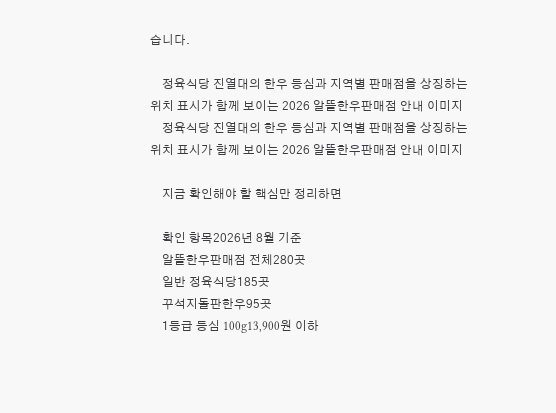습니다.

    정육식당 진열대의 한우 등심과 지역별 판매점을 상징하는 위치 표시가 함께 보이는 2026 알뜰한우판매점 안내 이미지
    정육식당 진열대의 한우 등심과 지역별 판매점을 상징하는 위치 표시가 함께 보이는 2026 알뜰한우판매점 안내 이미지

    지금 확인해야 할 핵심만 정리하면

    확인 항목2026년 8월 기준
    알뜰한우판매점 전체280곳
    일반 정육식당185곳
    꾸석지돌판한우95곳
    1등급 등심 100g13,900원 이하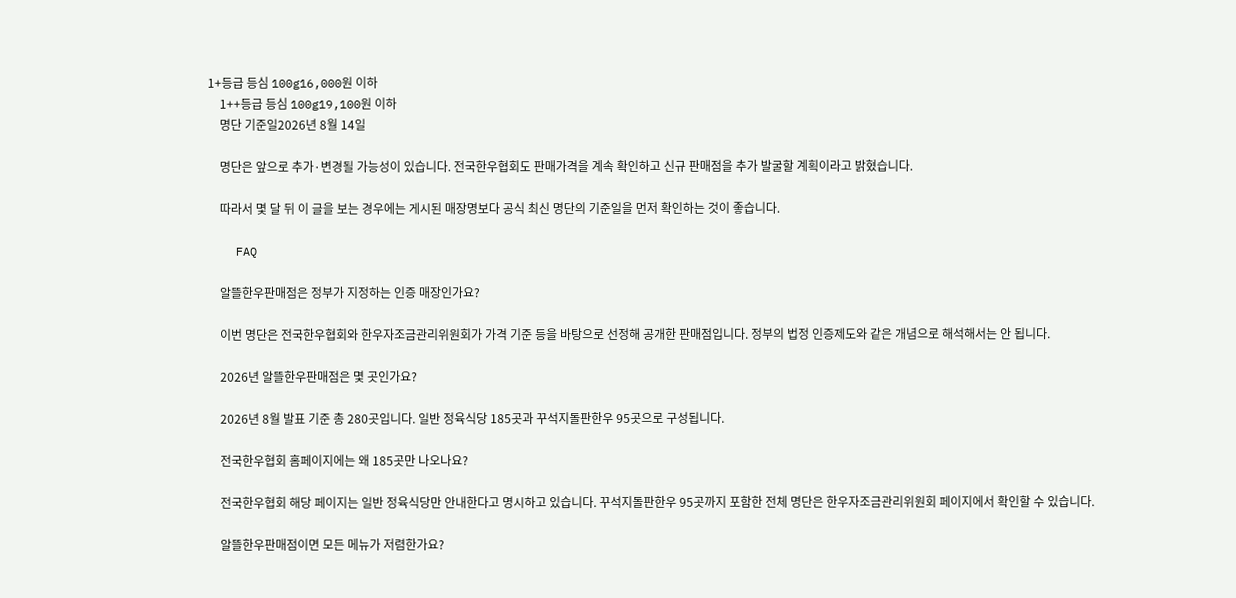1+등급 등심 100g16,000원 이하
    1++등급 등심 100g19,100원 이하
    명단 기준일2026년 8월 14일

    명단은 앞으로 추가·변경될 가능성이 있습니다. 전국한우협회도 판매가격을 계속 확인하고 신규 판매점을 추가 발굴할 계획이라고 밝혔습니다.

    따라서 몇 달 뒤 이 글을 보는 경우에는 게시된 매장명보다 공식 최신 명단의 기준일을 먼저 확인하는 것이 좋습니다.

    FAQ

    알뜰한우판매점은 정부가 지정하는 인증 매장인가요?

    이번 명단은 전국한우협회와 한우자조금관리위원회가 가격 기준 등을 바탕으로 선정해 공개한 판매점입니다. 정부의 법정 인증제도와 같은 개념으로 해석해서는 안 됩니다.

    2026년 알뜰한우판매점은 몇 곳인가요?

    2026년 8월 발표 기준 총 280곳입니다. 일반 정육식당 185곳과 꾸석지돌판한우 95곳으로 구성됩니다.

    전국한우협회 홈페이지에는 왜 185곳만 나오나요?

    전국한우협회 해당 페이지는 일반 정육식당만 안내한다고 명시하고 있습니다. 꾸석지돌판한우 95곳까지 포함한 전체 명단은 한우자조금관리위원회 페이지에서 확인할 수 있습니다.

    알뜰한우판매점이면 모든 메뉴가 저렴한가요?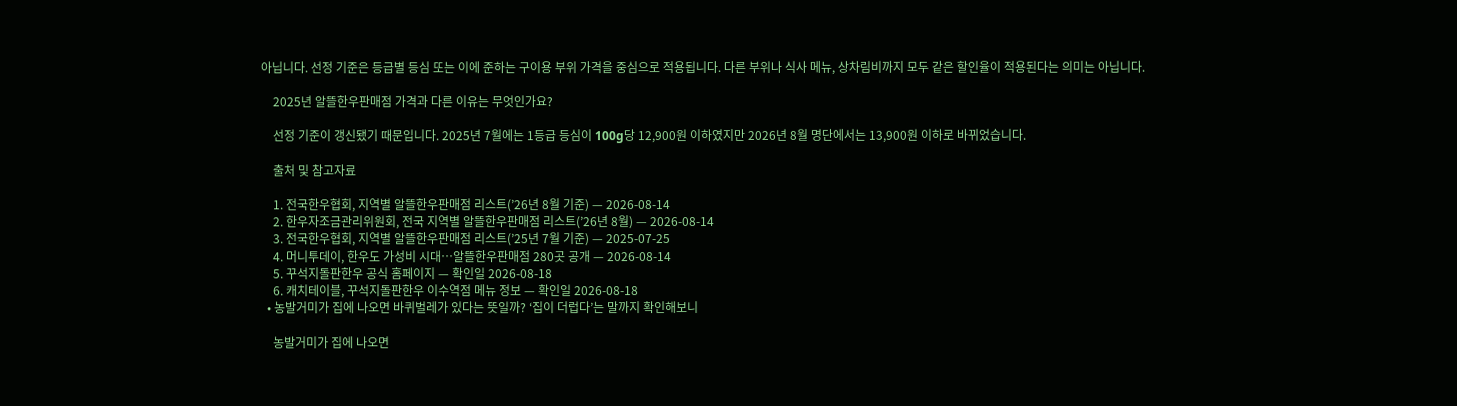아닙니다. 선정 기준은 등급별 등심 또는 이에 준하는 구이용 부위 가격을 중심으로 적용됩니다. 다른 부위나 식사 메뉴, 상차림비까지 모두 같은 할인율이 적용된다는 의미는 아닙니다.

    2025년 알뜰한우판매점 가격과 다른 이유는 무엇인가요?

    선정 기준이 갱신됐기 때문입니다. 2025년 7월에는 1등급 등심이 100g당 12,900원 이하였지만 2026년 8월 명단에서는 13,900원 이하로 바뀌었습니다.

    출처 및 참고자료

    1. 전국한우협회, 지역별 알뜰한우판매점 리스트(’26년 8월 기준) — 2026-08-14
    2. 한우자조금관리위원회, 전국 지역별 알뜰한우판매점 리스트(’26년 8월) — 2026-08-14
    3. 전국한우협회, 지역별 알뜰한우판매점 리스트(’25년 7월 기준) — 2025-07-25
    4. 머니투데이, 한우도 가성비 시대…알뜰한우판매점 280곳 공개 — 2026-08-14
    5. 꾸석지돌판한우 공식 홈페이지 — 확인일 2026-08-18
    6. 캐치테이블, 꾸석지돌판한우 이수역점 메뉴 정보 — 확인일 2026-08-18
  • 농발거미가 집에 나오면 바퀴벌레가 있다는 뜻일까? ‘집이 더럽다’는 말까지 확인해보니

    농발거미가 집에 나오면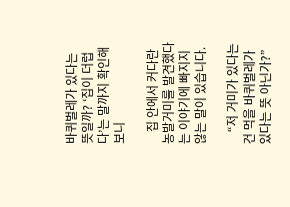바퀴벌레가 있다는 뜻일까? ‘집이 더럽다’는 말까지 확인해보니

    집 안에서 커다란 농발거미를 발견했다는 이야기에 빠지지 않는 말이 있습니다.

    “저 거미가 있다는 건 먹을 바퀴벌레가 있다는 뜻 아닌가?”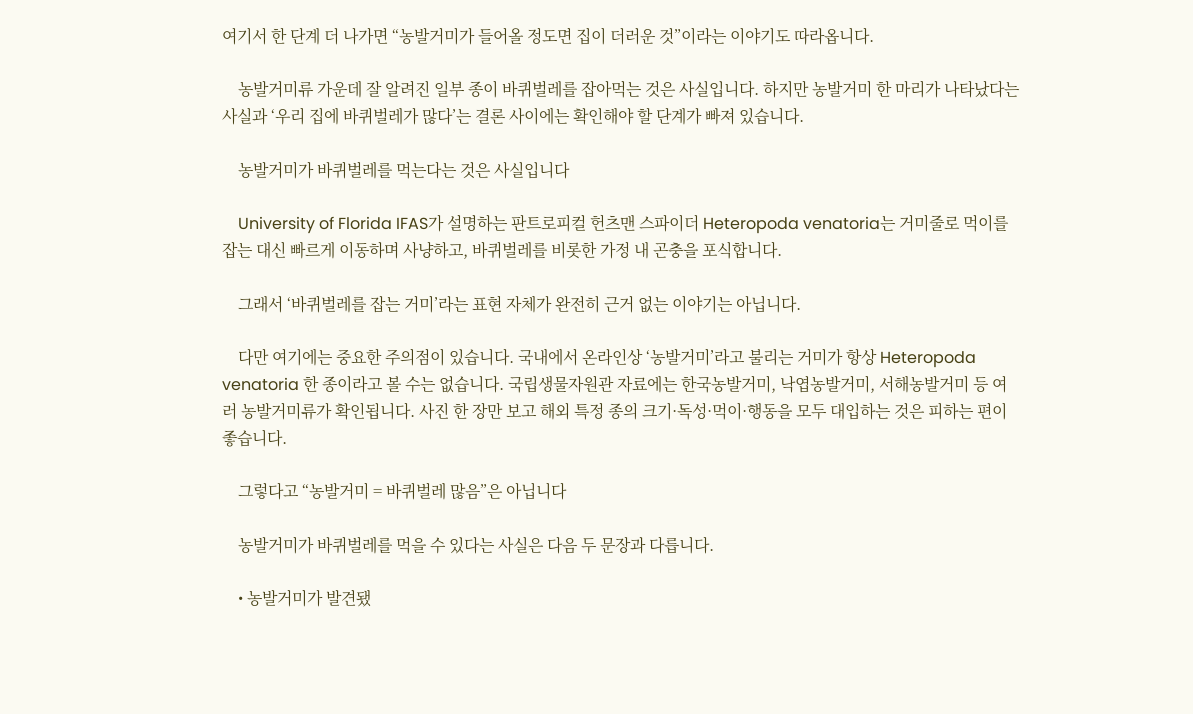여기서 한 단계 더 나가면 “농발거미가 들어올 정도면 집이 더러운 것”이라는 이야기도 따라옵니다.

    농발거미류 가운데 잘 알려진 일부 종이 바퀴벌레를 잡아먹는 것은 사실입니다. 하지만 농발거미 한 마리가 나타났다는 사실과 ‘우리 집에 바퀴벌레가 많다’는 결론 사이에는 확인해야 할 단계가 빠져 있습니다.

    농발거미가 바퀴벌레를 먹는다는 것은 사실입니다

    University of Florida IFAS가 설명하는 판트로피컬 헌츠맨 스파이더 Heteropoda venatoria는 거미줄로 먹이를 잡는 대신 빠르게 이동하며 사냥하고, 바퀴벌레를 비롯한 가정 내 곤충을 포식합니다.

    그래서 ‘바퀴벌레를 잡는 거미’라는 표현 자체가 완전히 근거 없는 이야기는 아닙니다.

    다만 여기에는 중요한 주의점이 있습니다. 국내에서 온라인상 ‘농발거미’라고 불리는 거미가 항상 Heteropoda venatoria 한 종이라고 볼 수는 없습니다. 국립생물자원관 자료에는 한국농발거미, 낙엽농발거미, 서해농발거미 등 여러 농발거미류가 확인됩니다. 사진 한 장만 보고 해외 특정 종의 크기·독성·먹이·행동을 모두 대입하는 것은 피하는 편이 좋습니다.

    그렇다고 “농발거미 = 바퀴벌레 많음”은 아닙니다

    농발거미가 바퀴벌레를 먹을 수 있다는 사실은 다음 두 문장과 다릅니다.

    • 농발거미가 발견됐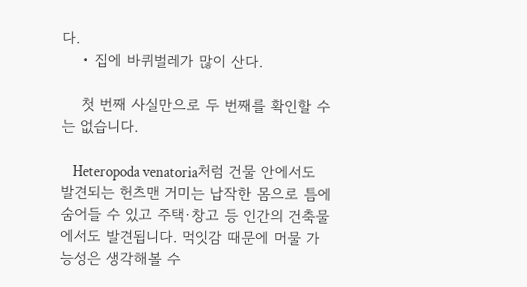다.
    • 집에 바퀴벌레가 많이 산다.

    첫 번째 사실만으로 두 번째를 확인할 수는 없습니다.

    Heteropoda venatoria처럼 건물 안에서도 발견되는 헌츠맨 거미는 납작한 몸으로 틈에 숨어들 수 있고 주택·창고 등 인간의 건축물에서도 발견됩니다. 먹잇감 때문에 머물 가능성은 생각해볼 수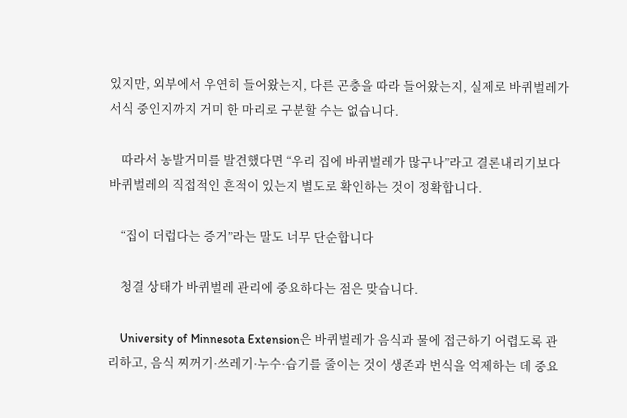있지만, 외부에서 우연히 들어왔는지, 다른 곤충을 따라 들어왔는지, 실제로 바퀴벌레가 서식 중인지까지 거미 한 마리로 구분할 수는 없습니다.

    따라서 농발거미를 발견했다면 “우리 집에 바퀴벌레가 많구나”라고 결론내리기보다 바퀴벌레의 직접적인 흔적이 있는지 별도로 확인하는 것이 정확합니다.

    “집이 더럽다는 증거”라는 말도 너무 단순합니다

    청결 상태가 바퀴벌레 관리에 중요하다는 점은 맞습니다.

    University of Minnesota Extension은 바퀴벌레가 음식과 물에 접근하기 어렵도록 관리하고, 음식 찌꺼기·쓰레기·누수·습기를 줄이는 것이 생존과 번식을 억제하는 데 중요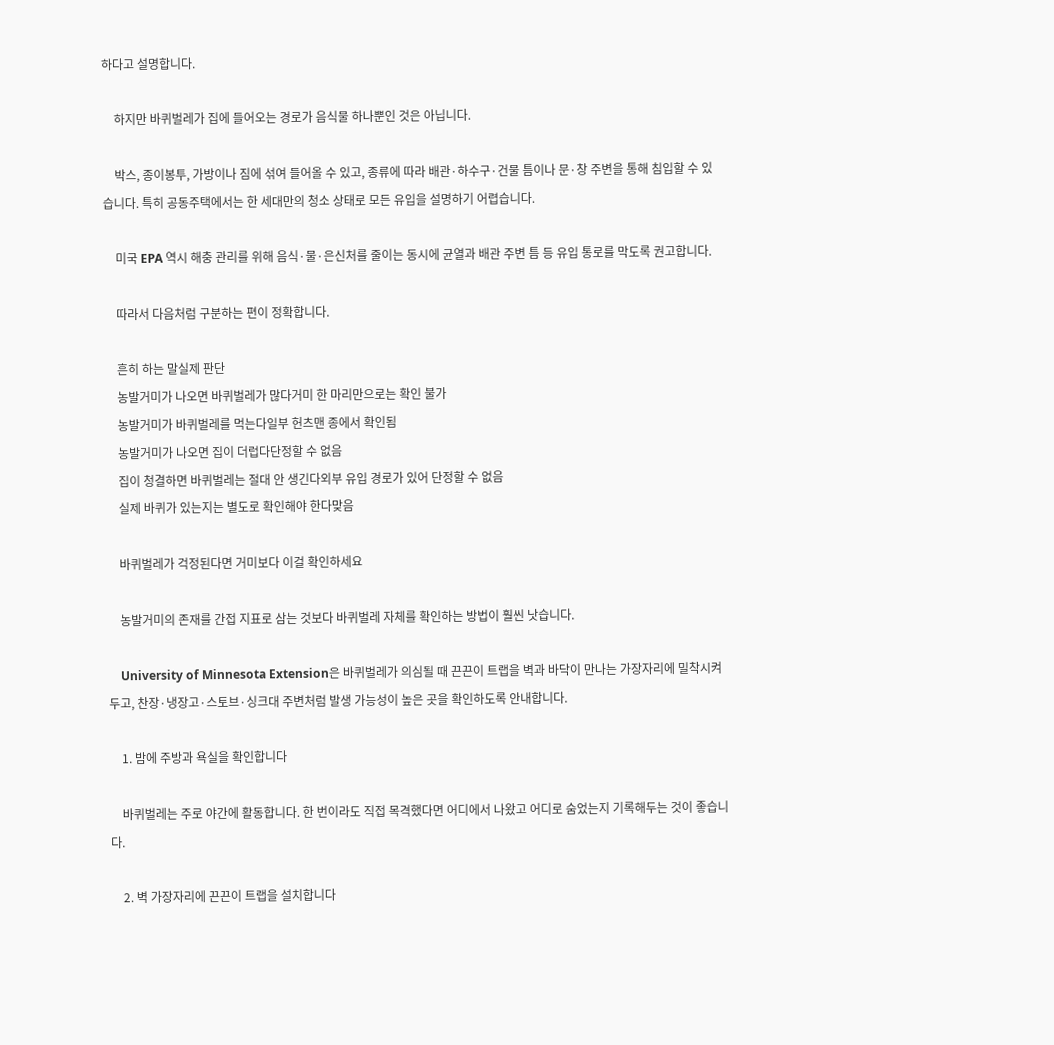하다고 설명합니다.

    하지만 바퀴벌레가 집에 들어오는 경로가 음식물 하나뿐인 것은 아닙니다.

    박스, 종이봉투, 가방이나 짐에 섞여 들어올 수 있고, 종류에 따라 배관·하수구·건물 틈이나 문·창 주변을 통해 침입할 수 있습니다. 특히 공동주택에서는 한 세대만의 청소 상태로 모든 유입을 설명하기 어렵습니다.

    미국 EPA 역시 해충 관리를 위해 음식·물·은신처를 줄이는 동시에 균열과 배관 주변 틈 등 유입 통로를 막도록 권고합니다.

    따라서 다음처럼 구분하는 편이 정확합니다.

    흔히 하는 말실제 판단
    농발거미가 나오면 바퀴벌레가 많다거미 한 마리만으로는 확인 불가
    농발거미가 바퀴벌레를 먹는다일부 헌츠맨 종에서 확인됨
    농발거미가 나오면 집이 더럽다단정할 수 없음
    집이 청결하면 바퀴벌레는 절대 안 생긴다외부 유입 경로가 있어 단정할 수 없음
    실제 바퀴가 있는지는 별도로 확인해야 한다맞음

    바퀴벌레가 걱정된다면 거미보다 이걸 확인하세요

    농발거미의 존재를 간접 지표로 삼는 것보다 바퀴벌레 자체를 확인하는 방법이 훨씬 낫습니다.

    University of Minnesota Extension은 바퀴벌레가 의심될 때 끈끈이 트랩을 벽과 바닥이 만나는 가장자리에 밀착시켜 두고, 찬장·냉장고·스토브·싱크대 주변처럼 발생 가능성이 높은 곳을 확인하도록 안내합니다.

    1. 밤에 주방과 욕실을 확인합니다

    바퀴벌레는 주로 야간에 활동합니다. 한 번이라도 직접 목격했다면 어디에서 나왔고 어디로 숨었는지 기록해두는 것이 좋습니다.

    2. 벽 가장자리에 끈끈이 트랩을 설치합니다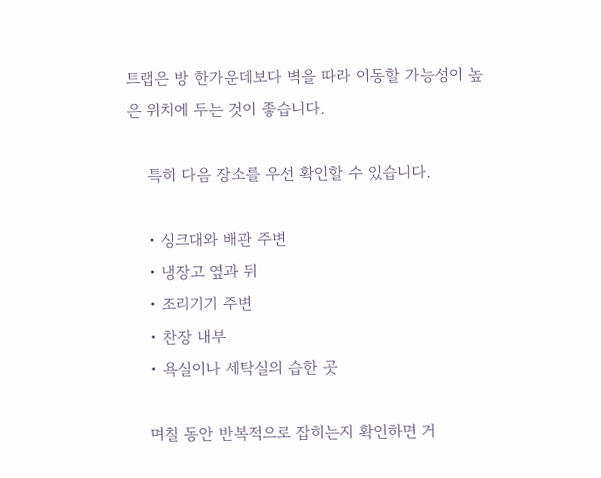트랩은 방 한가운데보다 벽을 따라 이동할 가능성이 높은 위치에 두는 것이 좋습니다.

    특히 다음 장소를 우선 확인할 수 있습니다.

    • 싱크대와 배관 주변
    • 냉장고 옆과 뒤
    • 조리기기 주변
    • 찬장 내부
    • 욕실이나 세탁실의 습한 곳

    며칠 동안 반복적으로 잡히는지 확인하면 거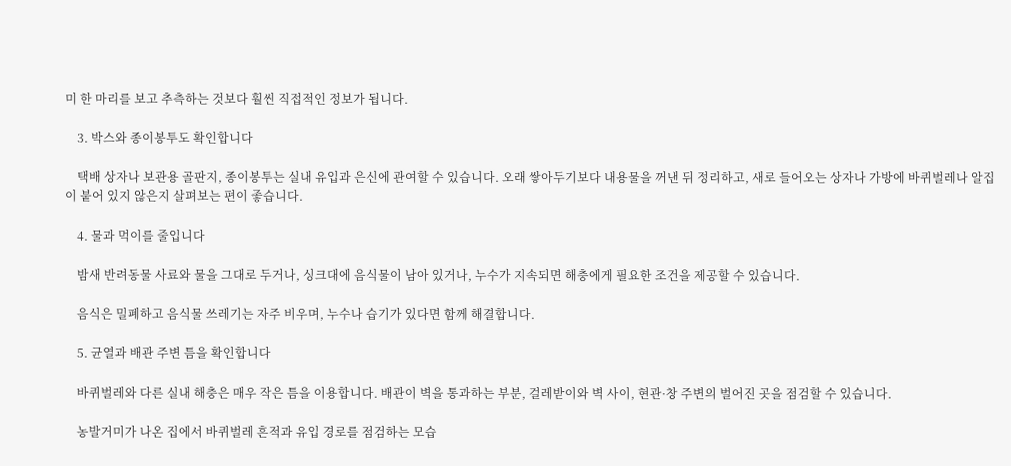미 한 마리를 보고 추측하는 것보다 훨씬 직접적인 정보가 됩니다.

    3. 박스와 종이봉투도 확인합니다

    택배 상자나 보관용 골판지, 종이봉투는 실내 유입과 은신에 관여할 수 있습니다. 오래 쌓아두기보다 내용물을 꺼낸 뒤 정리하고, 새로 들어오는 상자나 가방에 바퀴벌레나 알집이 붙어 있지 않은지 살펴보는 편이 좋습니다.

    4. 물과 먹이를 줄입니다

    밤새 반려동물 사료와 물을 그대로 두거나, 싱크대에 음식물이 남아 있거나, 누수가 지속되면 해충에게 필요한 조건을 제공할 수 있습니다.

    음식은 밀폐하고 음식물 쓰레기는 자주 비우며, 누수나 습기가 있다면 함께 해결합니다.

    5. 균열과 배관 주변 틈을 확인합니다

    바퀴벌레와 다른 실내 해충은 매우 작은 틈을 이용합니다. 배관이 벽을 통과하는 부분, 걸레받이와 벽 사이, 현관·창 주변의 벌어진 곳을 점검할 수 있습니다.

    농발거미가 나온 집에서 바퀴벌레 흔적과 유입 경로를 점검하는 모습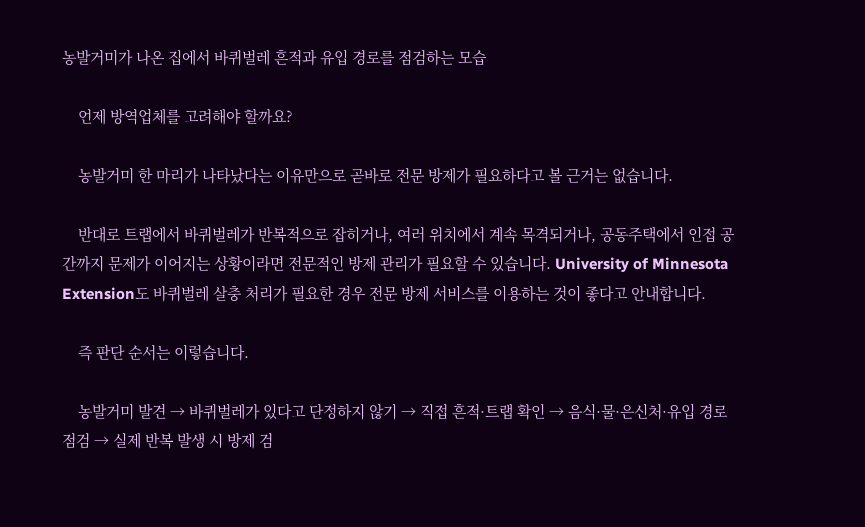농발거미가 나온 집에서 바퀴벌레 흔적과 유입 경로를 점검하는 모습

    언제 방역업체를 고려해야 할까요?

    농발거미 한 마리가 나타났다는 이유만으로 곧바로 전문 방제가 필요하다고 볼 근거는 없습니다.

    반대로 트랩에서 바퀴벌레가 반복적으로 잡히거나, 여러 위치에서 계속 목격되거나, 공동주택에서 인접 공간까지 문제가 이어지는 상황이라면 전문적인 방제 관리가 필요할 수 있습니다. University of Minnesota Extension도 바퀴벌레 살충 처리가 필요한 경우 전문 방제 서비스를 이용하는 것이 좋다고 안내합니다.

    즉 판단 순서는 이렇습니다.

    농발거미 발견 → 바퀴벌레가 있다고 단정하지 않기 → 직접 흔적·트랩 확인 → 음식·물·은신처·유입 경로 점검 → 실제 반복 발생 시 방제 검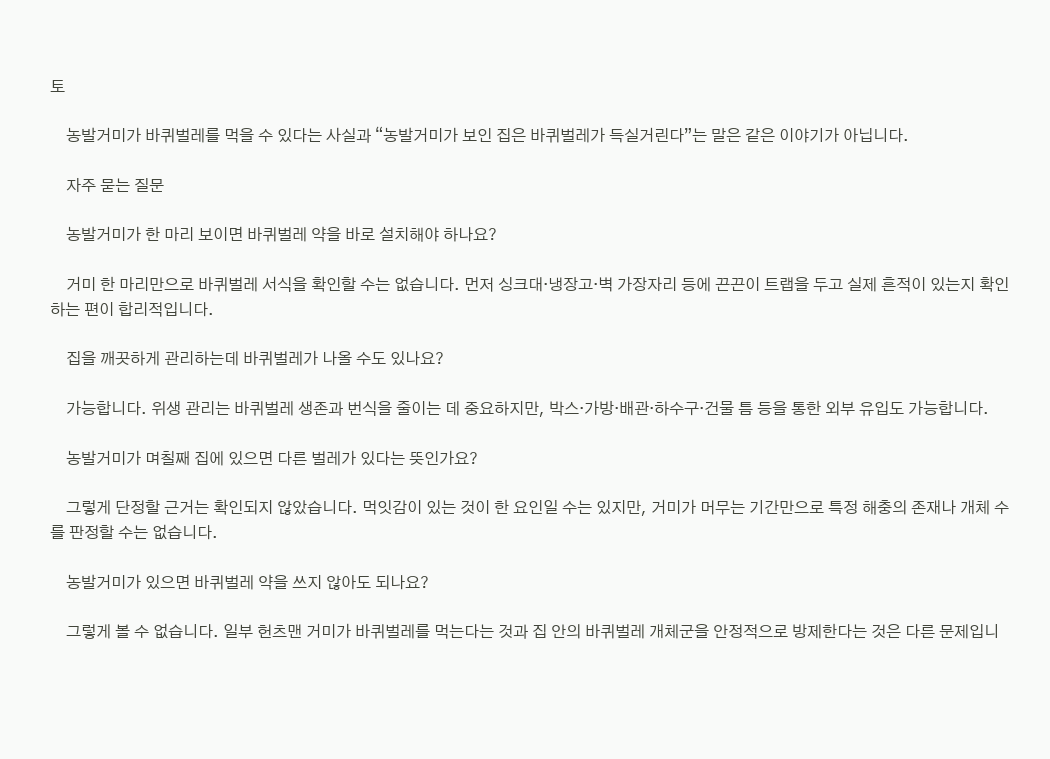토

    농발거미가 바퀴벌레를 먹을 수 있다는 사실과 “농발거미가 보인 집은 바퀴벌레가 득실거린다”는 말은 같은 이야기가 아닙니다.

    자주 묻는 질문

    농발거미가 한 마리 보이면 바퀴벌레 약을 바로 설치해야 하나요?

    거미 한 마리만으로 바퀴벌레 서식을 확인할 수는 없습니다. 먼저 싱크대·냉장고·벽 가장자리 등에 끈끈이 트랩을 두고 실제 흔적이 있는지 확인하는 편이 합리적입니다.

    집을 깨끗하게 관리하는데 바퀴벌레가 나올 수도 있나요?

    가능합니다. 위생 관리는 바퀴벌레 생존과 번식을 줄이는 데 중요하지만, 박스·가방·배관·하수구·건물 틈 등을 통한 외부 유입도 가능합니다.

    농발거미가 며칠째 집에 있으면 다른 벌레가 있다는 뜻인가요?

    그렇게 단정할 근거는 확인되지 않았습니다. 먹잇감이 있는 것이 한 요인일 수는 있지만, 거미가 머무는 기간만으로 특정 해충의 존재나 개체 수를 판정할 수는 없습니다.

    농발거미가 있으면 바퀴벌레 약을 쓰지 않아도 되나요?

    그렇게 볼 수 없습니다. 일부 헌츠맨 거미가 바퀴벌레를 먹는다는 것과 집 안의 바퀴벌레 개체군을 안정적으로 방제한다는 것은 다른 문제입니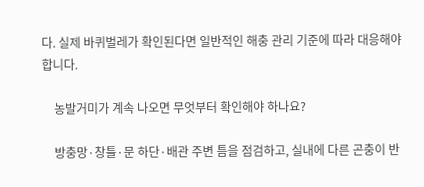다. 실제 바퀴벌레가 확인된다면 일반적인 해충 관리 기준에 따라 대응해야 합니다.

    농발거미가 계속 나오면 무엇부터 확인해야 하나요?

    방충망·창틀·문 하단·배관 주변 틈을 점검하고, 실내에 다른 곤충이 반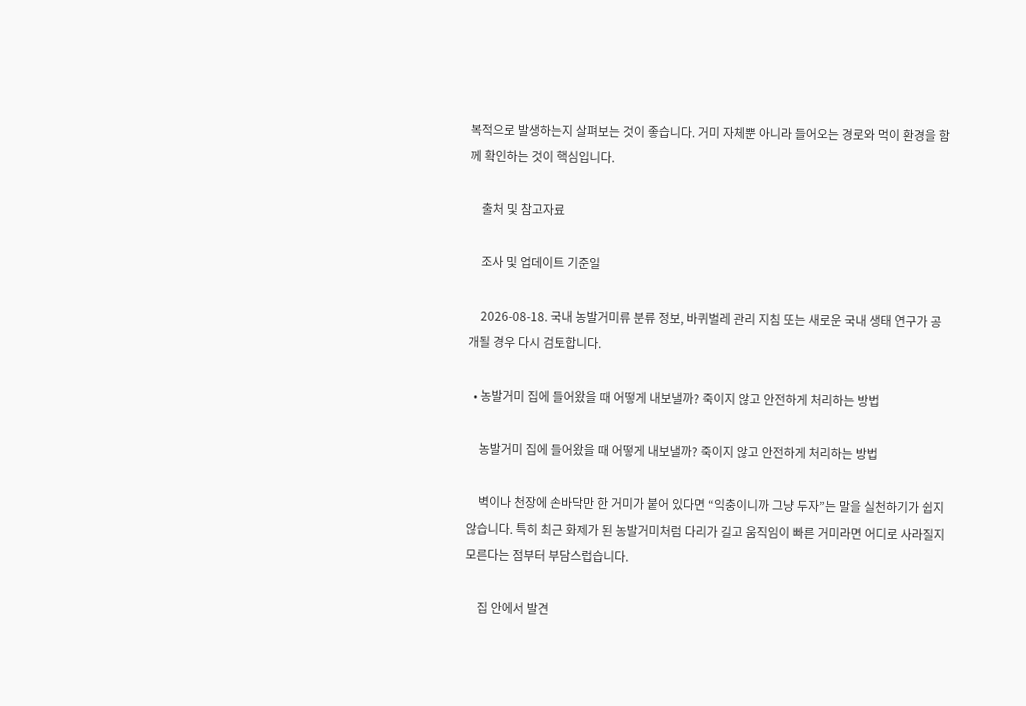복적으로 발생하는지 살펴보는 것이 좋습니다. 거미 자체뿐 아니라 들어오는 경로와 먹이 환경을 함께 확인하는 것이 핵심입니다.

    출처 및 참고자료

    조사 및 업데이트 기준일

    2026-08-18. 국내 농발거미류 분류 정보, 바퀴벌레 관리 지침 또는 새로운 국내 생태 연구가 공개될 경우 다시 검토합니다.

  • 농발거미 집에 들어왔을 때 어떻게 내보낼까? 죽이지 않고 안전하게 처리하는 방법

    농발거미 집에 들어왔을 때 어떻게 내보낼까? 죽이지 않고 안전하게 처리하는 방법

    벽이나 천장에 손바닥만 한 거미가 붙어 있다면 “익충이니까 그냥 두자”는 말을 실천하기가 쉽지 않습니다. 특히 최근 화제가 된 농발거미처럼 다리가 길고 움직임이 빠른 거미라면 어디로 사라질지 모른다는 점부터 부담스럽습니다.

    집 안에서 발견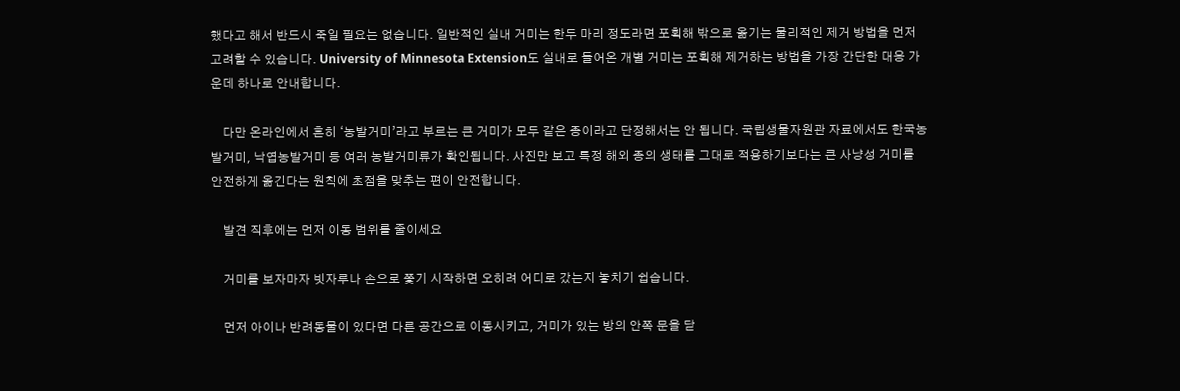했다고 해서 반드시 죽일 필요는 없습니다. 일반적인 실내 거미는 한두 마리 정도라면 포획해 밖으로 옮기는 물리적인 제거 방법을 먼저 고려할 수 있습니다. University of Minnesota Extension도 실내로 들어온 개별 거미는 포획해 제거하는 방법을 가장 간단한 대응 가운데 하나로 안내합니다.

    다만 온라인에서 흔히 ‘농발거미’라고 부르는 큰 거미가 모두 같은 종이라고 단정해서는 안 됩니다. 국립생물자원관 자료에서도 한국농발거미, 낙엽농발거미 등 여러 농발거미류가 확인됩니다. 사진만 보고 특정 해외 종의 생태를 그대로 적용하기보다는 큰 사냥성 거미를 안전하게 옮긴다는 원칙에 초점을 맞추는 편이 안전합니다.

    발견 직후에는 먼저 이동 범위를 줄이세요

    거미를 보자마자 빗자루나 손으로 쫓기 시작하면 오히려 어디로 갔는지 놓치기 쉽습니다.

    먼저 아이나 반려동물이 있다면 다른 공간으로 이동시키고, 거미가 있는 방의 안쪽 문을 닫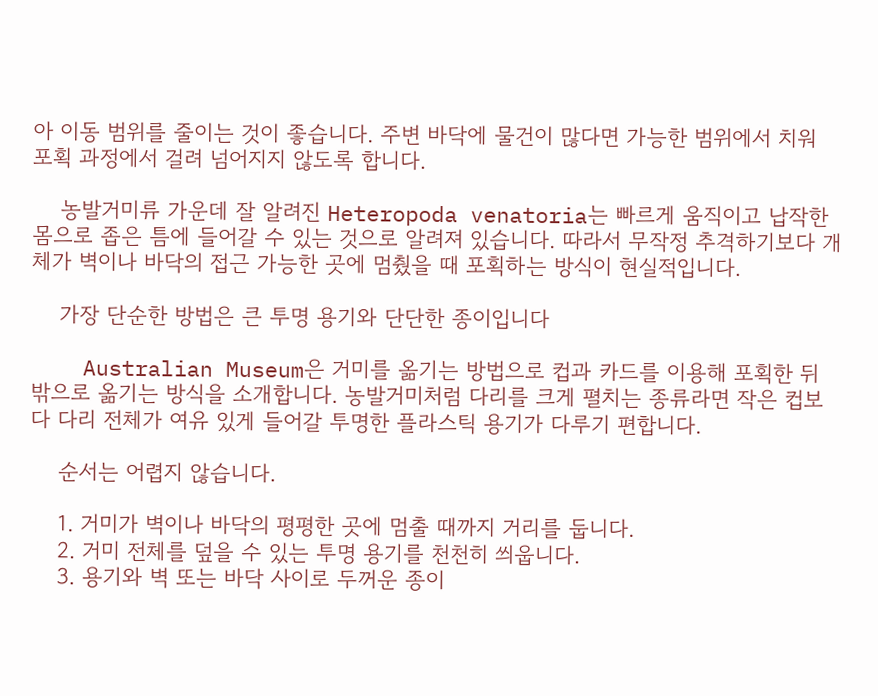아 이동 범위를 줄이는 것이 좋습니다. 주변 바닥에 물건이 많다면 가능한 범위에서 치워 포획 과정에서 걸려 넘어지지 않도록 합니다.

    농발거미류 가운데 잘 알려진 Heteropoda venatoria는 빠르게 움직이고 납작한 몸으로 좁은 틈에 들어갈 수 있는 것으로 알려져 있습니다. 따라서 무작정 추격하기보다 개체가 벽이나 바닥의 접근 가능한 곳에 멈췄을 때 포획하는 방식이 현실적입니다.

    가장 단순한 방법은 큰 투명 용기와 단단한 종이입니다

    Australian Museum은 거미를 옮기는 방법으로 컵과 카드를 이용해 포획한 뒤 밖으로 옮기는 방식을 소개합니다. 농발거미처럼 다리를 크게 펼치는 종류라면 작은 컵보다 다리 전체가 여유 있게 들어갈 투명한 플라스틱 용기가 다루기 편합니다.

    순서는 어렵지 않습니다.

    1. 거미가 벽이나 바닥의 평평한 곳에 멈출 때까지 거리를 둡니다.
    2. 거미 전체를 덮을 수 있는 투명 용기를 천천히 씌웁니다.
    3. 용기와 벽 또는 바닥 사이로 두꺼운 종이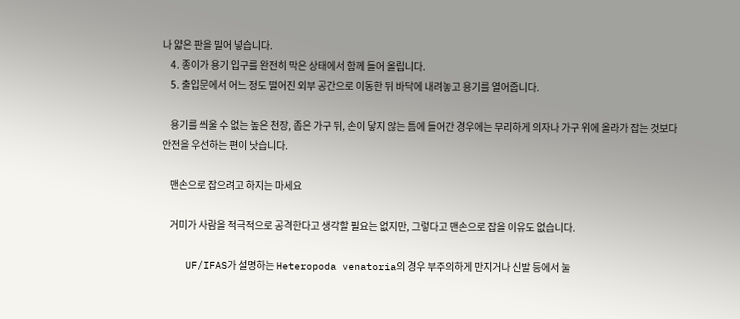나 얇은 판을 밀어 넣습니다.
    4. 종이가 용기 입구를 완전히 막은 상태에서 함께 들어 올립니다.
    5. 출입문에서 어느 정도 떨어진 외부 공간으로 이동한 뒤 바닥에 내려놓고 용기를 열어줍니다.

    용기를 씌울 수 없는 높은 천장, 좁은 가구 뒤, 손이 닿지 않는 틈에 들어간 경우에는 무리하게 의자나 가구 위에 올라가 잡는 것보다 안전을 우선하는 편이 낫습니다.

    맨손으로 잡으려고 하지는 마세요

    거미가 사람을 적극적으로 공격한다고 생각할 필요는 없지만, 그렇다고 맨손으로 잡을 이유도 없습니다.

    UF/IFAS가 설명하는 Heteropoda venatoria의 경우 부주의하게 만지거나 신발 등에서 눌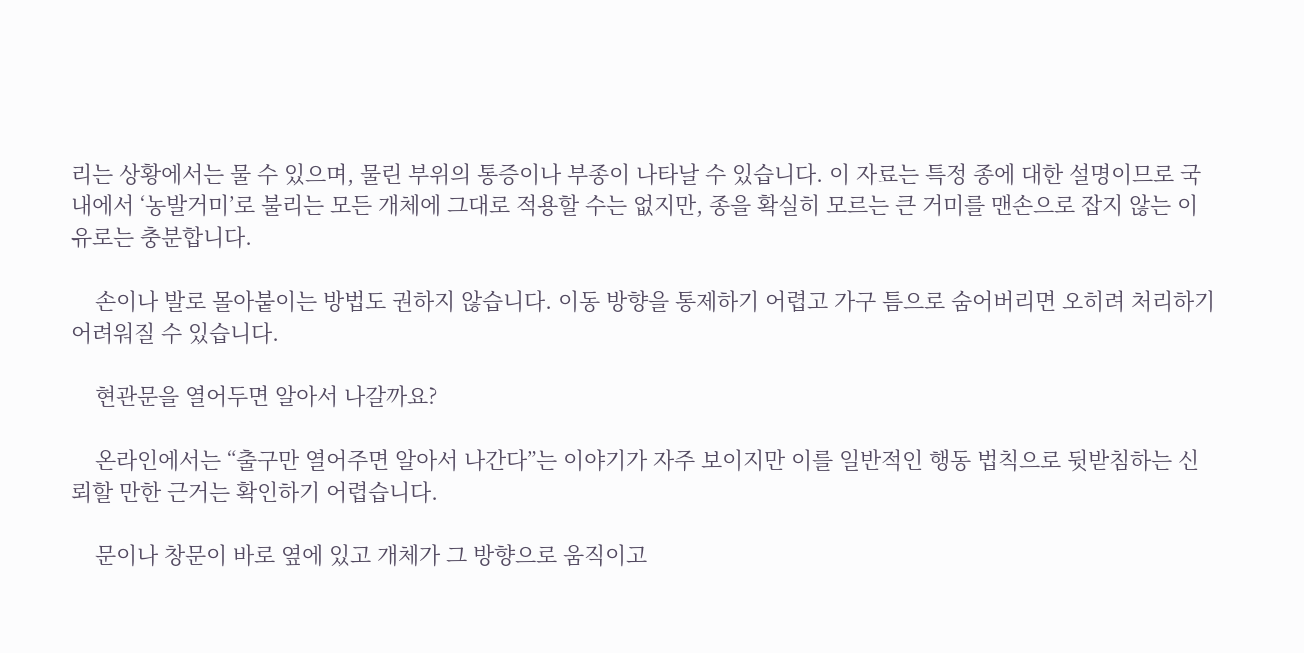리는 상황에서는 물 수 있으며, 물린 부위의 통증이나 부종이 나타날 수 있습니다. 이 자료는 특정 종에 대한 설명이므로 국내에서 ‘농발거미’로 불리는 모든 개체에 그대로 적용할 수는 없지만, 종을 확실히 모르는 큰 거미를 맨손으로 잡지 않는 이유로는 충분합니다.

    손이나 발로 몰아붙이는 방법도 권하지 않습니다. 이동 방향을 통제하기 어렵고 가구 틈으로 숨어버리면 오히려 처리하기 어려워질 수 있습니다.

    현관문을 열어두면 알아서 나갈까요?

    온라인에서는 “출구만 열어주면 알아서 나간다”는 이야기가 자주 보이지만 이를 일반적인 행동 법칙으로 뒷받침하는 신뢰할 만한 근거는 확인하기 어렵습니다.

    문이나 창문이 바로 옆에 있고 개체가 그 방향으로 움직이고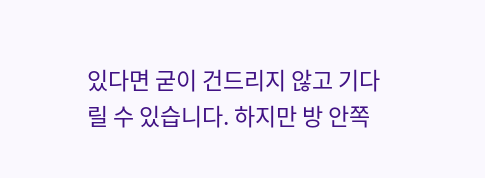있다면 굳이 건드리지 않고 기다릴 수 있습니다. 하지만 방 안쪽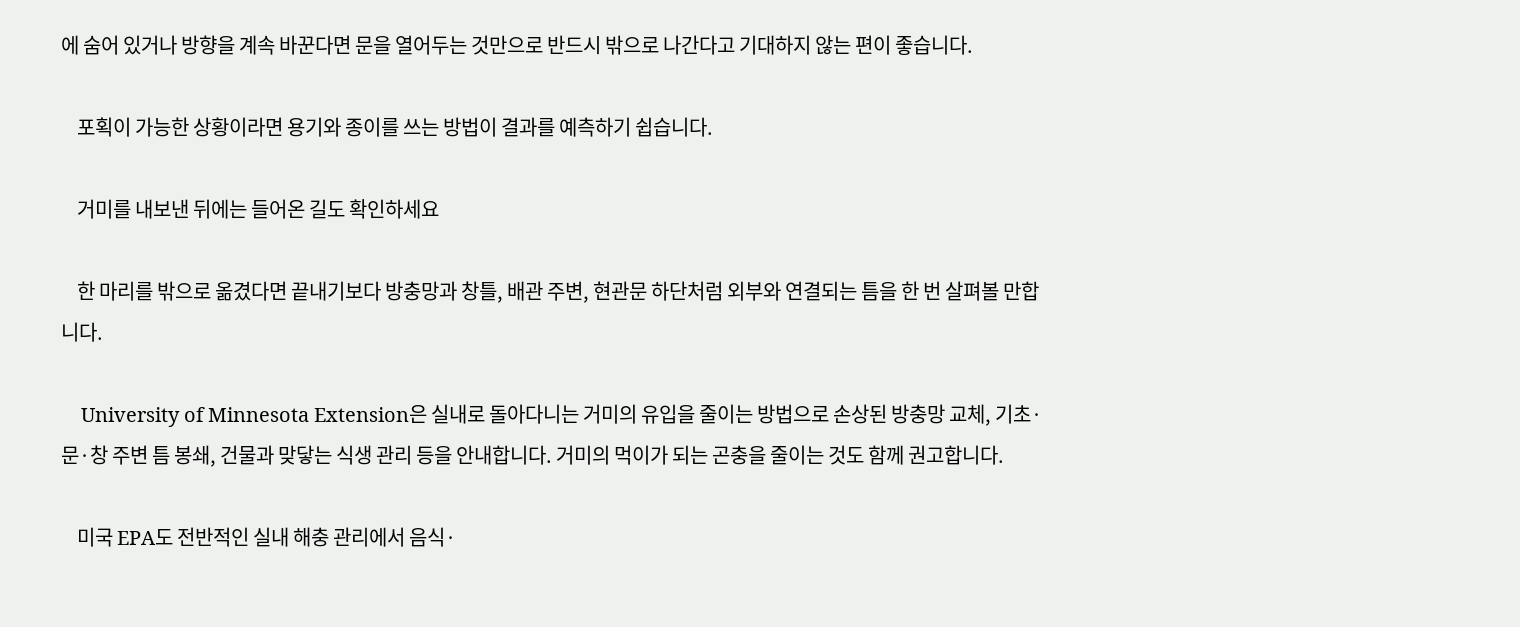에 숨어 있거나 방향을 계속 바꾼다면 문을 열어두는 것만으로 반드시 밖으로 나간다고 기대하지 않는 편이 좋습니다.

    포획이 가능한 상황이라면 용기와 종이를 쓰는 방법이 결과를 예측하기 쉽습니다.

    거미를 내보낸 뒤에는 들어온 길도 확인하세요

    한 마리를 밖으로 옮겼다면 끝내기보다 방충망과 창틀, 배관 주변, 현관문 하단처럼 외부와 연결되는 틈을 한 번 살펴볼 만합니다.

    University of Minnesota Extension은 실내로 돌아다니는 거미의 유입을 줄이는 방법으로 손상된 방충망 교체, 기초·문·창 주변 틈 봉쇄, 건물과 맞닿는 식생 관리 등을 안내합니다. 거미의 먹이가 되는 곤충을 줄이는 것도 함께 권고합니다.

    미국 EPA도 전반적인 실내 해충 관리에서 음식·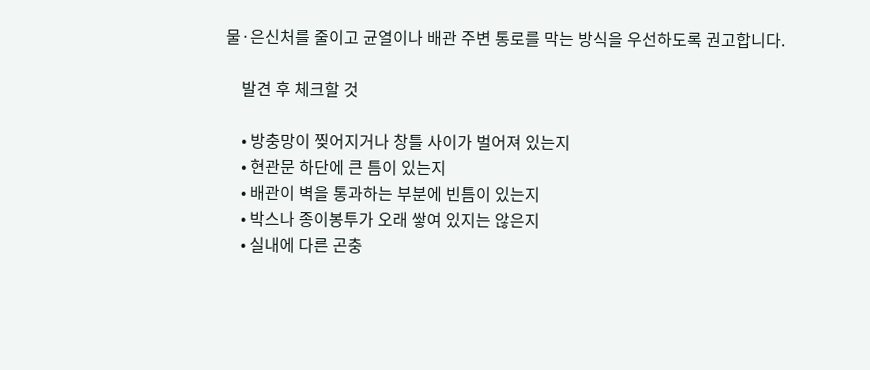물·은신처를 줄이고 균열이나 배관 주변 통로를 막는 방식을 우선하도록 권고합니다.

    발견 후 체크할 것

    • 방충망이 찢어지거나 창틀 사이가 벌어져 있는지
    • 현관문 하단에 큰 틈이 있는지
    • 배관이 벽을 통과하는 부분에 빈틈이 있는지
    • 박스나 종이봉투가 오래 쌓여 있지는 않은지
    • 실내에 다른 곤충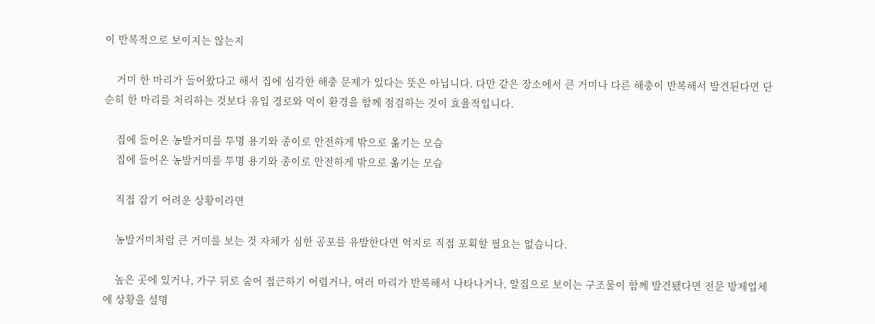이 반복적으로 보이지는 않는지

    거미 한 마리가 들어왔다고 해서 집에 심각한 해충 문제가 있다는 뜻은 아닙니다. 다만 같은 장소에서 큰 거미나 다른 해충이 반복해서 발견된다면 단순히 한 마리를 처리하는 것보다 유입 경로와 먹이 환경을 함께 점검하는 것이 효율적입니다.

    집에 들어온 농발거미를 투명 용기와 종이로 안전하게 밖으로 옮기는 모습
    집에 들어온 농발거미를 투명 용기와 종이로 안전하게 밖으로 옮기는 모습

    직접 잡기 어려운 상황이라면

    농발거미처럼 큰 거미를 보는 것 자체가 심한 공포를 유발한다면 억지로 직접 포획할 필요는 없습니다.

    높은 곳에 있거나, 가구 뒤로 숨어 접근하기 어렵거나, 여러 마리가 반복해서 나타나거나, 알집으로 보이는 구조물이 함께 발견됐다면 전문 방제업체에 상황을 설명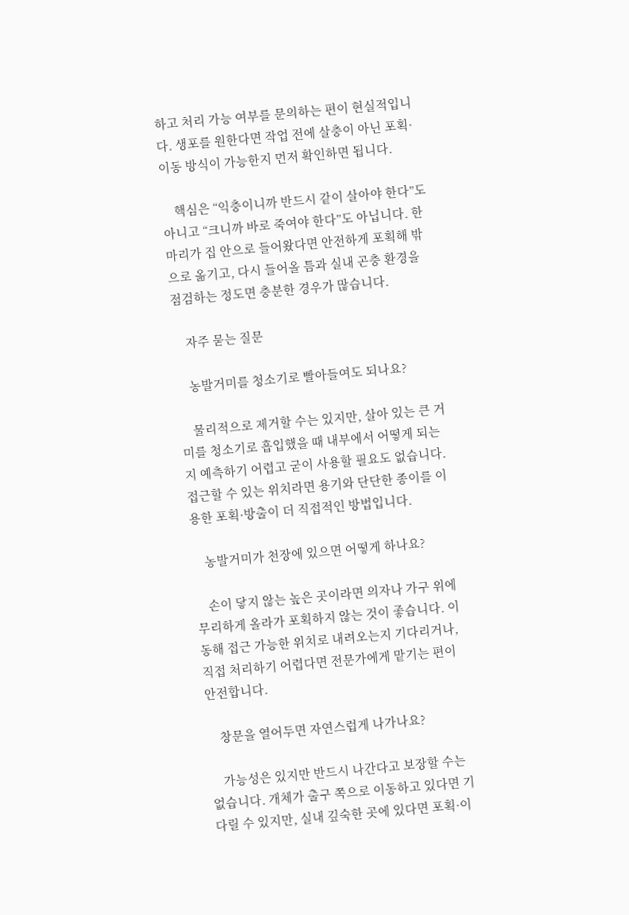하고 처리 가능 여부를 문의하는 편이 현실적입니다. 생포를 원한다면 작업 전에 살충이 아닌 포획·이동 방식이 가능한지 먼저 확인하면 됩니다.

    핵심은 “익충이니까 반드시 같이 살아야 한다”도 아니고 “크니까 바로 죽여야 한다”도 아닙니다. 한 마리가 집 안으로 들어왔다면 안전하게 포획해 밖으로 옮기고, 다시 들어올 틈과 실내 곤충 환경을 점검하는 정도면 충분한 경우가 많습니다.

    자주 묻는 질문

    농발거미를 청소기로 빨아들여도 되나요?

    물리적으로 제거할 수는 있지만, 살아 있는 큰 거미를 청소기로 흡입했을 때 내부에서 어떻게 되는지 예측하기 어렵고 굳이 사용할 필요도 없습니다. 접근할 수 있는 위치라면 용기와 단단한 종이를 이용한 포획·방출이 더 직접적인 방법입니다.

    농발거미가 천장에 있으면 어떻게 하나요?

    손이 닿지 않는 높은 곳이라면 의자나 가구 위에 무리하게 올라가 포획하지 않는 것이 좋습니다. 이동해 접근 가능한 위치로 내려오는지 기다리거나, 직접 처리하기 어렵다면 전문가에게 맡기는 편이 안전합니다.

    창문을 열어두면 자연스럽게 나가나요?

    가능성은 있지만 반드시 나간다고 보장할 수는 없습니다. 개체가 출구 쪽으로 이동하고 있다면 기다릴 수 있지만, 실내 깊숙한 곳에 있다면 포획·이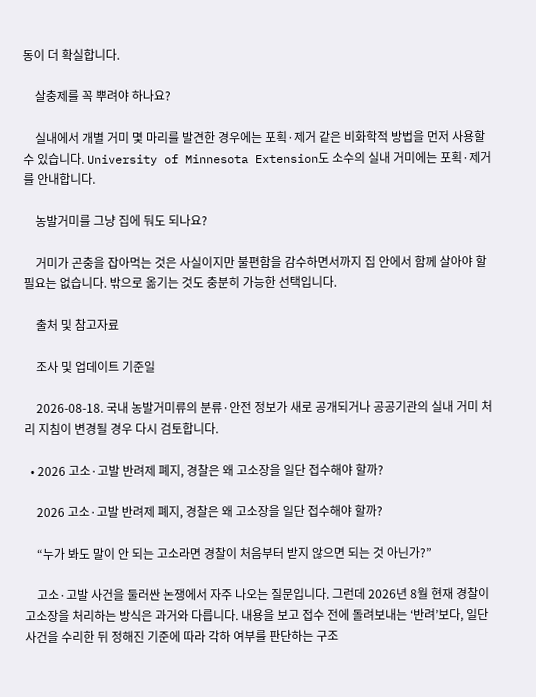동이 더 확실합니다.

    살충제를 꼭 뿌려야 하나요?

    실내에서 개별 거미 몇 마리를 발견한 경우에는 포획·제거 같은 비화학적 방법을 먼저 사용할 수 있습니다. University of Minnesota Extension도 소수의 실내 거미에는 포획·제거를 안내합니다.

    농발거미를 그냥 집에 둬도 되나요?

    거미가 곤충을 잡아먹는 것은 사실이지만 불편함을 감수하면서까지 집 안에서 함께 살아야 할 필요는 없습니다. 밖으로 옮기는 것도 충분히 가능한 선택입니다.

    출처 및 참고자료

    조사 및 업데이트 기준일

    2026-08-18. 국내 농발거미류의 분류·안전 정보가 새로 공개되거나 공공기관의 실내 거미 처리 지침이 변경될 경우 다시 검토합니다.

  • 2026 고소·고발 반려제 폐지, 경찰은 왜 고소장을 일단 접수해야 할까?

    2026 고소·고발 반려제 폐지, 경찰은 왜 고소장을 일단 접수해야 할까?

    “누가 봐도 말이 안 되는 고소라면 경찰이 처음부터 받지 않으면 되는 것 아닌가?”

    고소·고발 사건을 둘러싼 논쟁에서 자주 나오는 질문입니다. 그런데 2026년 8월 현재 경찰이 고소장을 처리하는 방식은 과거와 다릅니다. 내용을 보고 접수 전에 돌려보내는 ‘반려’보다, 일단 사건을 수리한 뒤 정해진 기준에 따라 각하 여부를 판단하는 구조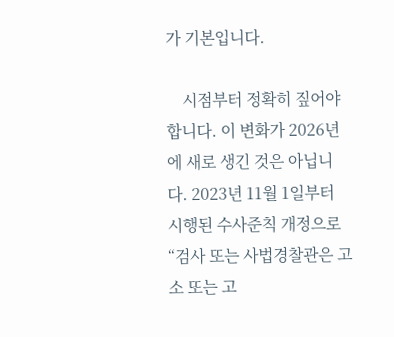가 기본입니다.

    시점부터 정확히 짚어야 합니다. 이 변화가 2026년에 새로 생긴 것은 아닙니다. 2023년 11월 1일부터 시행된 수사준칙 개정으로 “검사 또는 사법경찰관은 고소 또는 고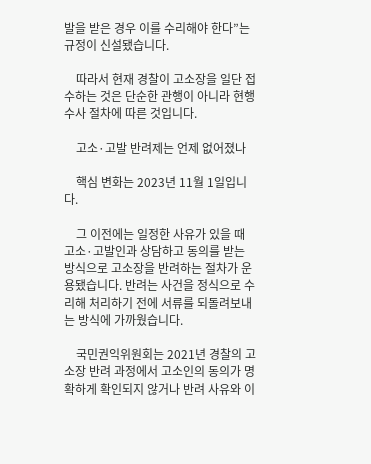발을 받은 경우 이를 수리해야 한다”는 규정이 신설됐습니다.

    따라서 현재 경찰이 고소장을 일단 접수하는 것은 단순한 관행이 아니라 현행 수사 절차에 따른 것입니다.

    고소·고발 반려제는 언제 없어졌나

    핵심 변화는 2023년 11월 1일입니다.

    그 이전에는 일정한 사유가 있을 때 고소·고발인과 상담하고 동의를 받는 방식으로 고소장을 반려하는 절차가 운용됐습니다. 반려는 사건을 정식으로 수리해 처리하기 전에 서류를 되돌려보내는 방식에 가까웠습니다.

    국민권익위원회는 2021년 경찰의 고소장 반려 과정에서 고소인의 동의가 명확하게 확인되지 않거나 반려 사유와 이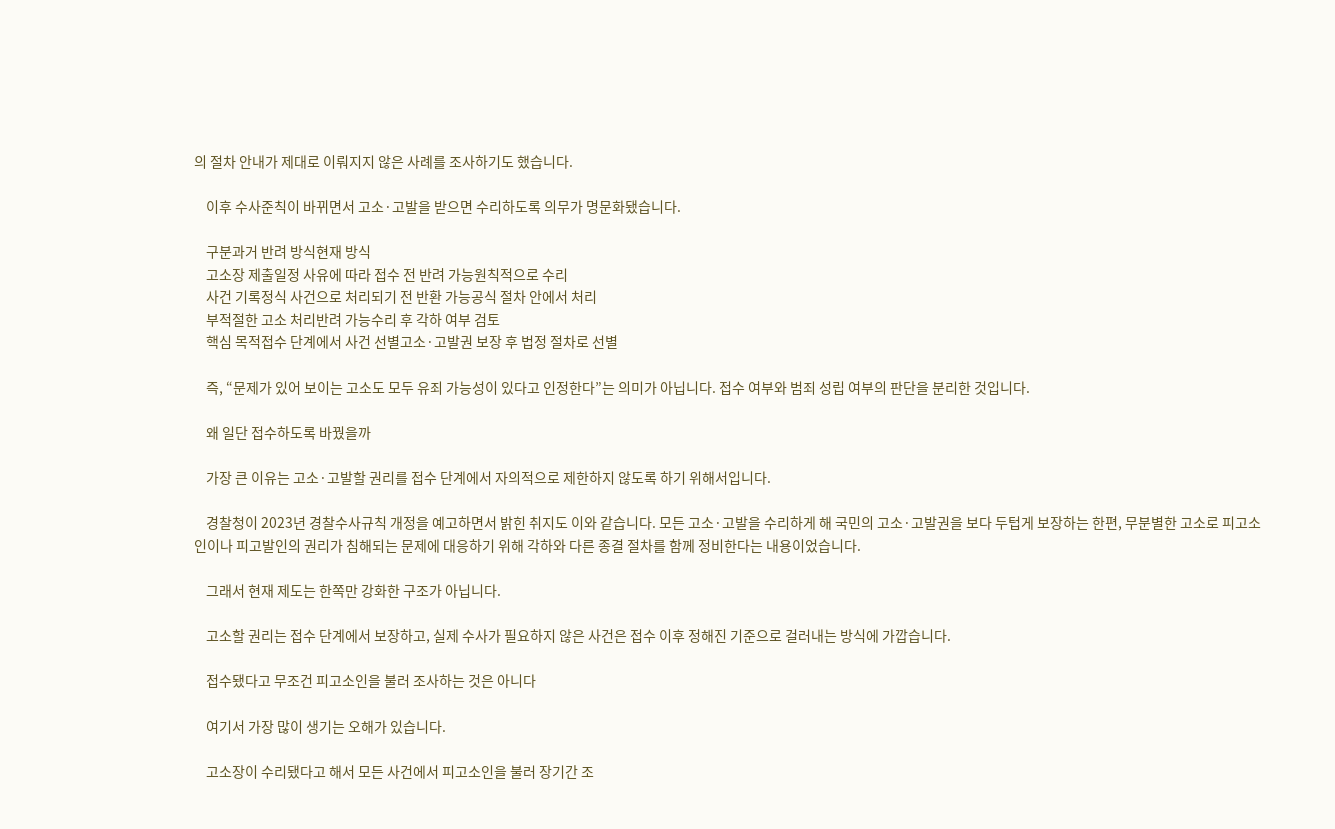의 절차 안내가 제대로 이뤄지지 않은 사례를 조사하기도 했습니다.

    이후 수사준칙이 바뀌면서 고소·고발을 받으면 수리하도록 의무가 명문화됐습니다.

    구분과거 반려 방식현재 방식
    고소장 제출일정 사유에 따라 접수 전 반려 가능원칙적으로 수리
    사건 기록정식 사건으로 처리되기 전 반환 가능공식 절차 안에서 처리
    부적절한 고소 처리반려 가능수리 후 각하 여부 검토
    핵심 목적접수 단계에서 사건 선별고소·고발권 보장 후 법정 절차로 선별

    즉, “문제가 있어 보이는 고소도 모두 유죄 가능성이 있다고 인정한다”는 의미가 아닙니다. 접수 여부와 범죄 성립 여부의 판단을 분리한 것입니다.

    왜 일단 접수하도록 바꿨을까

    가장 큰 이유는 고소·고발할 권리를 접수 단계에서 자의적으로 제한하지 않도록 하기 위해서입니다.

    경찰청이 2023년 경찰수사규칙 개정을 예고하면서 밝힌 취지도 이와 같습니다. 모든 고소·고발을 수리하게 해 국민의 고소·고발권을 보다 두텁게 보장하는 한편, 무분별한 고소로 피고소인이나 피고발인의 권리가 침해되는 문제에 대응하기 위해 각하와 다른 종결 절차를 함께 정비한다는 내용이었습니다.

    그래서 현재 제도는 한쪽만 강화한 구조가 아닙니다.

    고소할 권리는 접수 단계에서 보장하고, 실제 수사가 필요하지 않은 사건은 접수 이후 정해진 기준으로 걸러내는 방식에 가깝습니다.

    접수됐다고 무조건 피고소인을 불러 조사하는 것은 아니다

    여기서 가장 많이 생기는 오해가 있습니다.

    고소장이 수리됐다고 해서 모든 사건에서 피고소인을 불러 장기간 조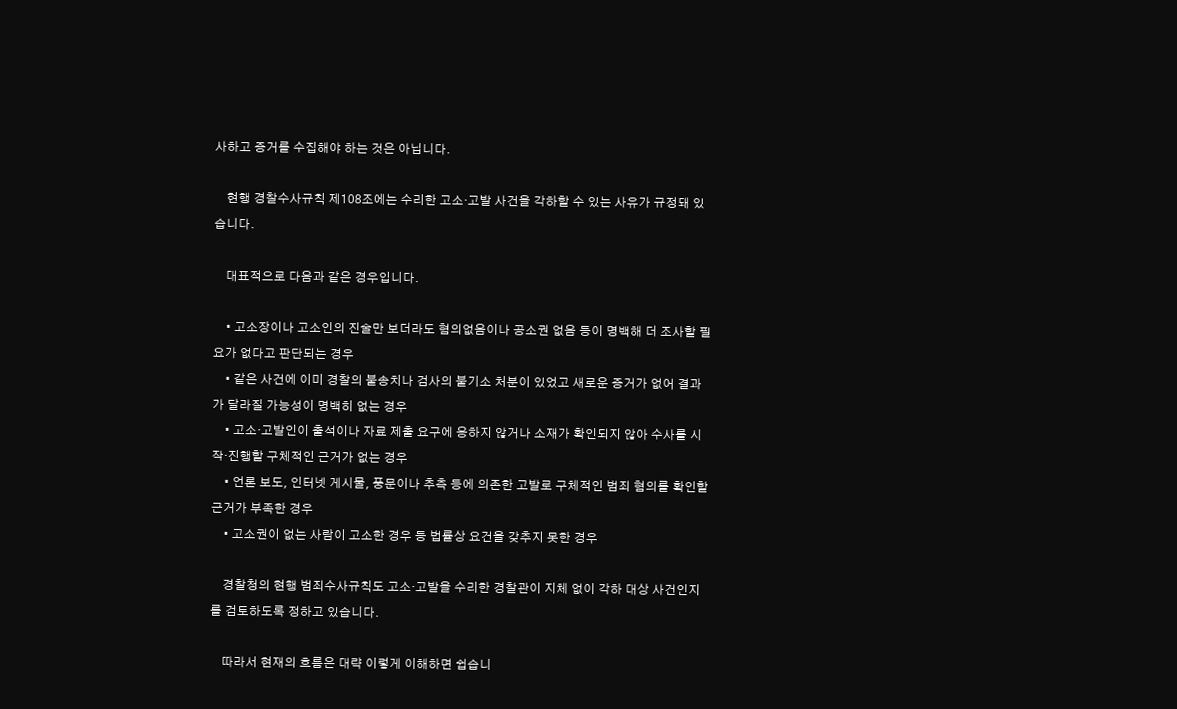사하고 증거를 수집해야 하는 것은 아닙니다.

    현행 경찰수사규칙 제108조에는 수리한 고소·고발 사건을 각하할 수 있는 사유가 규정돼 있습니다.

    대표적으로 다음과 같은 경우입니다.

    • 고소장이나 고소인의 진술만 보더라도 혐의없음이나 공소권 없음 등이 명백해 더 조사할 필요가 없다고 판단되는 경우
    • 같은 사건에 이미 경찰의 불송치나 검사의 불기소 처분이 있었고 새로운 증거가 없어 결과가 달라질 가능성이 명백히 없는 경우
    • 고소·고발인이 출석이나 자료 제출 요구에 응하지 않거나 소재가 확인되지 않아 수사를 시작·진행할 구체적인 근거가 없는 경우
    • 언론 보도, 인터넷 게시물, 풍문이나 추측 등에 의존한 고발로 구체적인 범죄 혐의를 확인할 근거가 부족한 경우
    • 고소권이 없는 사람이 고소한 경우 등 법률상 요건을 갖추지 못한 경우

    경찰청의 현행 범죄수사규칙도 고소·고발을 수리한 경찰관이 지체 없이 각하 대상 사건인지를 검토하도록 정하고 있습니다.

    따라서 현재의 흐름은 대략 이렇게 이해하면 쉽습니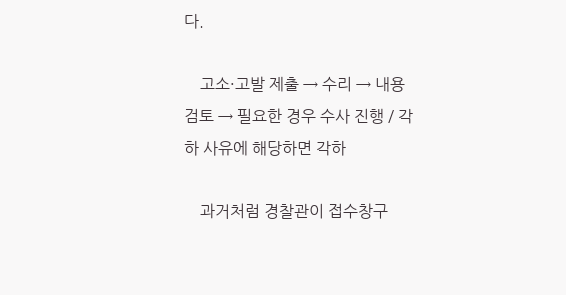다.

    고소·고발 제출 → 수리 → 내용 검토 → 필요한 경우 수사 진행 / 각하 사유에 해당하면 각하

    과거처럼 경찰관이 접수창구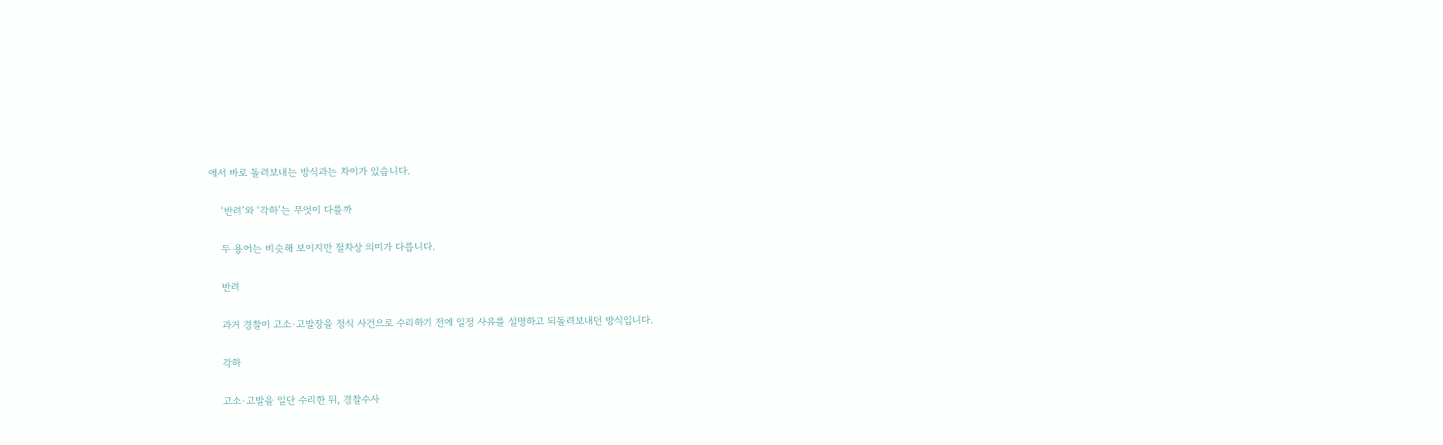에서 바로 돌려보내는 방식과는 차이가 있습니다.

    ‘반려’와 ‘각하’는 무엇이 다를까

    두 용어는 비슷해 보이지만 절차상 의미가 다릅니다.

    반려

    과거 경찰이 고소·고발장을 정식 사건으로 수리하기 전에 일정 사유를 설명하고 되돌려보내던 방식입니다.

    각하

    고소·고발을 일단 수리한 뒤, 경찰수사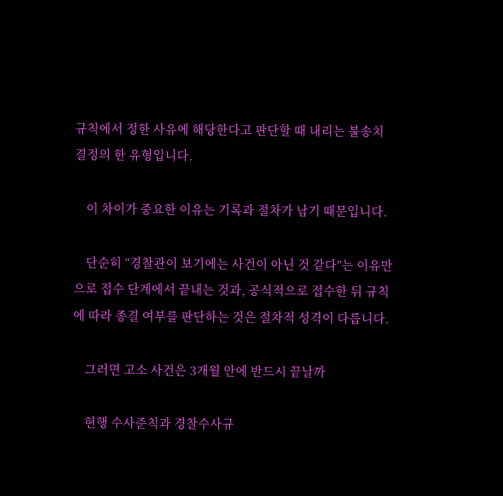규칙에서 정한 사유에 해당한다고 판단할 때 내리는 불송치 결정의 한 유형입니다.

    이 차이가 중요한 이유는 기록과 절차가 남기 때문입니다.

    단순히 “경찰관이 보기에는 사건이 아닌 것 같다”는 이유만으로 접수 단계에서 끝내는 것과, 공식적으로 접수한 뒤 규칙에 따라 종결 여부를 판단하는 것은 절차적 성격이 다릅니다.

    그러면 고소 사건은 3개월 안에 반드시 끝날까

    현행 수사준칙과 경찰수사규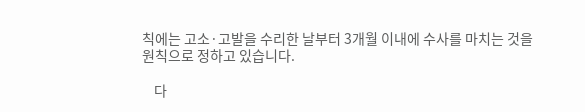칙에는 고소·고발을 수리한 날부터 3개월 이내에 수사를 마치는 것을 원칙으로 정하고 있습니다.

    다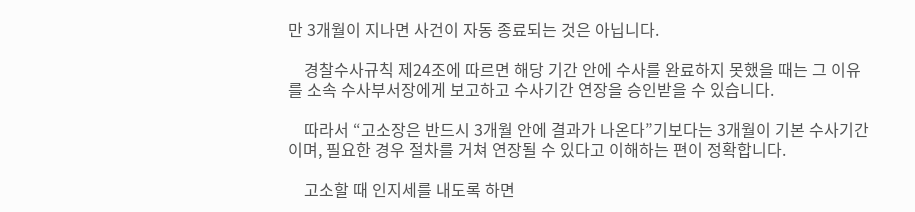만 3개월이 지나면 사건이 자동 종료되는 것은 아닙니다.

    경찰수사규칙 제24조에 따르면 해당 기간 안에 수사를 완료하지 못했을 때는 그 이유를 소속 수사부서장에게 보고하고 수사기간 연장을 승인받을 수 있습니다.

    따라서 “고소장은 반드시 3개월 안에 결과가 나온다”기보다는 3개월이 기본 수사기간이며, 필요한 경우 절차를 거쳐 연장될 수 있다고 이해하는 편이 정확합니다.

    고소할 때 인지세를 내도록 하면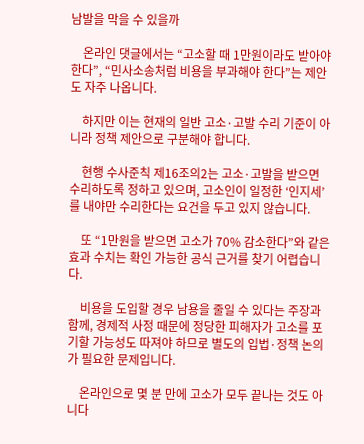남발을 막을 수 있을까

    온라인 댓글에서는 “고소할 때 1만원이라도 받아야 한다”, “민사소송처럼 비용을 부과해야 한다”는 제안도 자주 나옵니다.

    하지만 이는 현재의 일반 고소·고발 수리 기준이 아니라 정책 제안으로 구분해야 합니다.

    현행 수사준칙 제16조의2는 고소·고발을 받으면 수리하도록 정하고 있으며, 고소인이 일정한 ‘인지세’를 내야만 수리한다는 요건을 두고 있지 않습니다.

    또 “1만원을 받으면 고소가 70% 감소한다”와 같은 효과 수치는 확인 가능한 공식 근거를 찾기 어렵습니다.

    비용을 도입할 경우 남용을 줄일 수 있다는 주장과 함께, 경제적 사정 때문에 정당한 피해자가 고소를 포기할 가능성도 따져야 하므로 별도의 입법·정책 논의가 필요한 문제입니다.

    온라인으로 몇 분 만에 고소가 모두 끝나는 것도 아니다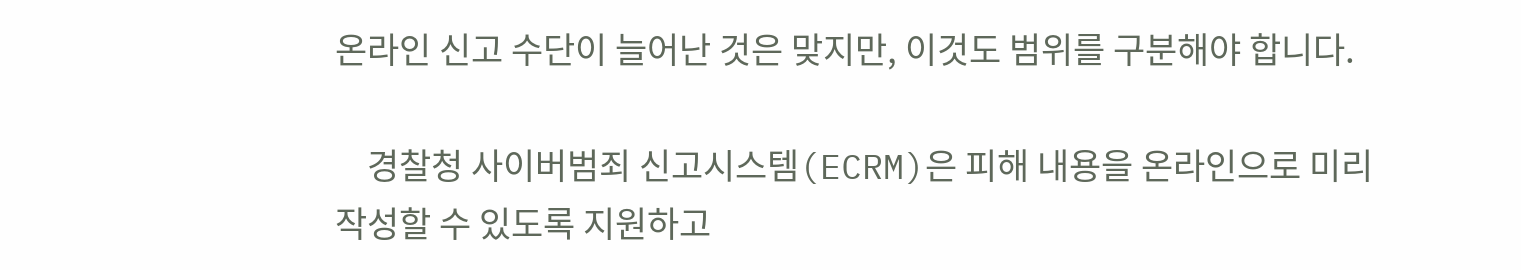온라인 신고 수단이 늘어난 것은 맞지만, 이것도 범위를 구분해야 합니다.

    경찰청 사이버범죄 신고시스템(ECRM)은 피해 내용을 온라인으로 미리 작성할 수 있도록 지원하고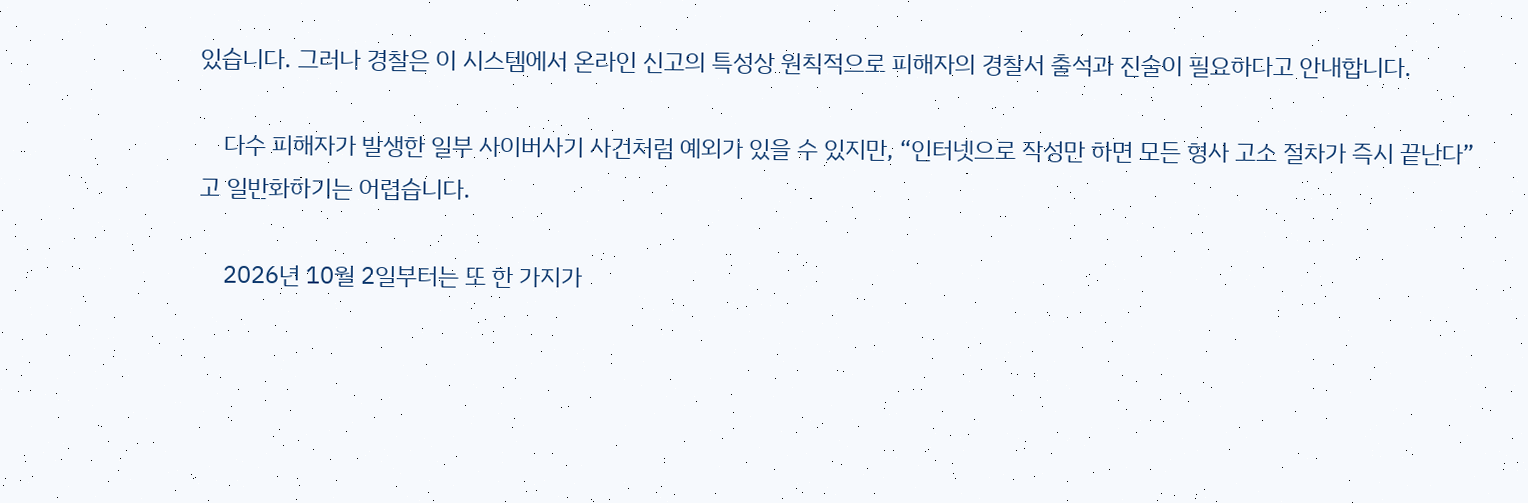있습니다. 그러나 경찰은 이 시스템에서 온라인 신고의 특성상 원칙적으로 피해자의 경찰서 출석과 진술이 필요하다고 안내합니다.

    다수 피해자가 발생한 일부 사이버사기 사건처럼 예외가 있을 수 있지만, “인터넷으로 작성만 하면 모든 형사 고소 절차가 즉시 끝난다”고 일반화하기는 어렵습니다.

    2026년 10월 2일부터는 또 한 가지가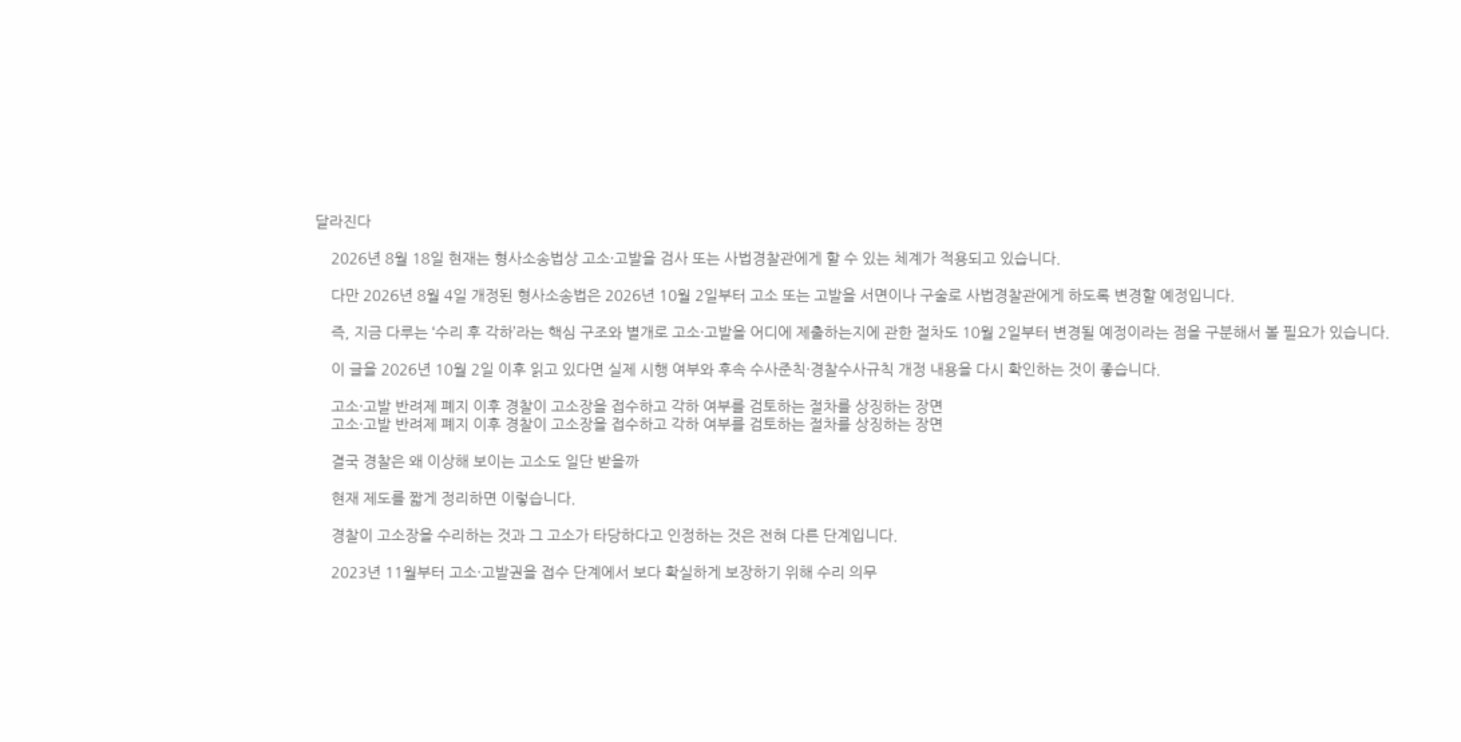달라진다

    2026년 8월 18일 현재는 형사소송법상 고소·고발을 검사 또는 사법경찰관에게 할 수 있는 체계가 적용되고 있습니다.

    다만 2026년 8월 4일 개정된 형사소송법은 2026년 10월 2일부터 고소 또는 고발을 서면이나 구술로 사법경찰관에게 하도록 변경할 예정입니다.

    즉, 지금 다루는 ‘수리 후 각하’라는 핵심 구조와 별개로 고소·고발을 어디에 제출하는지에 관한 절차도 10월 2일부터 변경될 예정이라는 점을 구분해서 볼 필요가 있습니다.

    이 글을 2026년 10월 2일 이후 읽고 있다면 실제 시행 여부와 후속 수사준칙·경찰수사규칙 개정 내용을 다시 확인하는 것이 좋습니다.

    고소·고발 반려제 폐지 이후 경찰이 고소장을 접수하고 각하 여부를 검토하는 절차를 상징하는 장면
    고소·고발 반려제 폐지 이후 경찰이 고소장을 접수하고 각하 여부를 검토하는 절차를 상징하는 장면

    결국 경찰은 왜 이상해 보이는 고소도 일단 받을까

    현재 제도를 짧게 정리하면 이렇습니다.

    경찰이 고소장을 수리하는 것과 그 고소가 타당하다고 인정하는 것은 전혀 다른 단계입니다.

    2023년 11월부터 고소·고발권을 접수 단계에서 보다 확실하게 보장하기 위해 수리 의무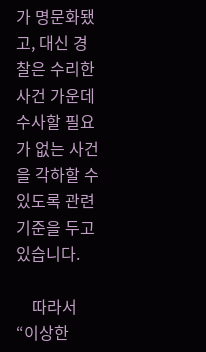가 명문화됐고, 대신 경찰은 수리한 사건 가운데 수사할 필요가 없는 사건을 각하할 수 있도록 관련 기준을 두고 있습니다.

    따라서 “이상한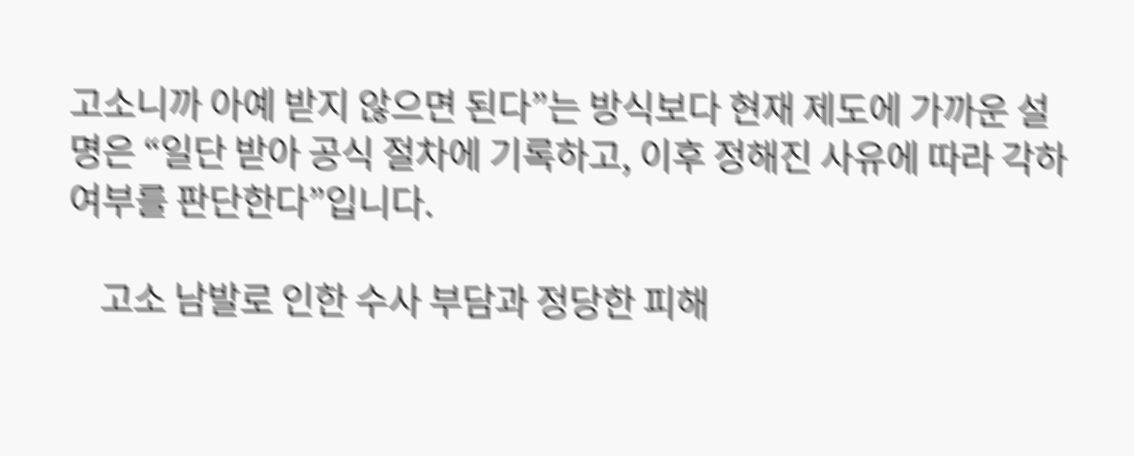고소니까 아예 받지 않으면 된다”는 방식보다 현재 제도에 가까운 설명은 “일단 받아 공식 절차에 기록하고, 이후 정해진 사유에 따라 각하 여부를 판단한다”입니다.

    고소 남발로 인한 수사 부담과 정당한 피해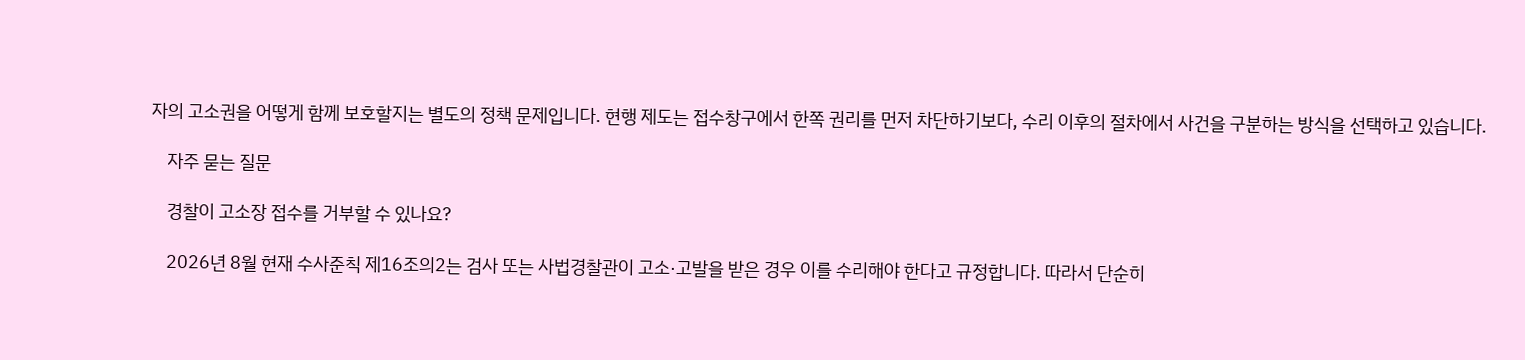자의 고소권을 어떻게 함께 보호할지는 별도의 정책 문제입니다. 현행 제도는 접수창구에서 한쪽 권리를 먼저 차단하기보다, 수리 이후의 절차에서 사건을 구분하는 방식을 선택하고 있습니다.

    자주 묻는 질문

    경찰이 고소장 접수를 거부할 수 있나요?

    2026년 8월 현재 수사준칙 제16조의2는 검사 또는 사법경찰관이 고소·고발을 받은 경우 이를 수리해야 한다고 규정합니다. 따라서 단순히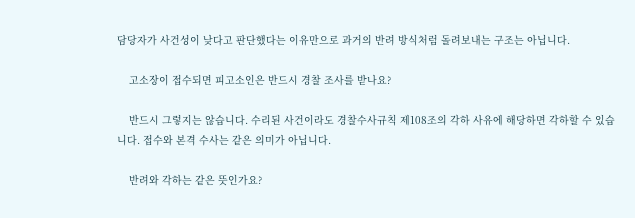담당자가 사건성이 낮다고 판단했다는 이유만으로 과거의 반려 방식처럼 돌려보내는 구조는 아닙니다.

    고소장이 접수되면 피고소인은 반드시 경찰 조사를 받나요?

    반드시 그렇지는 않습니다. 수리된 사건이라도 경찰수사규칙 제108조의 각하 사유에 해당하면 각하할 수 있습니다. 접수와 본격 수사는 같은 의미가 아닙니다.

    반려와 각하는 같은 뜻인가요?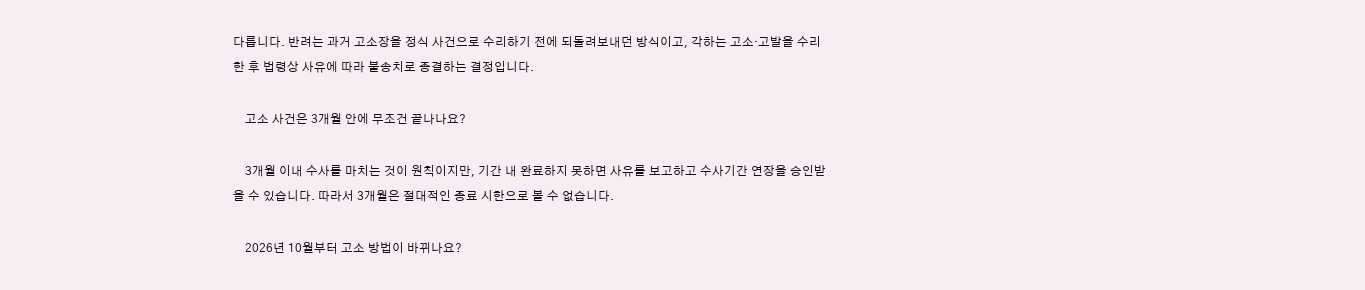다릅니다. 반려는 과거 고소장을 정식 사건으로 수리하기 전에 되돌려보내던 방식이고, 각하는 고소·고발을 수리한 후 법령상 사유에 따라 불송치로 종결하는 결정입니다.

    고소 사건은 3개월 안에 무조건 끝나나요?

    3개월 이내 수사를 마치는 것이 원칙이지만, 기간 내 완료하지 못하면 사유를 보고하고 수사기간 연장을 승인받을 수 있습니다. 따라서 3개월은 절대적인 종료 시한으로 볼 수 없습니다.

    2026년 10월부터 고소 방법이 바뀌나요?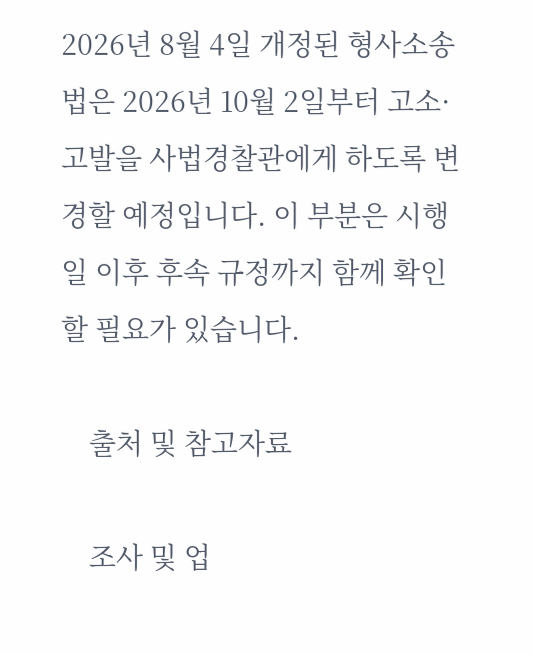2026년 8월 4일 개정된 형사소송법은 2026년 10월 2일부터 고소·고발을 사법경찰관에게 하도록 변경할 예정입니다. 이 부분은 시행일 이후 후속 규정까지 함께 확인할 필요가 있습니다.

    출처 및 참고자료

    조사 및 업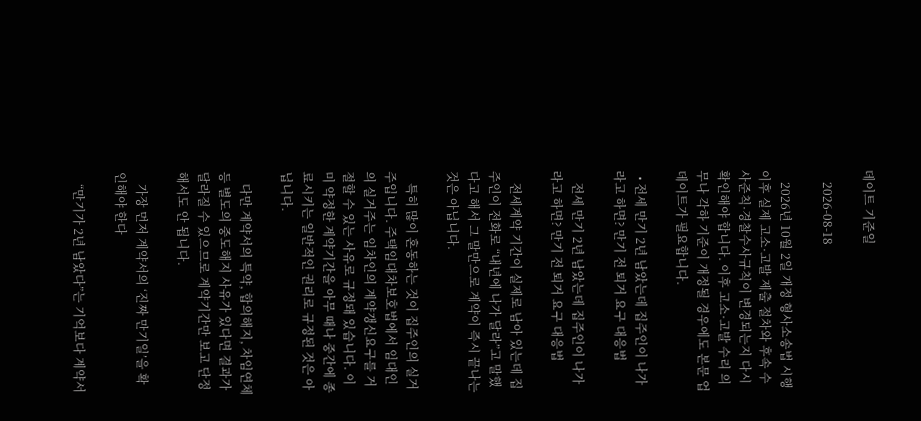데이트 기준일

    2026-08-18

    2026년 10월 2일 개정 형사소송법 시행 이후 실제 고소·고발 제출 절차와 후속 수사준칙·경찰수사규칙이 변경되는지 다시 확인해야 합니다. 이후 고소·고발 수리 의무나 각하 기준이 개정될 경우에도 본문 업데이트가 필요합니다.

  • 전세 만기 2년 남았는데 집주인이 나가라고 하면? 만기 전 퇴거 요구 대응법

    전세 만기 2년 남았는데 집주인이 나가라고 하면? 만기 전 퇴거 요구 대응법

    전세계약 기간이 실제로 남아 있는데 집주인이 전화로 “내년에 나가 달라”고 말했다고 해서 그 말만으로 계약이 즉시 끝나는 것은 아닙니다.

    특히 많이 혼동하는 것이 집주인의 실거주입니다. 주택임대차보호법에서 임대인의 실거주는 임차인의 계약갱신요구를 거절할 수 있는 사유로 규정돼 있습니다. 이미 약정한 계약기간을 아무 때나 중간에 종료시키는 일반적인 권리로 규정된 것은 아닙니다.

    다만 계약서의 특약, 합의해지, 차임연체 등 별도의 중도해지 사유가 있다면 결과가 달라질 수 있으므로 계약기간만 보고 단정해서도 안 됩니다.

    가장 먼저 계약서의 ‘진짜 만기일’을 확인해야 한다

    “만기가 2년 남았다”는 기억보다 계약서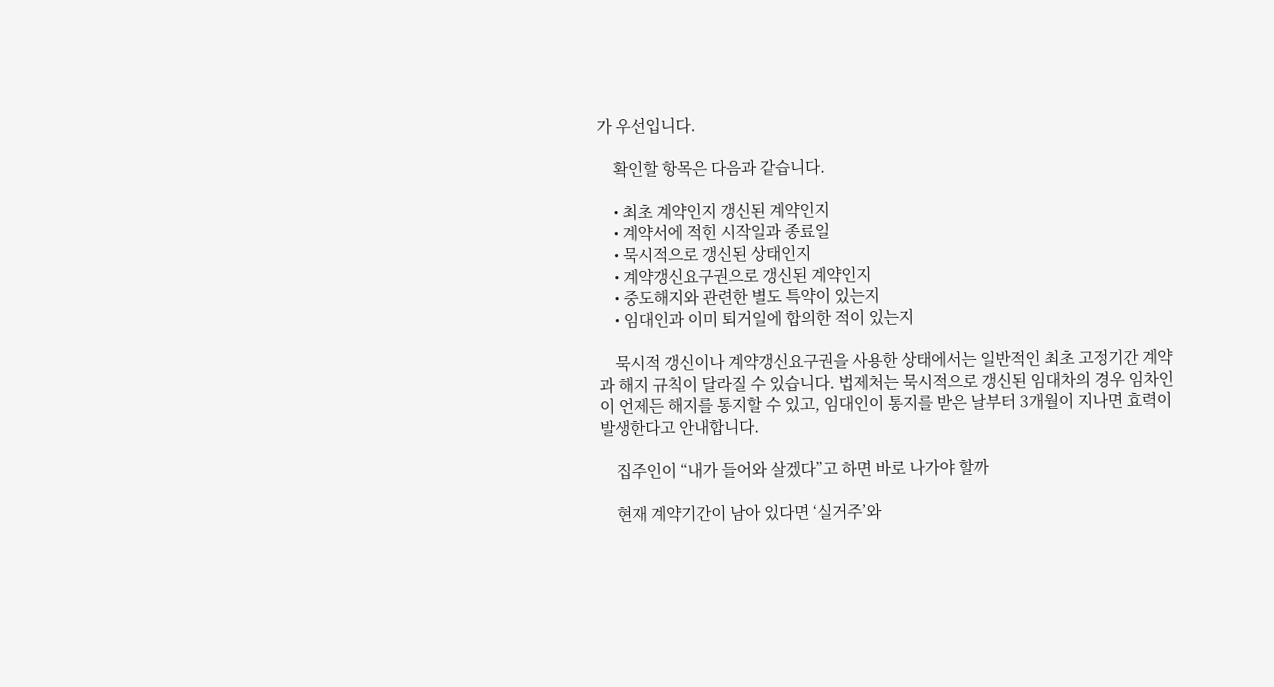가 우선입니다.

    확인할 항목은 다음과 같습니다.

    • 최초 계약인지 갱신된 계약인지
    • 계약서에 적힌 시작일과 종료일
    • 묵시적으로 갱신된 상태인지
    • 계약갱신요구권으로 갱신된 계약인지
    • 중도해지와 관련한 별도 특약이 있는지
    • 임대인과 이미 퇴거일에 합의한 적이 있는지

    묵시적 갱신이나 계약갱신요구권을 사용한 상태에서는 일반적인 최초 고정기간 계약과 해지 규칙이 달라질 수 있습니다. 법제처는 묵시적으로 갱신된 임대차의 경우 임차인이 언제든 해지를 통지할 수 있고, 임대인이 통지를 받은 날부터 3개월이 지나면 효력이 발생한다고 안내합니다.

    집주인이 “내가 들어와 살겠다”고 하면 바로 나가야 할까

    현재 계약기간이 남아 있다면 ‘실거주’와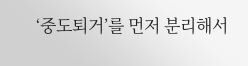‘중도퇴거’를 먼저 분리해서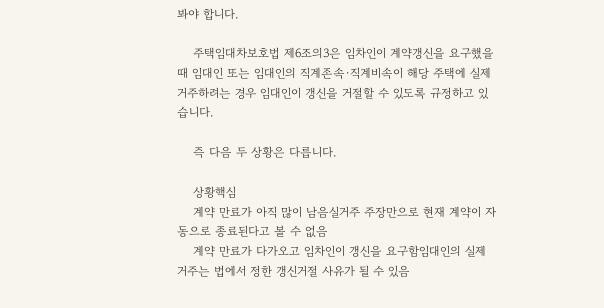봐야 합니다.

    주택임대차보호법 제6조의3은 임차인이 계약갱신을 요구했을 때 임대인 또는 임대인의 직계존속·직계비속이 해당 주택에 실제 거주하려는 경우 임대인이 갱신을 거절할 수 있도록 규정하고 있습니다.

    즉 다음 두 상황은 다릅니다.

    상황핵심
    계약 만료가 아직 많이 남음실거주 주장만으로 현재 계약이 자동으로 종료된다고 볼 수 없음
    계약 만료가 다가오고 임차인이 갱신을 요구함임대인의 실제 거주는 법에서 정한 갱신거절 사유가 될 수 있음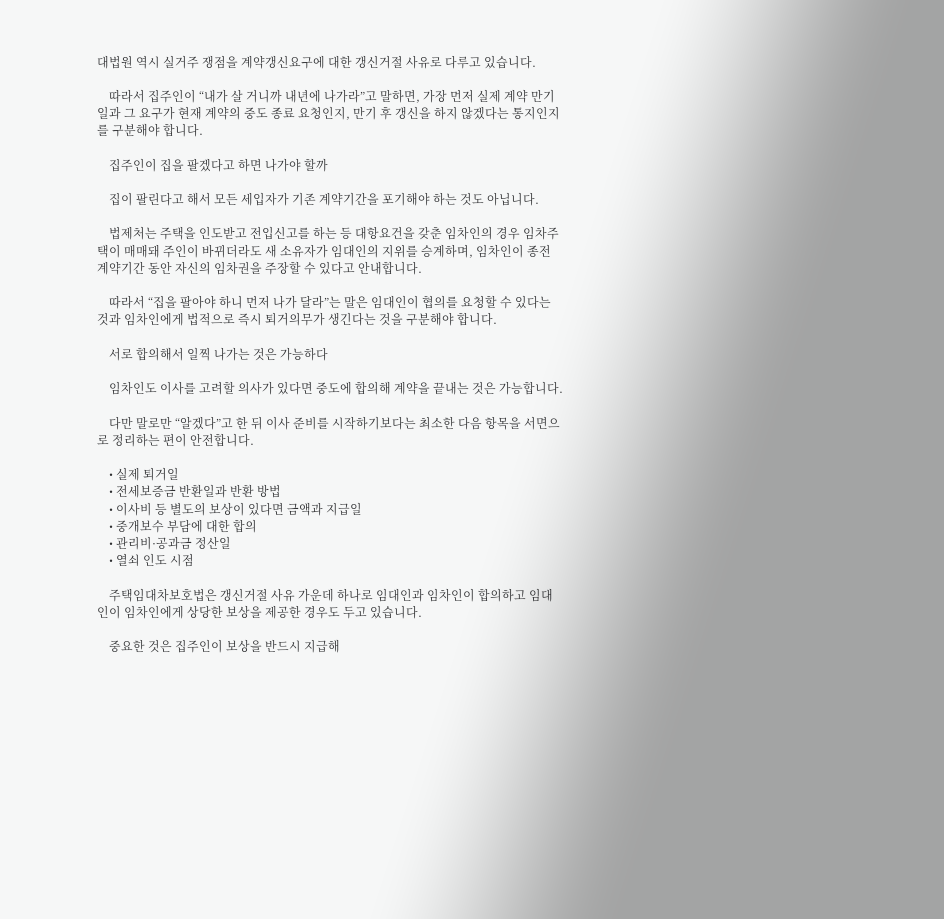대법원 역시 실거주 쟁점을 계약갱신요구에 대한 갱신거절 사유로 다루고 있습니다.

    따라서 집주인이 “내가 살 거니까 내년에 나가라”고 말하면, 가장 먼저 실제 계약 만기일과 그 요구가 현재 계약의 중도 종료 요청인지, 만기 후 갱신을 하지 않겠다는 통지인지를 구분해야 합니다.

    집주인이 집을 팔겠다고 하면 나가야 할까

    집이 팔린다고 해서 모든 세입자가 기존 계약기간을 포기해야 하는 것도 아닙니다.

    법제처는 주택을 인도받고 전입신고를 하는 등 대항요건을 갖춘 임차인의 경우 임차주택이 매매돼 주인이 바뀌더라도 새 소유자가 임대인의 지위를 승계하며, 임차인이 종전 계약기간 동안 자신의 임차권을 주장할 수 있다고 안내합니다.

    따라서 “집을 팔아야 하니 먼저 나가 달라”는 말은 임대인이 협의를 요청할 수 있다는 것과 임차인에게 법적으로 즉시 퇴거의무가 생긴다는 것을 구분해야 합니다.

    서로 합의해서 일찍 나가는 것은 가능하다

    임차인도 이사를 고려할 의사가 있다면 중도에 합의해 계약을 끝내는 것은 가능합니다.

    다만 말로만 “알겠다”고 한 뒤 이사 준비를 시작하기보다는 최소한 다음 항목을 서면으로 정리하는 편이 안전합니다.

    • 실제 퇴거일
    • 전세보증금 반환일과 반환 방법
    • 이사비 등 별도의 보상이 있다면 금액과 지급일
    • 중개보수 부담에 대한 합의
    • 관리비·공과금 정산일
    • 열쇠 인도 시점

    주택임대차보호법은 갱신거절 사유 가운데 하나로 임대인과 임차인이 합의하고 임대인이 임차인에게 상당한 보상을 제공한 경우도 두고 있습니다.

    중요한 것은 집주인이 보상을 반드시 지급해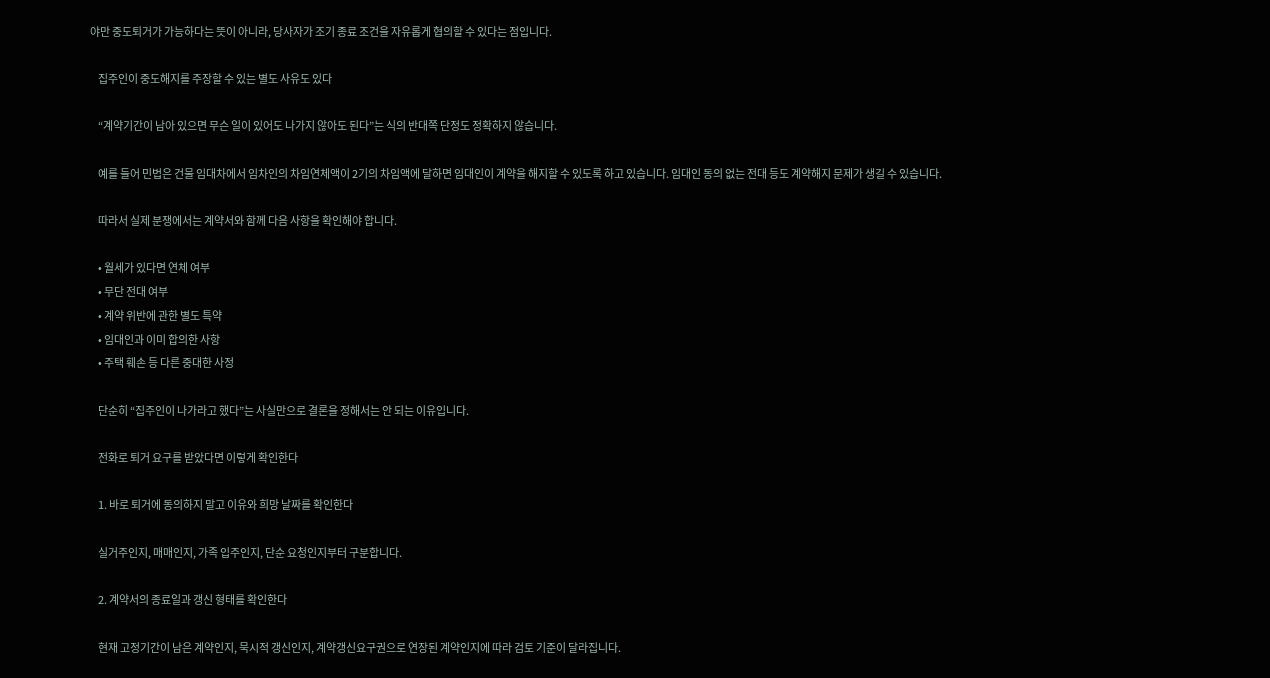야만 중도퇴거가 가능하다는 뜻이 아니라, 당사자가 조기 종료 조건을 자유롭게 협의할 수 있다는 점입니다.

    집주인이 중도해지를 주장할 수 있는 별도 사유도 있다

    “계약기간이 남아 있으면 무슨 일이 있어도 나가지 않아도 된다”는 식의 반대쪽 단정도 정확하지 않습니다.

    예를 들어 민법은 건물 임대차에서 임차인의 차임연체액이 2기의 차임액에 달하면 임대인이 계약을 해지할 수 있도록 하고 있습니다. 임대인 동의 없는 전대 등도 계약해지 문제가 생길 수 있습니다.

    따라서 실제 분쟁에서는 계약서와 함께 다음 사항을 확인해야 합니다.

    • 월세가 있다면 연체 여부
    • 무단 전대 여부
    • 계약 위반에 관한 별도 특약
    • 임대인과 이미 합의한 사항
    • 주택 훼손 등 다른 중대한 사정

    단순히 “집주인이 나가라고 했다”는 사실만으로 결론을 정해서는 안 되는 이유입니다.

    전화로 퇴거 요구를 받았다면 이렇게 확인한다

    1. 바로 퇴거에 동의하지 말고 이유와 희망 날짜를 확인한다

    실거주인지, 매매인지, 가족 입주인지, 단순 요청인지부터 구분합니다.

    2. 계약서의 종료일과 갱신 형태를 확인한다

    현재 고정기간이 남은 계약인지, 묵시적 갱신인지, 계약갱신요구권으로 연장된 계약인지에 따라 검토 기준이 달라집니다.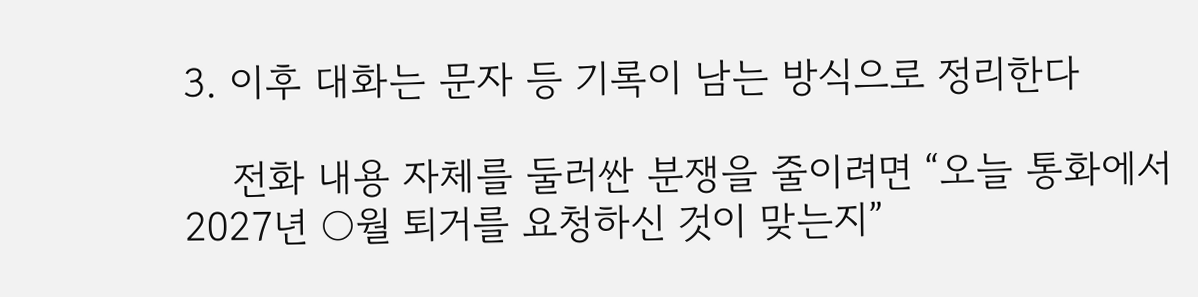3. 이후 대화는 문자 등 기록이 남는 방식으로 정리한다

    전화 내용 자체를 둘러싼 분쟁을 줄이려면 “오늘 통화에서 2027년 ○월 퇴거를 요청하신 것이 맞는지”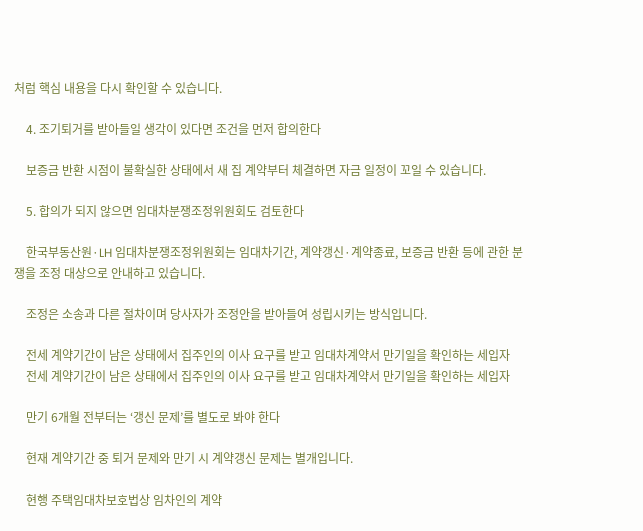처럼 핵심 내용을 다시 확인할 수 있습니다.

    4. 조기퇴거를 받아들일 생각이 있다면 조건을 먼저 합의한다

    보증금 반환 시점이 불확실한 상태에서 새 집 계약부터 체결하면 자금 일정이 꼬일 수 있습니다.

    5. 합의가 되지 않으면 임대차분쟁조정위원회도 검토한다

    한국부동산원·LH 임대차분쟁조정위원회는 임대차기간, 계약갱신·계약종료, 보증금 반환 등에 관한 분쟁을 조정 대상으로 안내하고 있습니다.

    조정은 소송과 다른 절차이며 당사자가 조정안을 받아들여 성립시키는 방식입니다.

    전세 계약기간이 남은 상태에서 집주인의 이사 요구를 받고 임대차계약서 만기일을 확인하는 세입자
    전세 계약기간이 남은 상태에서 집주인의 이사 요구를 받고 임대차계약서 만기일을 확인하는 세입자

    만기 6개월 전부터는 ‘갱신 문제’를 별도로 봐야 한다

    현재 계약기간 중 퇴거 문제와 만기 시 계약갱신 문제는 별개입니다.

    현행 주택임대차보호법상 임차인의 계약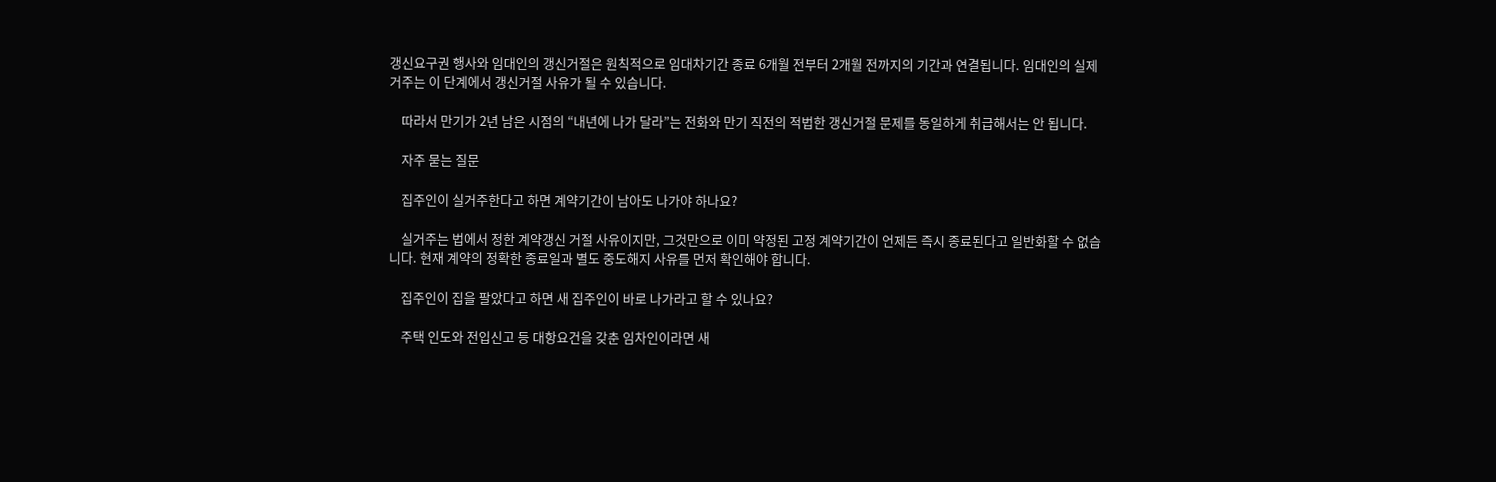갱신요구권 행사와 임대인의 갱신거절은 원칙적으로 임대차기간 종료 6개월 전부터 2개월 전까지의 기간과 연결됩니다. 임대인의 실제 거주는 이 단계에서 갱신거절 사유가 될 수 있습니다.

    따라서 만기가 2년 남은 시점의 “내년에 나가 달라”는 전화와 만기 직전의 적법한 갱신거절 문제를 동일하게 취급해서는 안 됩니다.

    자주 묻는 질문

    집주인이 실거주한다고 하면 계약기간이 남아도 나가야 하나요?

    실거주는 법에서 정한 계약갱신 거절 사유이지만, 그것만으로 이미 약정된 고정 계약기간이 언제든 즉시 종료된다고 일반화할 수 없습니다. 현재 계약의 정확한 종료일과 별도 중도해지 사유를 먼저 확인해야 합니다.

    집주인이 집을 팔았다고 하면 새 집주인이 바로 나가라고 할 수 있나요?

    주택 인도와 전입신고 등 대항요건을 갖춘 임차인이라면 새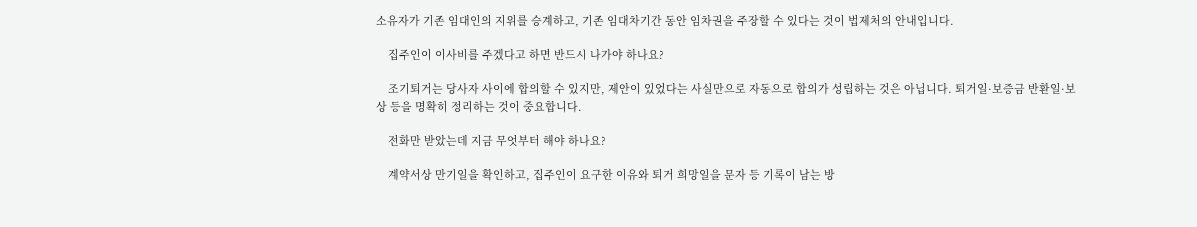소유자가 기존 임대인의 지위를 승계하고, 기존 임대차기간 동안 임차권을 주장할 수 있다는 것이 법제처의 안내입니다.

    집주인이 이사비를 주겠다고 하면 반드시 나가야 하나요?

    조기퇴거는 당사자 사이에 합의할 수 있지만, 제안이 있었다는 사실만으로 자동으로 합의가 성립하는 것은 아닙니다. 퇴거일·보증금 반환일·보상 등을 명확히 정리하는 것이 중요합니다.

    전화만 받았는데 지금 무엇부터 해야 하나요?

    계약서상 만기일을 확인하고, 집주인이 요구한 이유와 퇴거 희망일을 문자 등 기록이 남는 방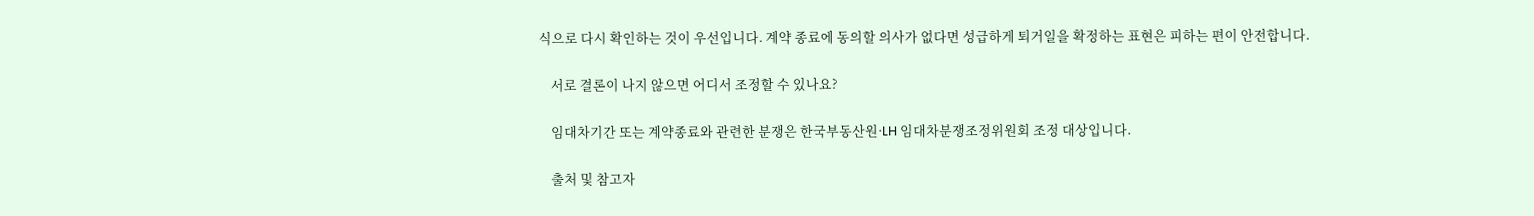식으로 다시 확인하는 것이 우선입니다. 계약 종료에 동의할 의사가 없다면 성급하게 퇴거일을 확정하는 표현은 피하는 편이 안전합니다.

    서로 결론이 나지 않으면 어디서 조정할 수 있나요?

    임대차기간 또는 계약종료와 관련한 분쟁은 한국부동산원·LH 임대차분쟁조정위원회 조정 대상입니다.

    출처 및 참고자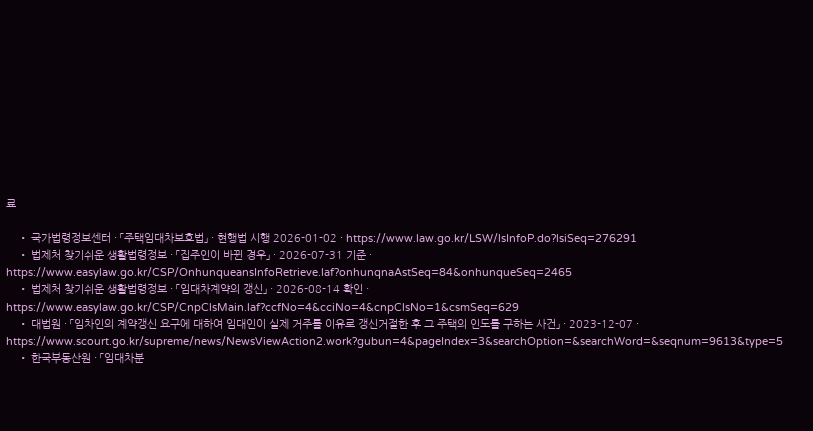료

    • 국가법령정보센터 · 「주택임대차보호법」 · 현행법 시행 2026-01-02 · https://www.law.go.kr/LSW/lsInfoP.do?lsiSeq=276291
    • 법제처 찾기쉬운 생활법령정보 · 「집주인이 바뀐 경우」 · 2026-07-31 기준 · https://www.easylaw.go.kr/CSP/OnhunqueansInfoRetrieve.laf?onhunqnaAstSeq=84&onhunqueSeq=2465
    • 법제처 찾기쉬운 생활법령정보 · 「임대차계약의 갱신」 · 2026-08-14 확인 · https://www.easylaw.go.kr/CSP/CnpClsMain.laf?ccfNo=4&cciNo=4&cnpClsNo=1&csmSeq=629
    • 대법원 · 「임차인의 계약갱신 요구에 대하여 임대인이 실제 거주를 이유로 갱신거절한 후 그 주택의 인도를 구하는 사건」 · 2023-12-07 · https://www.scourt.go.kr/supreme/news/NewsViewAction2.work?gubun=4&pageIndex=3&searchOption=&searchWord=&seqnum=9613&type=5
    • 한국부동산원 · 「임대차분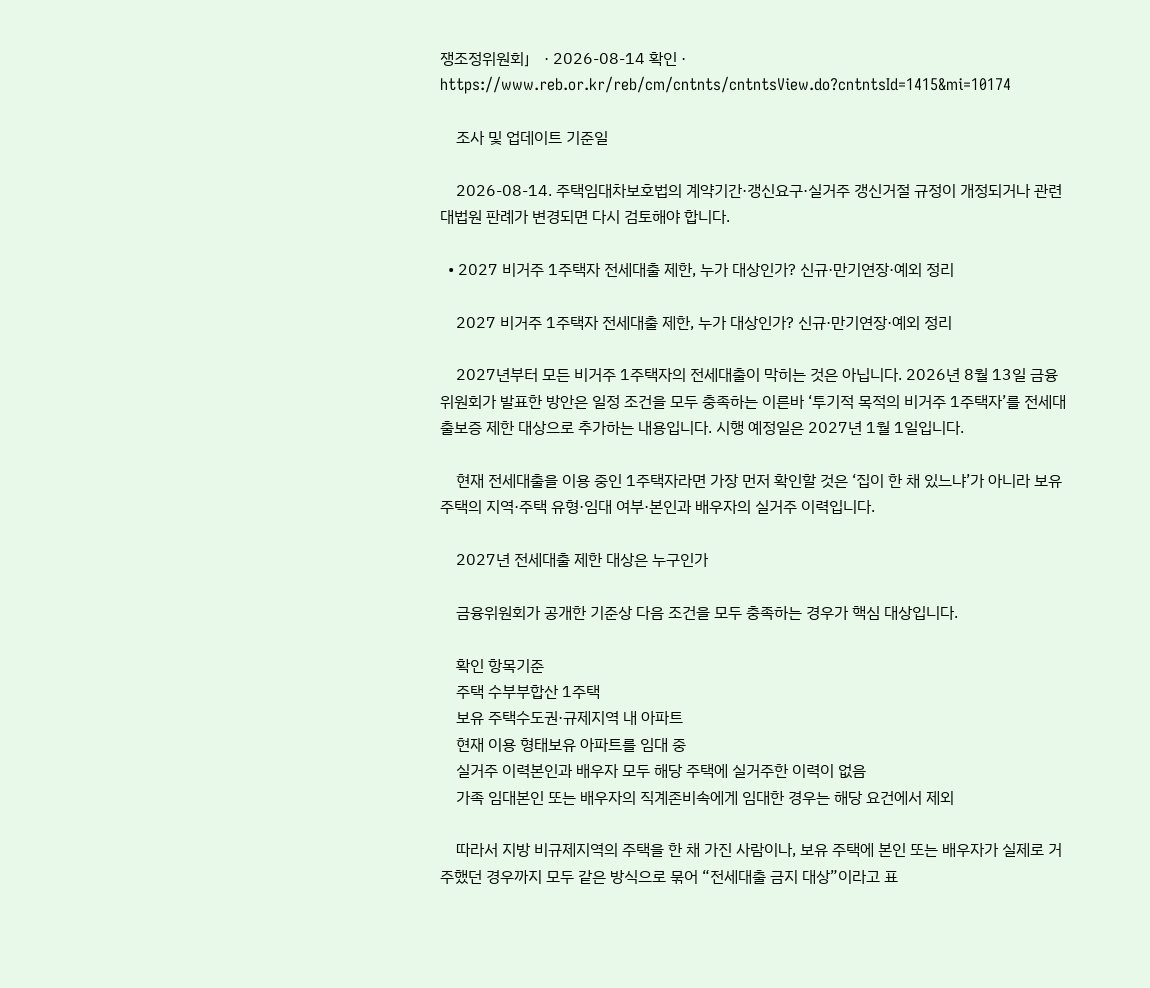쟁조정위원회」 · 2026-08-14 확인 · https://www.reb.or.kr/reb/cm/cntnts/cntntsView.do?cntntsId=1415&mi=10174

    조사 및 업데이트 기준일

    2026-08-14. 주택임대차보호법의 계약기간·갱신요구·실거주 갱신거절 규정이 개정되거나 관련 대법원 판례가 변경되면 다시 검토해야 합니다.

  • 2027 비거주 1주택자 전세대출 제한, 누가 대상인가? 신규·만기연장·예외 정리

    2027 비거주 1주택자 전세대출 제한, 누가 대상인가? 신규·만기연장·예외 정리

    2027년부터 모든 비거주 1주택자의 전세대출이 막히는 것은 아닙니다. 2026년 8월 13일 금융위원회가 발표한 방안은 일정 조건을 모두 충족하는 이른바 ‘투기적 목적의 비거주 1주택자’를 전세대출보증 제한 대상으로 추가하는 내용입니다. 시행 예정일은 2027년 1월 1일입니다.

    현재 전세대출을 이용 중인 1주택자라면 가장 먼저 확인할 것은 ‘집이 한 채 있느냐’가 아니라 보유 주택의 지역·주택 유형·임대 여부·본인과 배우자의 실거주 이력입니다.

    2027년 전세대출 제한 대상은 누구인가

    금융위원회가 공개한 기준상 다음 조건을 모두 충족하는 경우가 핵심 대상입니다.

    확인 항목기준
    주택 수부부합산 1주택
    보유 주택수도권·규제지역 내 아파트
    현재 이용 형태보유 아파트를 임대 중
    실거주 이력본인과 배우자 모두 해당 주택에 실거주한 이력이 없음
    가족 임대본인 또는 배우자의 직계존비속에게 임대한 경우는 해당 요건에서 제외

    따라서 지방 비규제지역의 주택을 한 채 가진 사람이나, 보유 주택에 본인 또는 배우자가 실제로 거주했던 경우까지 모두 같은 방식으로 묶어 “전세대출 금지 대상”이라고 표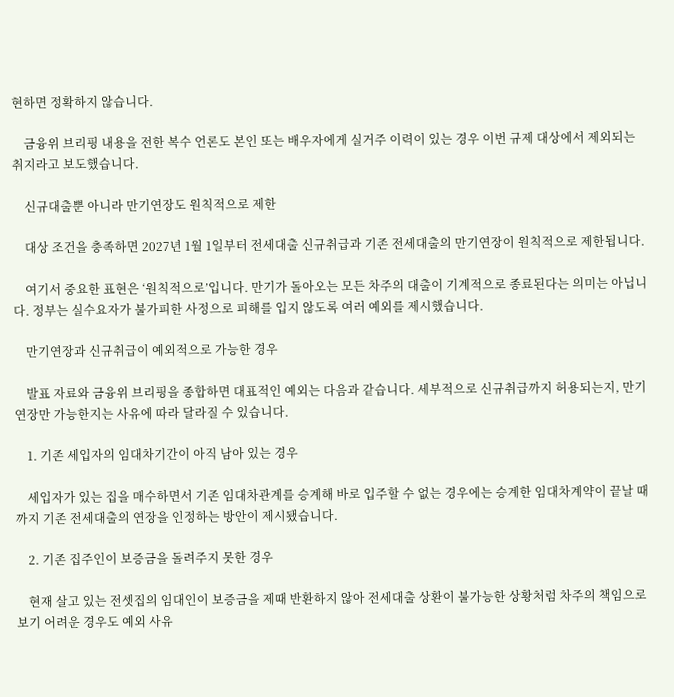현하면 정확하지 않습니다.

    금융위 브리핑 내용을 전한 복수 언론도 본인 또는 배우자에게 실거주 이력이 있는 경우 이번 규제 대상에서 제외되는 취지라고 보도했습니다.

    신규대출뿐 아니라 만기연장도 원칙적으로 제한

    대상 조건을 충족하면 2027년 1월 1일부터 전세대출 신규취급과 기존 전세대출의 만기연장이 원칙적으로 제한됩니다.

    여기서 중요한 표현은 ‘원칙적으로’입니다. 만기가 돌아오는 모든 차주의 대출이 기계적으로 종료된다는 의미는 아닙니다. 정부는 실수요자가 불가피한 사정으로 피해를 입지 않도록 여러 예외를 제시했습니다.

    만기연장과 신규취급이 예외적으로 가능한 경우

    발표 자료와 금융위 브리핑을 종합하면 대표적인 예외는 다음과 같습니다. 세부적으로 신규취급까지 허용되는지, 만기연장만 가능한지는 사유에 따라 달라질 수 있습니다.

    1. 기존 세입자의 임대차기간이 아직 남아 있는 경우

    세입자가 있는 집을 매수하면서 기존 임대차관계를 승계해 바로 입주할 수 없는 경우에는 승계한 임대차계약이 끝날 때까지 기존 전세대출의 연장을 인정하는 방안이 제시됐습니다.

    2. 기존 집주인이 보증금을 돌려주지 못한 경우

    현재 살고 있는 전셋집의 임대인이 보증금을 제때 반환하지 않아 전세대출 상환이 불가능한 상황처럼 차주의 책임으로 보기 어려운 경우도 예외 사유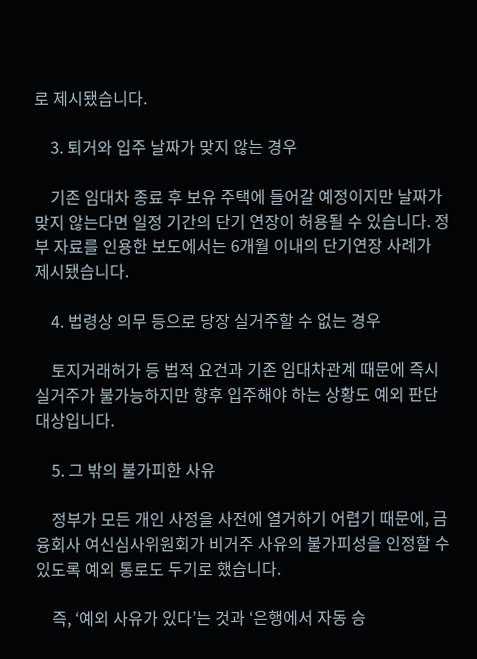로 제시됐습니다.

    3. 퇴거와 입주 날짜가 맞지 않는 경우

    기존 임대차 종료 후 보유 주택에 들어갈 예정이지만 날짜가 맞지 않는다면 일정 기간의 단기 연장이 허용될 수 있습니다. 정부 자료를 인용한 보도에서는 6개월 이내의 단기연장 사례가 제시됐습니다.

    4. 법령상 의무 등으로 당장 실거주할 수 없는 경우

    토지거래허가 등 법적 요건과 기존 임대차관계 때문에 즉시 실거주가 불가능하지만 향후 입주해야 하는 상황도 예외 판단 대상입니다.

    5. 그 밖의 불가피한 사유

    정부가 모든 개인 사정을 사전에 열거하기 어렵기 때문에, 금융회사 여신심사위원회가 비거주 사유의 불가피성을 인정할 수 있도록 예외 통로도 두기로 했습니다.

    즉, ‘예외 사유가 있다’는 것과 ‘은행에서 자동 승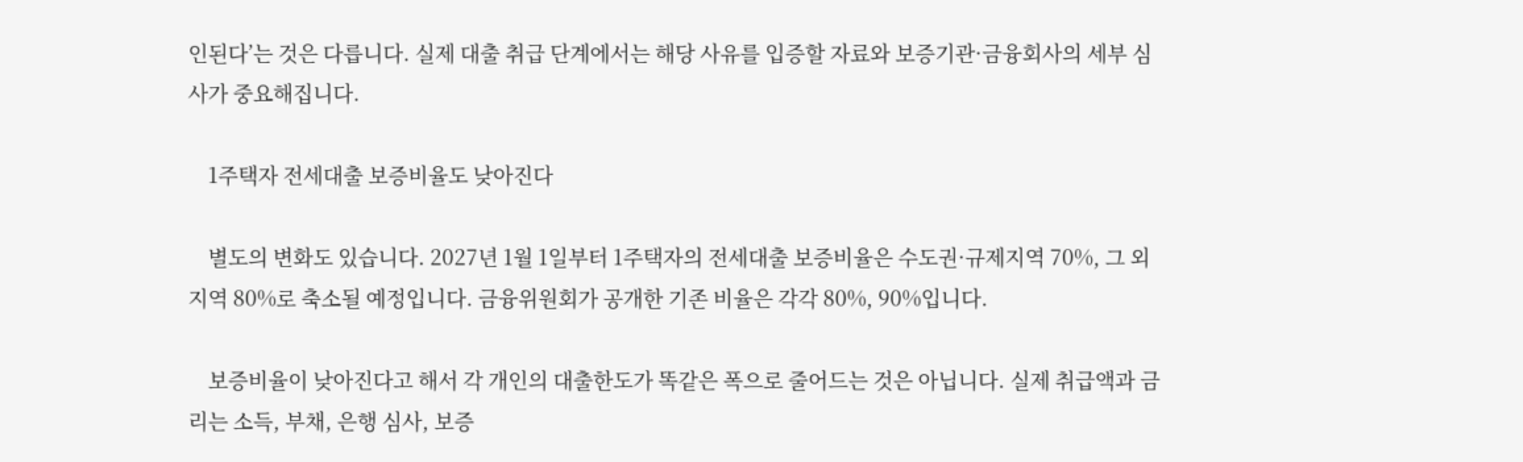인된다’는 것은 다릅니다. 실제 대출 취급 단계에서는 해당 사유를 입증할 자료와 보증기관·금융회사의 세부 심사가 중요해집니다.

    1주택자 전세대출 보증비율도 낮아진다

    별도의 변화도 있습니다. 2027년 1월 1일부터 1주택자의 전세대출 보증비율은 수도권·규제지역 70%, 그 외 지역 80%로 축소될 예정입니다. 금융위원회가 공개한 기존 비율은 각각 80%, 90%입니다.

    보증비율이 낮아진다고 해서 각 개인의 대출한도가 똑같은 폭으로 줄어드는 것은 아닙니다. 실제 취급액과 금리는 소득, 부채, 은행 심사, 보증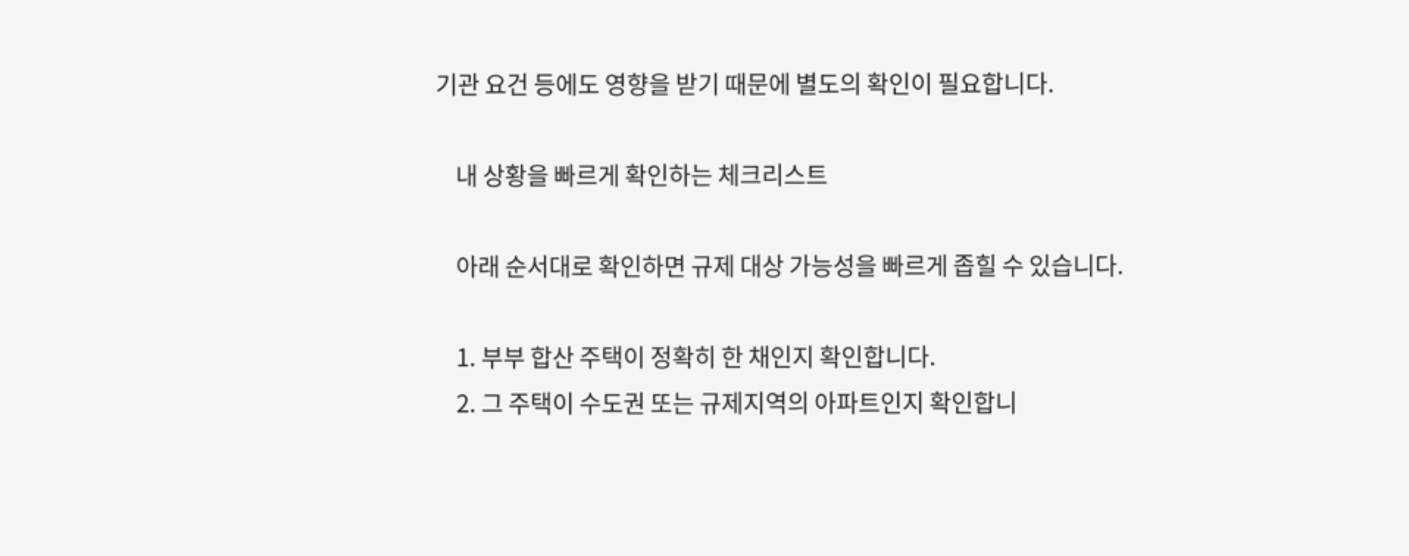기관 요건 등에도 영향을 받기 때문에 별도의 확인이 필요합니다.

    내 상황을 빠르게 확인하는 체크리스트

    아래 순서대로 확인하면 규제 대상 가능성을 빠르게 좁힐 수 있습니다.

    1. 부부 합산 주택이 정확히 한 채인지 확인합니다.
    2. 그 주택이 수도권 또는 규제지역의 아파트인지 확인합니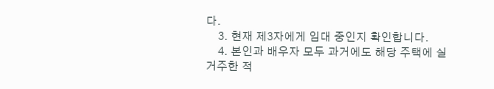다.
    3. 현재 제3자에게 임대 중인지 확인합니다.
    4. 본인과 배우자 모두 과거에도 해당 주택에 실거주한 적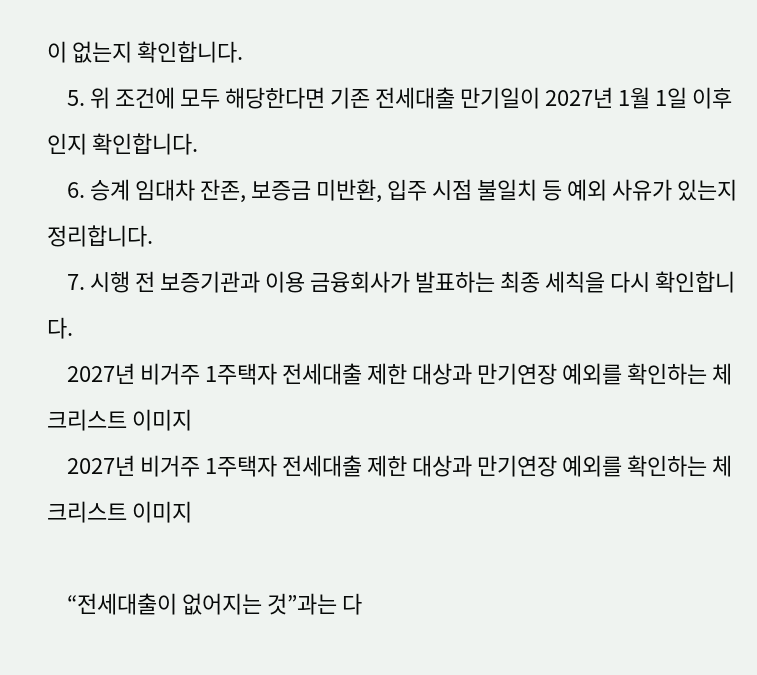이 없는지 확인합니다.
    5. 위 조건에 모두 해당한다면 기존 전세대출 만기일이 2027년 1월 1일 이후인지 확인합니다.
    6. 승계 임대차 잔존, 보증금 미반환, 입주 시점 불일치 등 예외 사유가 있는지 정리합니다.
    7. 시행 전 보증기관과 이용 금융회사가 발표하는 최종 세칙을 다시 확인합니다.
    2027년 비거주 1주택자 전세대출 제한 대상과 만기연장 예외를 확인하는 체크리스트 이미지
    2027년 비거주 1주택자 전세대출 제한 대상과 만기연장 예외를 확인하는 체크리스트 이미지

    “전세대출이 없어지는 것”과는 다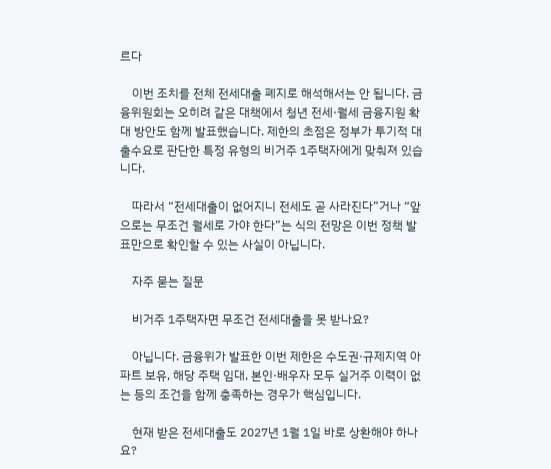르다

    이번 조치를 전체 전세대출 폐지로 해석해서는 안 됩니다. 금융위원회는 오히려 같은 대책에서 청년 전세·월세 금융지원 확대 방안도 함께 발표했습니다. 제한의 초점은 정부가 투기적 대출수요로 판단한 특정 유형의 비거주 1주택자에게 맞춰져 있습니다.

    따라서 “전세대출이 없어지니 전세도 곧 사라진다”거나 “앞으로는 무조건 월세로 가야 한다”는 식의 전망은 이번 정책 발표만으로 확인할 수 있는 사실이 아닙니다.

    자주 묻는 질문

    비거주 1주택자면 무조건 전세대출을 못 받나요?

    아닙니다. 금융위가 발표한 이번 제한은 수도권·규제지역 아파트 보유, 해당 주택 임대, 본인·배우자 모두 실거주 이력이 없는 등의 조건을 함께 충족하는 경우가 핵심입니다.

    현재 받은 전세대출도 2027년 1월 1일 바로 상환해야 하나요?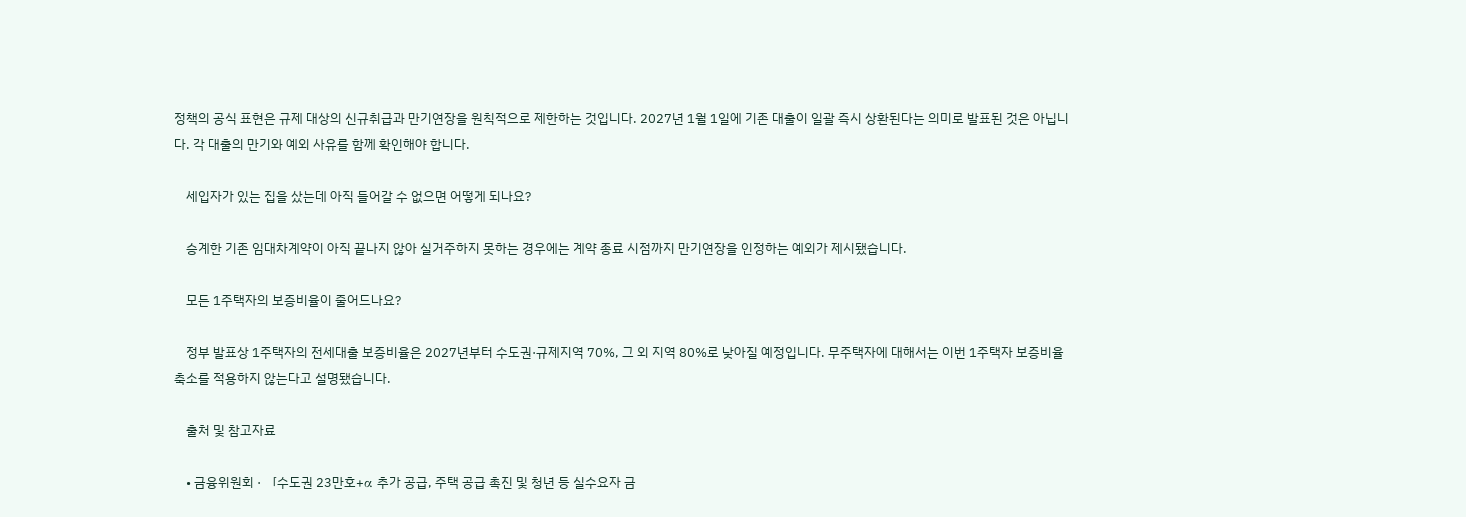정책의 공식 표현은 규제 대상의 신규취급과 만기연장을 원칙적으로 제한하는 것입니다. 2027년 1월 1일에 기존 대출이 일괄 즉시 상환된다는 의미로 발표된 것은 아닙니다. 각 대출의 만기와 예외 사유를 함께 확인해야 합니다.

    세입자가 있는 집을 샀는데 아직 들어갈 수 없으면 어떻게 되나요?

    승계한 기존 임대차계약이 아직 끝나지 않아 실거주하지 못하는 경우에는 계약 종료 시점까지 만기연장을 인정하는 예외가 제시됐습니다.

    모든 1주택자의 보증비율이 줄어드나요?

    정부 발표상 1주택자의 전세대출 보증비율은 2027년부터 수도권·규제지역 70%, 그 외 지역 80%로 낮아질 예정입니다. 무주택자에 대해서는 이번 1주택자 보증비율 축소를 적용하지 않는다고 설명됐습니다.

    출처 및 참고자료

    • 금융위원회 · 「수도권 23만호+α 추가 공급, 주택 공급 촉진 및 청년 등 실수요자 금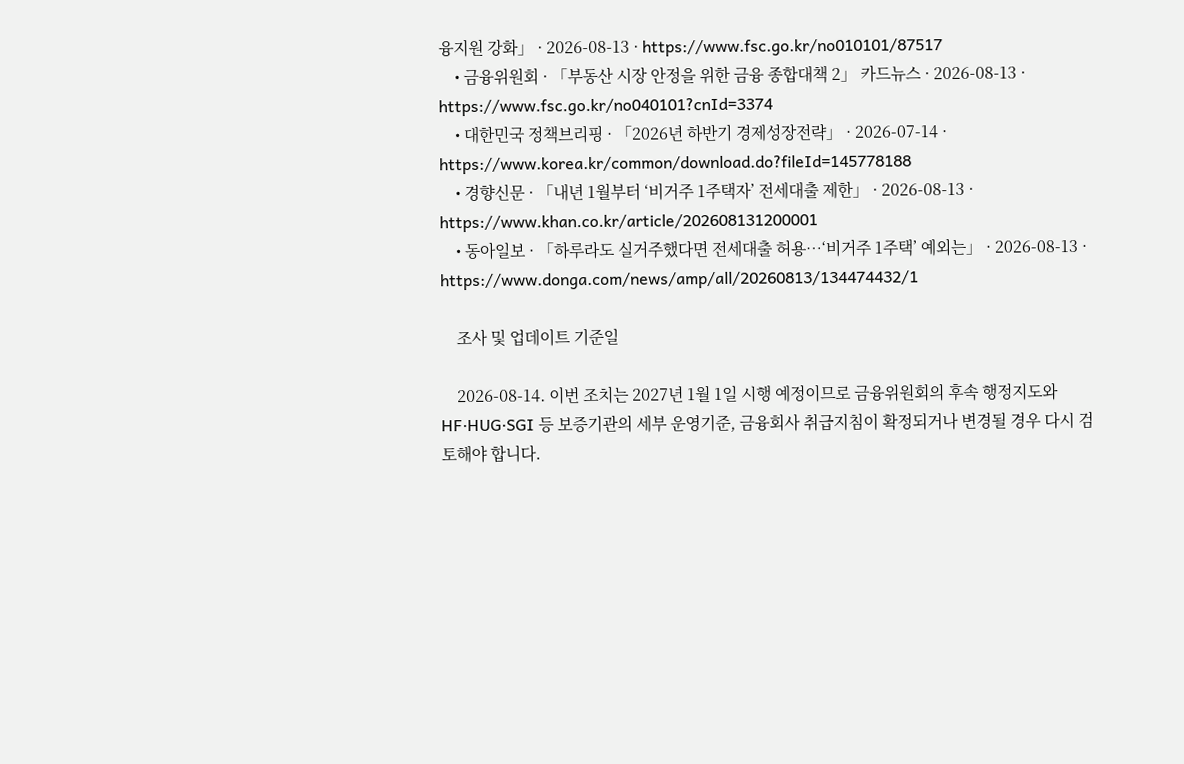융지원 강화」 · 2026-08-13 · https://www.fsc.go.kr/no010101/87517
    • 금융위원회 · 「부동산 시장 안정을 위한 금융 종합대책 2」 카드뉴스 · 2026-08-13 · https://www.fsc.go.kr/no040101?cnId=3374
    • 대한민국 정책브리핑 · 「2026년 하반기 경제성장전략」 · 2026-07-14 · https://www.korea.kr/common/download.do?fileId=145778188
    • 경향신문 · 「내년 1월부터 ‘비거주 1주택자’ 전세대출 제한」 · 2026-08-13 · https://www.khan.co.kr/article/202608131200001
    • 동아일보 · 「하루라도 실거주했다면 전세대출 허용…‘비거주 1주택’ 예외는」 · 2026-08-13 · https://www.donga.com/news/amp/all/20260813/134474432/1

    조사 및 업데이트 기준일

    2026-08-14. 이번 조치는 2027년 1월 1일 시행 예정이므로 금융위원회의 후속 행정지도와 HF·HUG·SGI 등 보증기관의 세부 운영기준, 금융회사 취급지침이 확정되거나 변경될 경우 다시 검토해야 합니다.